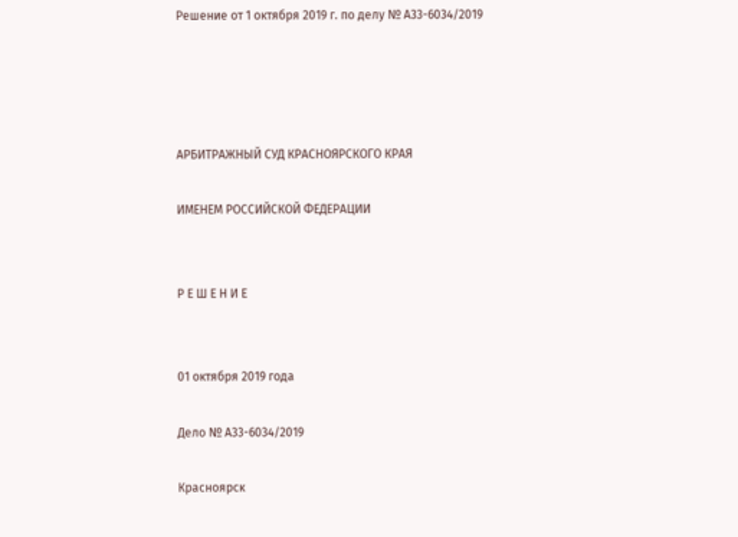Решение от 1 октября 2019 г. по делу № А33-6034/2019




АРБИТРАЖНЫЙ СУД КРАСНОЯРСКОГО КРАЯ

ИМЕНЕМ РОССИЙСКОЙ ФЕДЕРАЦИИ


Р Е Ш Е Н И Е


01 октября 2019 года

Дело № А33-6034/2019

Красноярск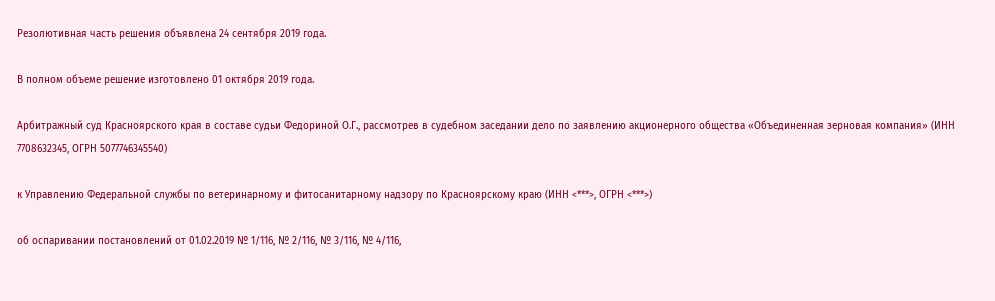Резолютивная часть решения объявлена 24 сентября 2019 года.

В полном объеме решение изготовлено 01 октября 2019 года.

Арбитражный суд Красноярского края в составе судьи Федориной О.Г., рассмотрев в судебном заседании дело по заявлению акционерного общества «Объединенная зерновая компания» (ИНН 7708632345, ОГРН 5077746345540)

к Управлению Федеральной службы по ветеринарному и фитосанитарному надзору по Красноярскому краю (ИНН <***>, ОГРН <***>)

об оспаривании постановлений от 01.02.2019 № 1/116, № 2/116, № 3/116, № 4/116,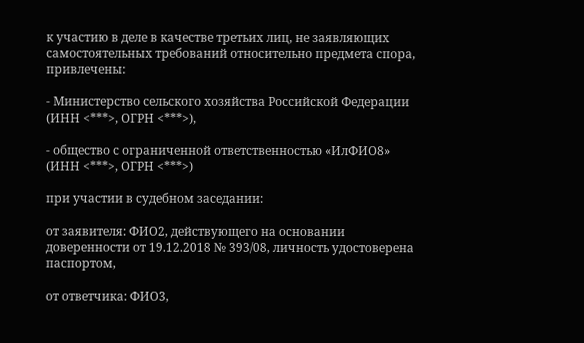к участию в деле в качестве третьих лиц, не заявляющих самостоятельных требований относительно предмета спора, привлечены:

- Министерство сельского хозяйства Российской Федерации (ИНН <***>, ОГРН <***>),

- общество с ограниченной ответственностью «ИлФИО8» (ИНН <***>, ОГРН <***>)

при участии в судебном заседании:

от заявителя: ФИО2, действующего на основании доверенности от 19.12.2018 № 393/08, личность удостоверена паспортом,

от ответчика: ФИО3,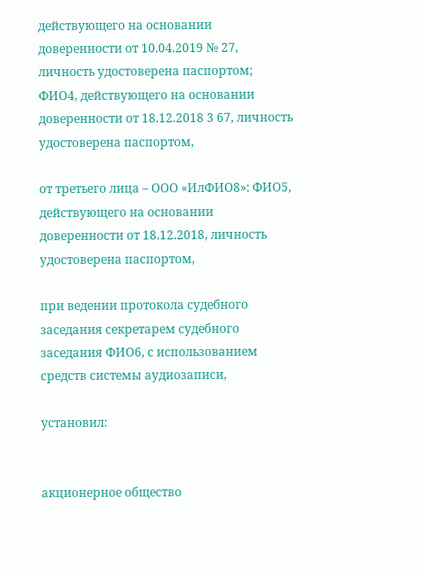действующего на основании доверенности от 10.04.2019 № 27, личность удостоверена паспортом; ФИО4, действующего на основании доверенности от 18.12.2018 3 67, личность удостоверена паспортом,

от третьего лица – ООО «ИлФИО8»: ФИО5, действующего на основании доверенности от 18.12.2018, личность удостоверена паспортом,

при ведении протокола судебного заседания секретарем судебного заседания ФИО6, с использованием средств системы аудиозаписи,

установил:


акционерное общество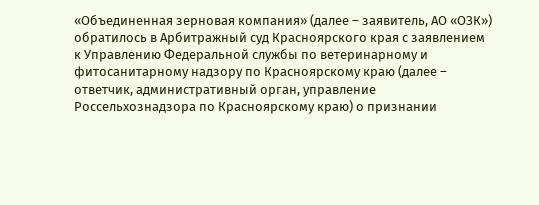«Объединенная зерновая компания» (далее – заявитель, АО «ОЗК») обратилось в Арбитражный суд Красноярского края с заявлением к Управлению Федеральной службы по ветеринарному и фитосанитарному надзору по Красноярскому краю (далее – ответчик, административный орган, управление Россельхознадзора по Красноярскому краю) о признании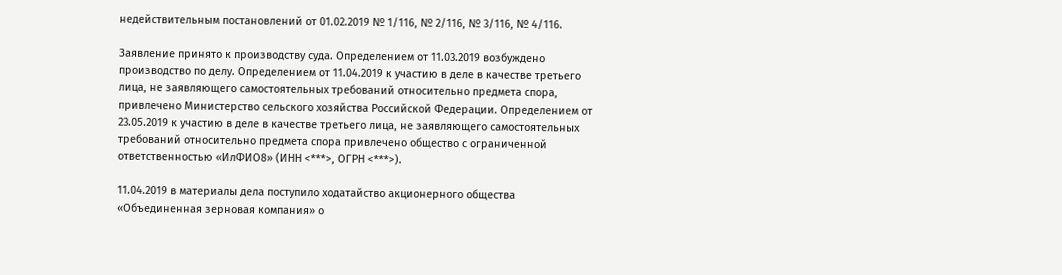недействительным постановлений от 01.02.2019 № 1/116, № 2/116, № 3/116, № 4/116.

Заявление принято к производству суда. Определением от 11.03.2019 возбуждено производство по делу. Определением от 11.04.2019 к участию в деле в качестве третьего лица, не заявляющего самостоятельных требований относительно предмета спора, привлечено Министерство сельского хозяйства Российской Федерации. Определением от 23.05.2019 к участию в деле в качестве третьего лица, не заявляющего самостоятельных требований относительно предмета спора привлечено общество с ограниченной ответственностью «ИлФИО8» (ИНН <***>, ОГРН <***>).

11.04.2019 в материалы дела поступило ходатайство акционерного общества «Объединенная зерновая компания» о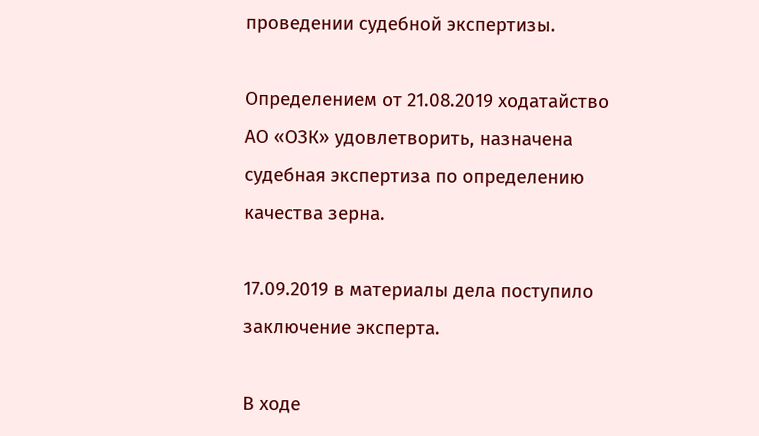проведении судебной экспертизы.

Определением от 21.08.2019 ходатайство АО «ОЗК» удовлетворить, назначена судебная экспертиза по определению качества зерна.

17.09.2019 в материалы дела поступило заключение эксперта.

В ходе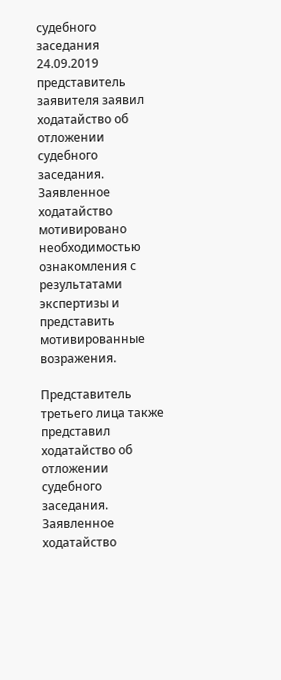судебного заседания 24.09.2019 представитель заявителя заявил ходатайство об отложении судебного заседания. Заявленное ходатайство мотивировано необходимостью ознакомления с результатами экспертизы и представить мотивированные возражения.

Представитель третьего лица также представил ходатайство об отложении судебного заседания. Заявленное ходатайство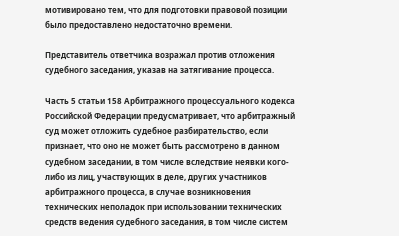мотивировано тем, что для подготовки правовой позиции было предоставлено недостаточно времени.

Представитель ответчика возражал против отложения судебного заседания, указав на затягивание процесса.

Часть 5 статьи 158 Арбитражного процессуального кодекса Российской Федерации предусматривает, что арбитражный суд может отложить судебное разбирательство, если признает, что оно не может быть рассмотрено в данном судебном заседании, в том числе вследствие неявки кого-либо из лиц, участвующих в деле, других участников арбитражного процесса, в случае возникновения технических неполадок при использовании технических средств ведения судебного заседания, в том числе систем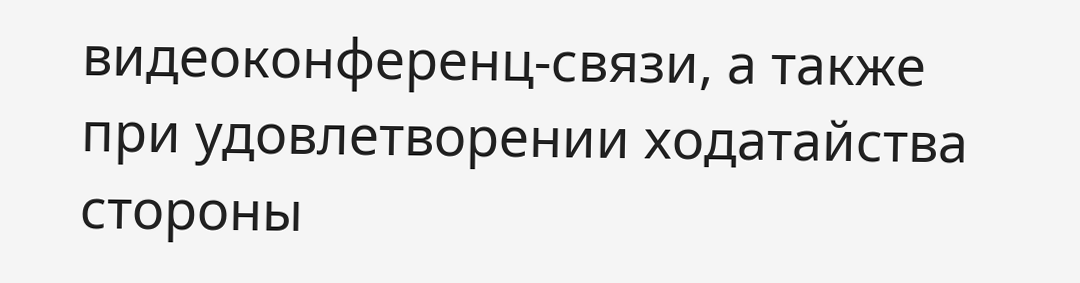видеоконференц-связи, а также при удовлетворении ходатайства стороны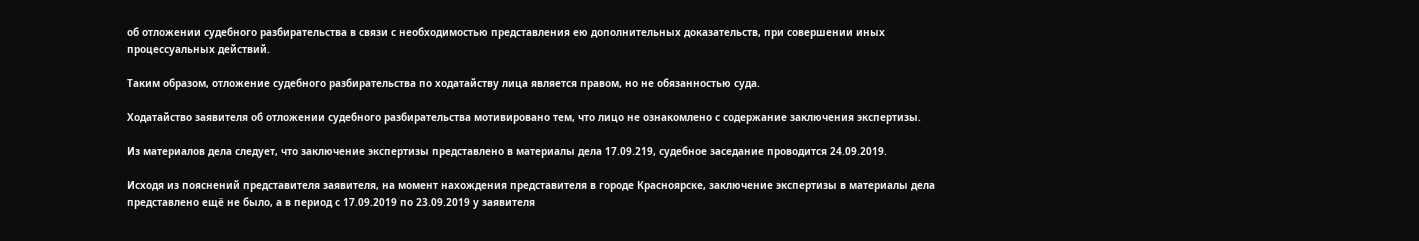об отложении судебного разбирательства в связи с необходимостью представления ею дополнительных доказательств, при совершении иных процессуальных действий.

Таким образом, отложение судебного разбирательства по ходатайству лица является правом, но не обязанностью суда.

Ходатайство заявителя об отложении судебного разбирательства мотивировано тем, что лицо не ознакомлено с содержание заключения экспертизы.

Из материалов дела следует, что заключение экспертизы представлено в материалы дела 17.09.219, судебное заседание проводится 24.09.2019.

Исходя из пояснений представителя заявителя, на момент нахождения представителя в городе Красноярске, заключение экспертизы в материалы дела представлено ещё не было, а в период с 17.09.2019 по 23.09.2019 у заявителя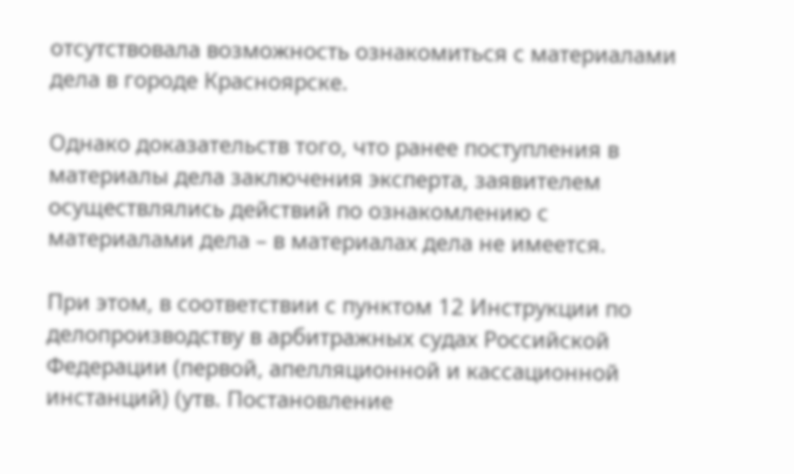отсутствовала возможность ознакомиться с материалами дела в городе Красноярске.

Однако доказательств того, что ранее поступления в материалы дела заключения эксперта, заявителем осуществлялись действий по ознакомлению с материалами дела – в материалах дела не имеется.

При этом, в соответствии с пунктом 12 Инструкции по делопроизводству в арбитражных судах Российской Федерации (первой, апелляционной и кассационной инстанций) (утв. Постановление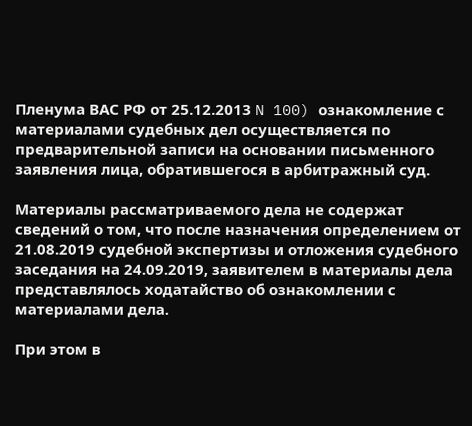Пленума ВАС РФ от 25.12.2013 N 100) ознакомление с материалами судебных дел осуществляется по предварительной записи на основании письменного заявления лица, обратившегося в арбитражный суд.

Материалы рассматриваемого дела не содержат сведений о том, что после назначения определением от 21.08.2019 судебной экспертизы и отложения судебного заседания на 24.09.2019, заявителем в материалы дела представлялось ходатайство об ознакомлении с материалами дела.

При этом в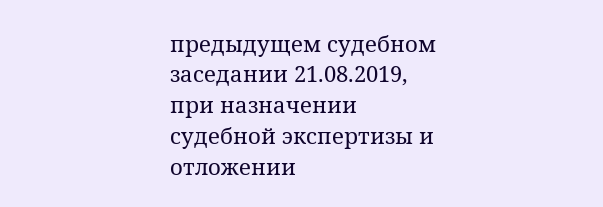предыдущем судебном заседании 21.08.2019, при назначении судебной экспертизы и отложении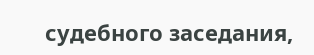судебного заседания,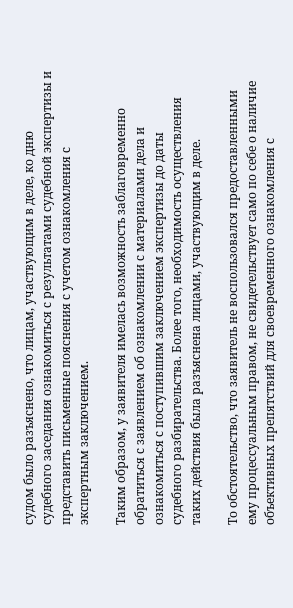судом было разъяснено, что лицам, участвующим в деле, ко дню судебного заседания ознакомиться с результатами судебной экспертизы и представить письменные пояснения с учетом ознакомления с экспертным заключением.

Таким образом, у заявителя имелась возможность заблаговременно обратиться с заявлением об ознакомлении с материалами дела и ознакомиться с поступившим заключением экспертизы до даты судебного разбирательства. Более того, необходимость осуществления таких действия была разъяснена лицами, участвующим в деле.

То обстоятельство, что заявитель не воспользовался предоставленными ему процессуальным правом, не свидетельствует само по себе о наличие объективных препятствий для своевременного ознакомления с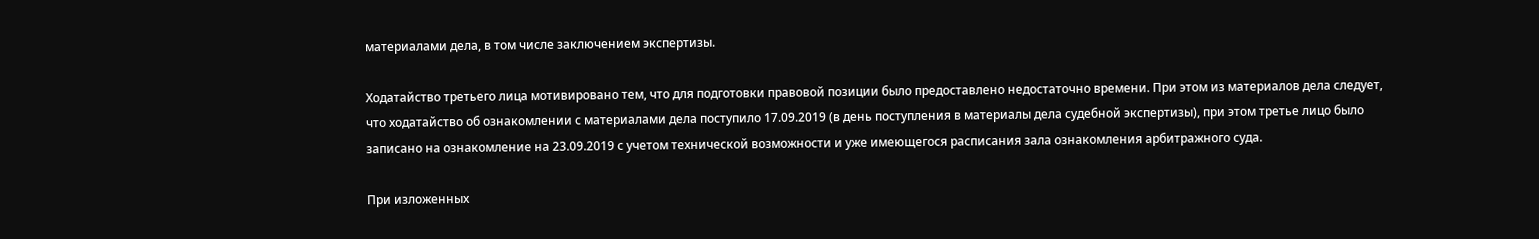материалами дела, в том числе заключением экспертизы.

Ходатайство третьего лица мотивировано тем, что для подготовки правовой позиции было предоставлено недостаточно времени. При этом из материалов дела следует, что ходатайство об ознакомлении с материалами дела поступило 17.09.2019 (в день поступления в материалы дела судебной экспертизы), при этом третье лицо было записано на ознакомление на 23.09.2019 с учетом технической возможности и уже имеющегося расписания зала ознакомления арбитражного суда.

При изложенных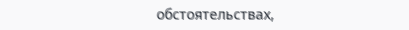обстоятельствах,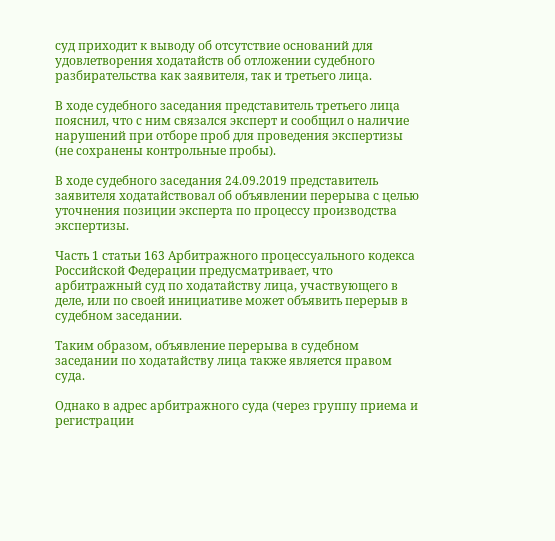суд приходит к выводу об отсутствие оснований для удовлетворения ходатайств об отложении судебного разбирательства как заявителя, так и третьего лица.

В ходе судебного заседания представитель третьего лица пояснил, что с ним связался эксперт и сообщил о наличие нарушений при отборе проб для проведения экспертизы (не сохранены контрольные пробы).

В ходе судебного заседания 24.09.2019 представитель заявителя ходатайствовал об объявлении перерыва с целью уточнения позиции эксперта по процессу производства экспертизы.

Часть 1 статьи 163 Арбитражного процессуального кодекса Российской Федерации предусматривает, что арбитражный суд по ходатайству лица, участвующего в деле, или по своей инициативе может объявить перерыв в судебном заседании.

Таким образом, объявление перерыва в судебном заседании по ходатайству лица также является правом суда.

Однако в адрес арбитражного суда (через группу приема и регистрации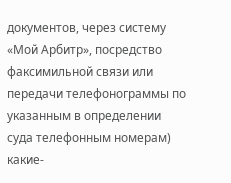документов, через систему «Мой Арбитр», посредство факсимильной связи или передачи телефонограммы по указанным в определении суда телефонным номерам) какие-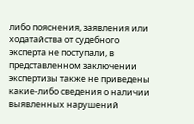либо пояснения, заявления или ходатайства от судебного эксперта не поступали, в представленном заключении экспертизы также не приведены какие-либо сведения о наличии выявленных нарушений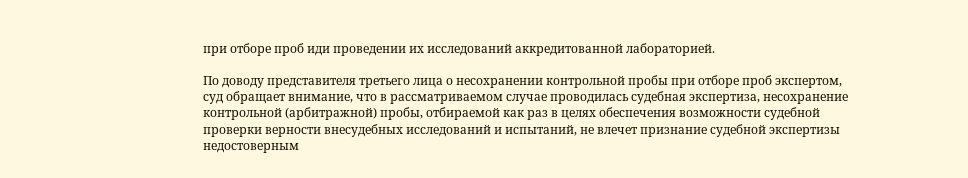при отборе проб иди проведении их исследований аккредитованной лабораторией.

По доводу представителя третьего лица о несохранении контрольной пробы при отборе проб экспертом, суд обращает внимание, что в рассматриваемом случае проводилась судебная экспертиза, несохранение контрольной (арбитражной) пробы, отбираемой как раз в целях обеспечения возможности судебной проверки верности внесудебных исследований и испытаний, не влечет признание судебной экспертизы недостоверным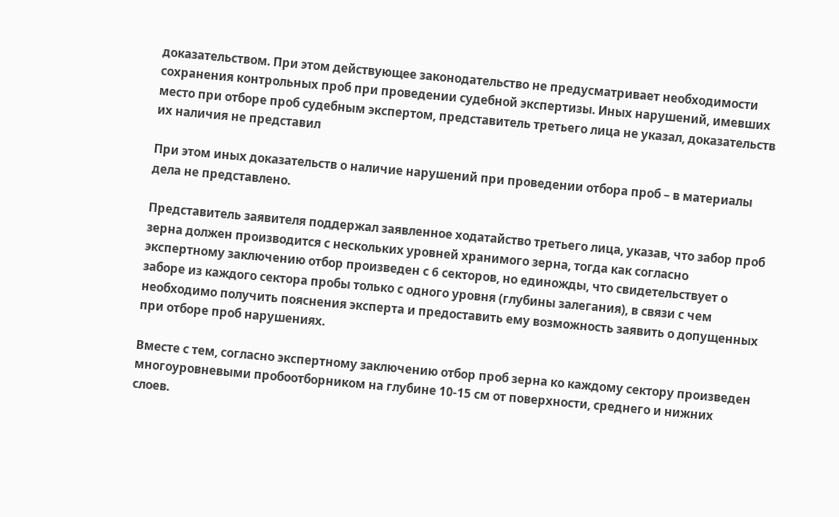доказательством. При этом действующее законодательство не предусматривает необходимости сохранения контрольных проб при проведении судебной экспертизы. Иных нарушений, имевших место при отборе проб судебным экспертом, представитель третьего лица не указал, доказательств их наличия не представил

При этом иных доказательств о наличие нарушений при проведении отбора проб – в материалы дела не представлено.

Представитель заявителя поддержал заявленное ходатайство третьего лица, указав, что забор проб зерна должен производится с нескольких уровней хранимого зерна, тогда как согласно экспертному заключению отбор произведен с 6 секторов, но единожды, что свидетельствует о заборе из каждого сектора пробы только с одного уровня (глубины залегания), в связи с чем необходимо получить пояснения эксперта и предоставить ему возможность заявить о допущенных при отборе проб нарушениях.

Вместе с тем, согласно экспертному заключению отбор проб зерна ко каждому сектору произведен многоуровневыми пробоотборником на глубине 10-15 см от поверхности, среднего и нижних слоев.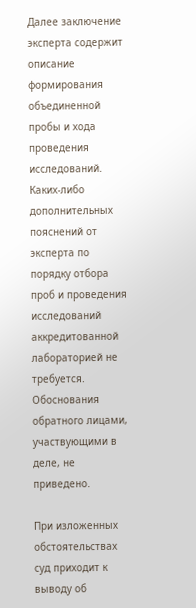Далее заключение эксперта содержит описание формирования объединенной пробы и хода проведения исследований. Каких-либо дополнительных пояснений от эксперта по порядку отбора проб и проведения исследований аккредитованной лабораторией не требуется. Обоснования обратного лицами, участвующими в деле, не приведено.

При изложенных обстоятельствах суд приходит к выводу об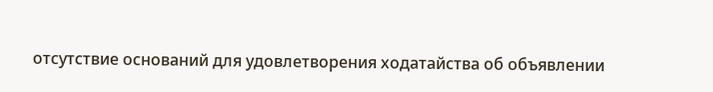отсутствие оснований для удовлетворения ходатайства об объявлении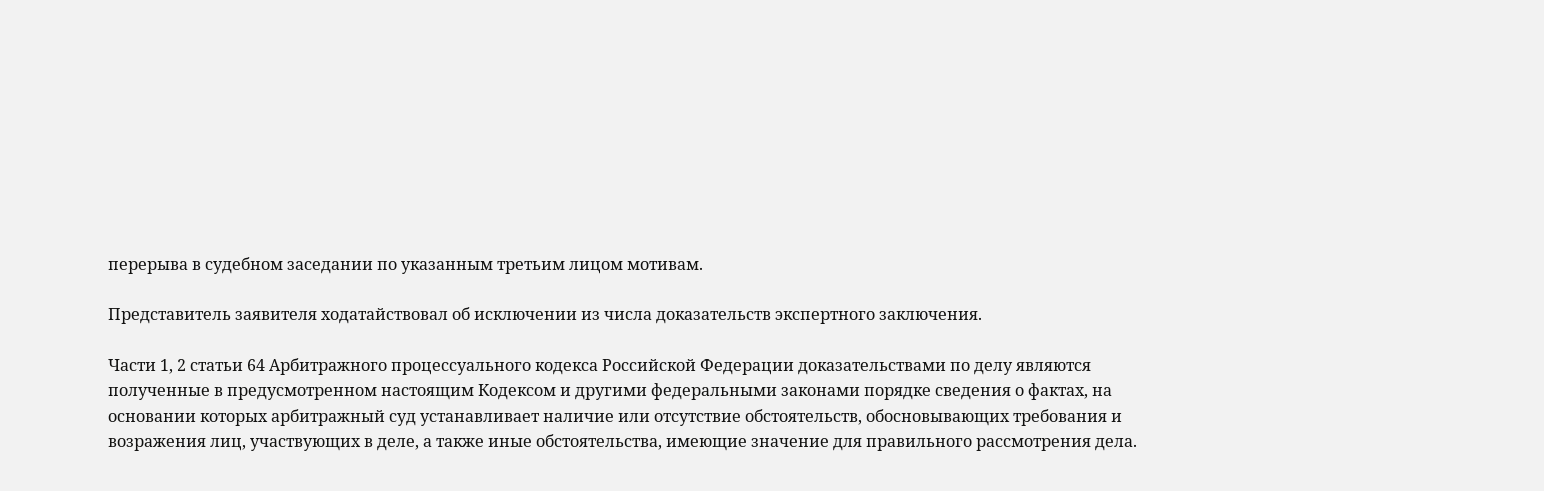перерыва в судебном заседании по указанным третьим лицом мотивам.

Представитель заявителя ходатайствовал об исключении из числа доказательств экспертного заключения.

Части 1, 2 статьи 64 Арбитражного процессуального кодекса Российской Федерации доказательствами по делу являются полученные в предусмотренном настоящим Кодексом и другими федеральными законами порядке сведения о фактах, на основании которых арбитражный суд устанавливает наличие или отсутствие обстоятельств, обосновывающих требования и возражения лиц, участвующих в деле, а также иные обстоятельства, имеющие значение для правильного рассмотрения дела.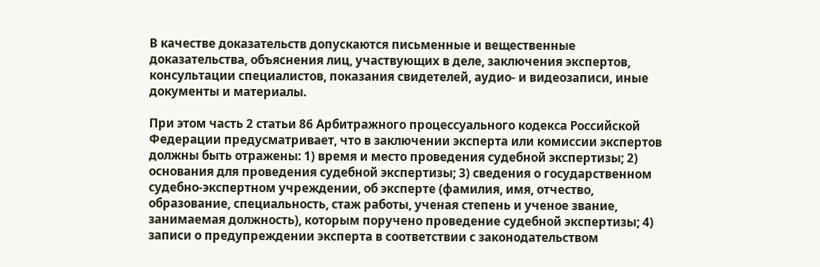В качестве доказательств допускаются письменные и вещественные доказательства, объяснения лиц, участвующих в деле, заключения экспертов, консультации специалистов, показания свидетелей, аудио- и видеозаписи, иные документы и материалы.

При этом часть 2 статьи 86 Арбитражного процессуального кодекса Российской Федерации предусматривает, что в заключении эксперта или комиссии экспертов должны быть отражены: 1) время и место проведения судебной экспертизы; 2) основания для проведения судебной экспертизы; 3) сведения о государственном судебно-экспертном учреждении, об эксперте (фамилия, имя, отчество, образование, специальность, стаж работы, ученая степень и ученое звание, занимаемая должность), которым поручено проведение судебной экспертизы; 4) записи о предупреждении эксперта в соответствии с законодательством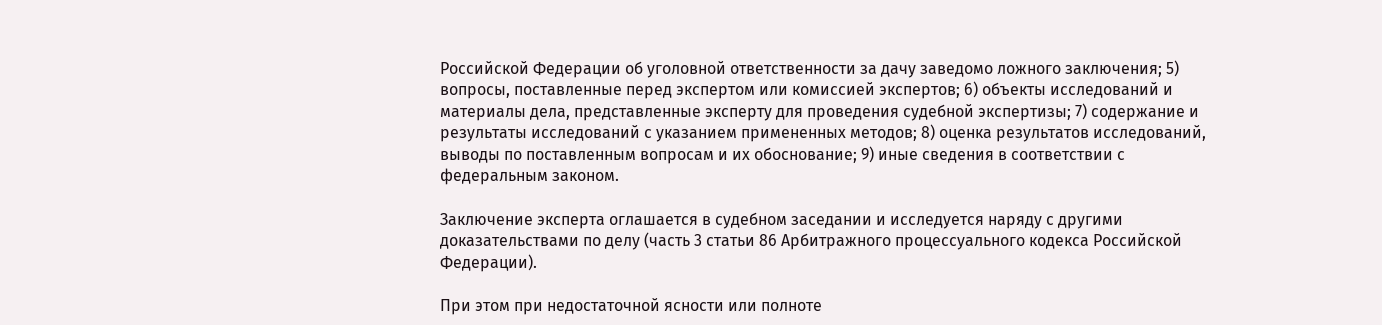Российской Федерации об уголовной ответственности за дачу заведомо ложного заключения; 5) вопросы, поставленные перед экспертом или комиссией экспертов; 6) объекты исследований и материалы дела, представленные эксперту для проведения судебной экспертизы; 7) содержание и результаты исследований с указанием примененных методов; 8) оценка результатов исследований, выводы по поставленным вопросам и их обоснование; 9) иные сведения в соответствии с федеральным законом.

Заключение эксперта оглашается в судебном заседании и исследуется наряду с другими доказательствами по делу (часть 3 статьи 86 Арбитражного процессуального кодекса Российской Федерации).

При этом при недостаточной ясности или полноте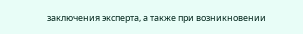заключения эксперта, а также при возникновении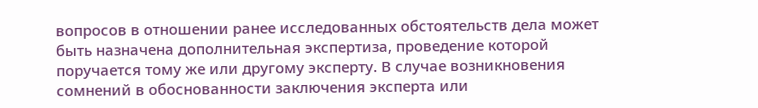вопросов в отношении ранее исследованных обстоятельств дела может быть назначена дополнительная экспертиза, проведение которой поручается тому же или другому эксперту. В случае возникновения сомнений в обоснованности заключения эксперта или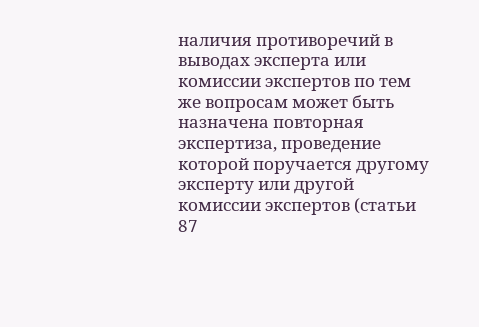наличия противоречий в выводах эксперта или комиссии экспертов по тем же вопросам может быть назначена повторная экспертиза, проведение которой поручается другому эксперту или другой комиссии экспертов (статьи 87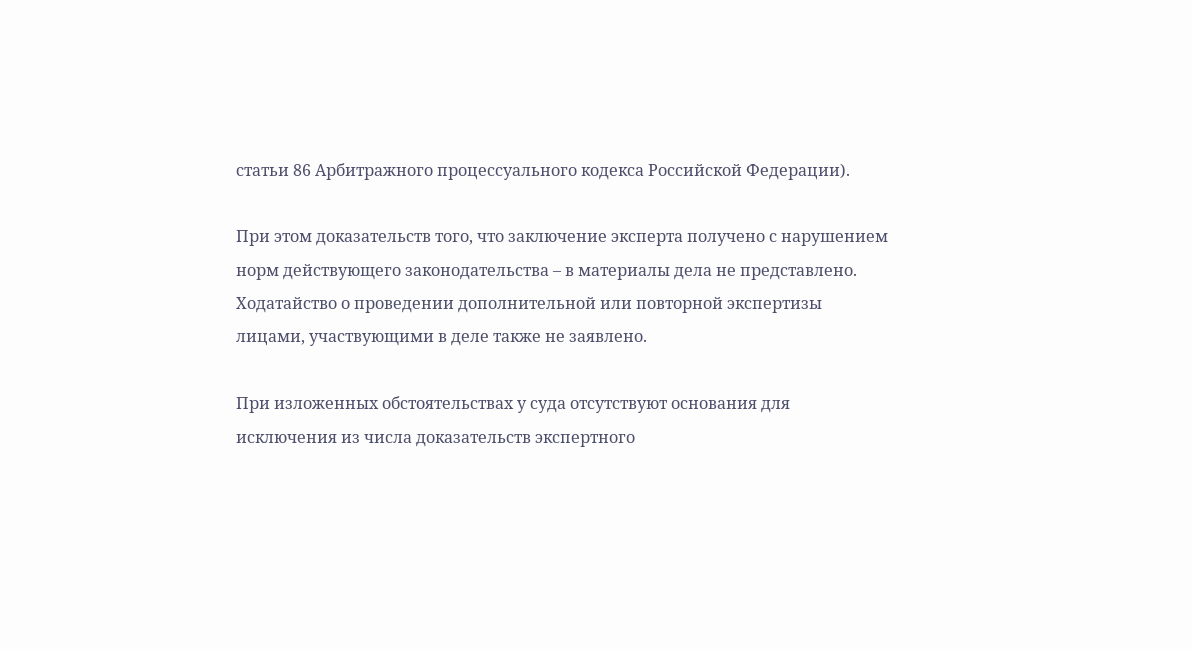статьи 86 Арбитражного процессуального кодекса Российской Федерации).

При этом доказательств того, что заключение эксперта получено с нарушением норм действующего законодательства – в материалы дела не представлено. Ходатайство о проведении дополнительной или повторной экспертизы лицами, участвующими в деле также не заявлено.

При изложенных обстоятельствах у суда отсутствуют основания для исключения из числа доказательств экспертного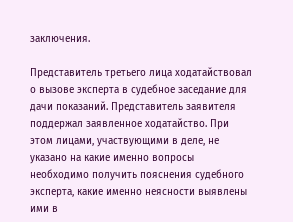заключения.

Представитель третьего лица ходатайствовал о вызове эксперта в судебное заседание для дачи показаний. Представитель заявителя поддержал заявленное ходатайство. При этом лицами, участвующими в деле, не указано на какие именно вопросы необходимо получить пояснения судебного эксперта, какие именно неясности выявлены ими в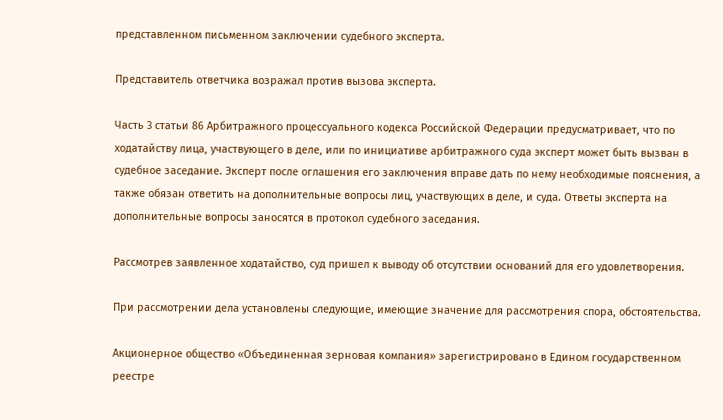представленном письменном заключении судебного эксперта.

Представитель ответчика возражал против вызова эксперта.

Часть 3 статьи 86 Арбитражного процессуального кодекса Российской Федерации предусматривает, что по ходатайству лица, участвующего в деле, или по инициативе арбитражного суда эксперт может быть вызван в судебное заседание. Эксперт после оглашения его заключения вправе дать по нему необходимые пояснения, а также обязан ответить на дополнительные вопросы лиц, участвующих в деле, и суда. Ответы эксперта на дополнительные вопросы заносятся в протокол судебного заседания.

Рассмотрев заявленное ходатайство, суд пришел к выводу об отсутствии оснований для его удовлетворения.

При рассмотрении дела установлены следующие, имеющие значение для рассмотрения спора, обстоятельства.

Акционерное общество «Объединенная зерновая компания» зарегистрировано в Едином государственном реестре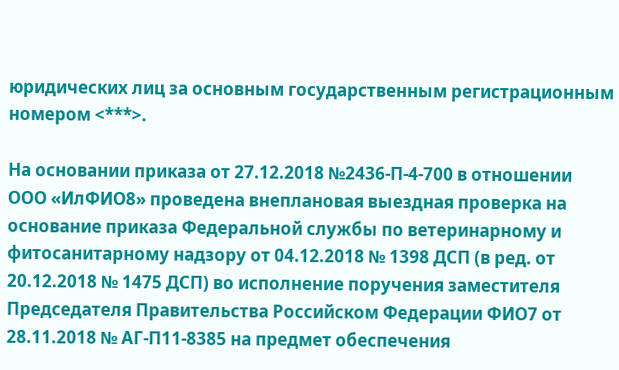юридических лиц за основным государственным регистрационным номером <***>.

На основании приказа от 27.12.2018 №2436-П-4-700 в отношении ООО «ИлФИО8» проведена внеплановая выездная проверка на основание приказа Федеральной службы по ветеринарному и фитосанитарному надзору от 04.12.2018 № 1398 ДСП (в ред. от 20.12.2018 № 1475 ДСП) во исполнение поручения заместителя Председателя Правительства Российском Федерации ФИО7 от 28.11.2018 № АГ-П11-8385 на предмет обеспечения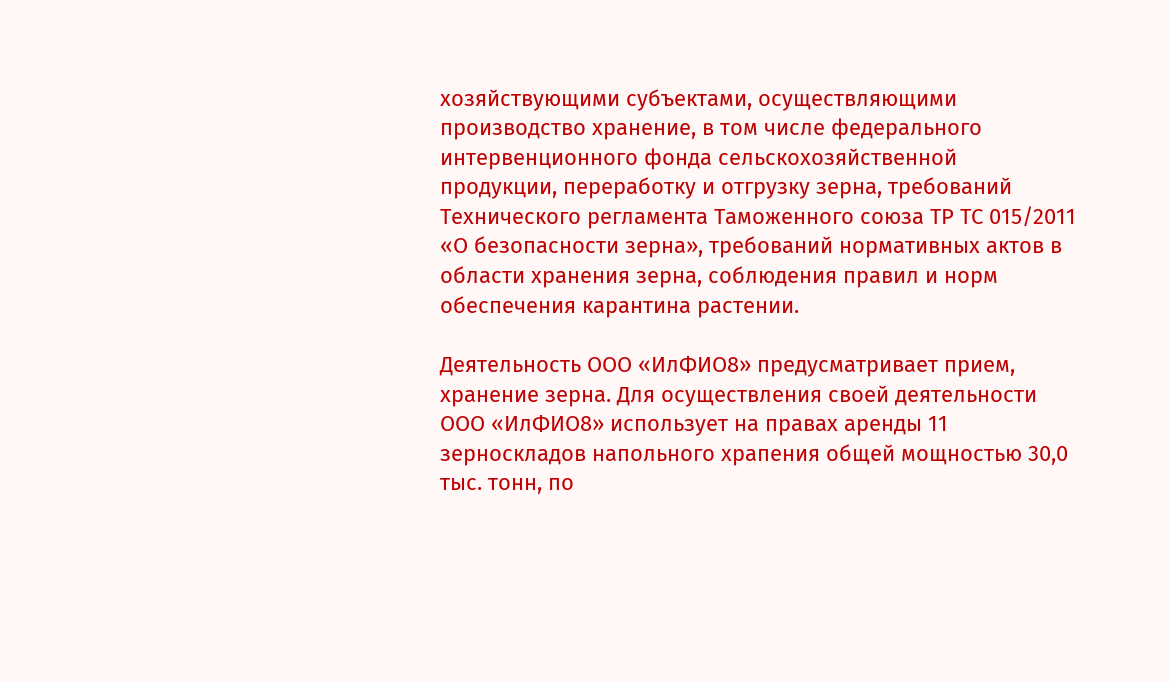хозяйствующими субъектами, осуществляющими производство хранение, в том числе федерального интервенционного фонда сельскохозяйственной продукции, переработку и отгрузку зерна, требований Технического регламента Таможенного союза ТР ТС 015/2011 «О безопасности зерна», требований нормативных актов в области хранения зерна, соблюдения правил и норм обеспечения карантина растении.

Деятельность ООО «ИлФИО8» предусматривает прием, хранение зерна. Для осуществления своей деятельности ООО «ИлФИО8» использует на правах аренды 11 зерноскладов напольного храпения общей мощностью 30,0 тыс. тонн, по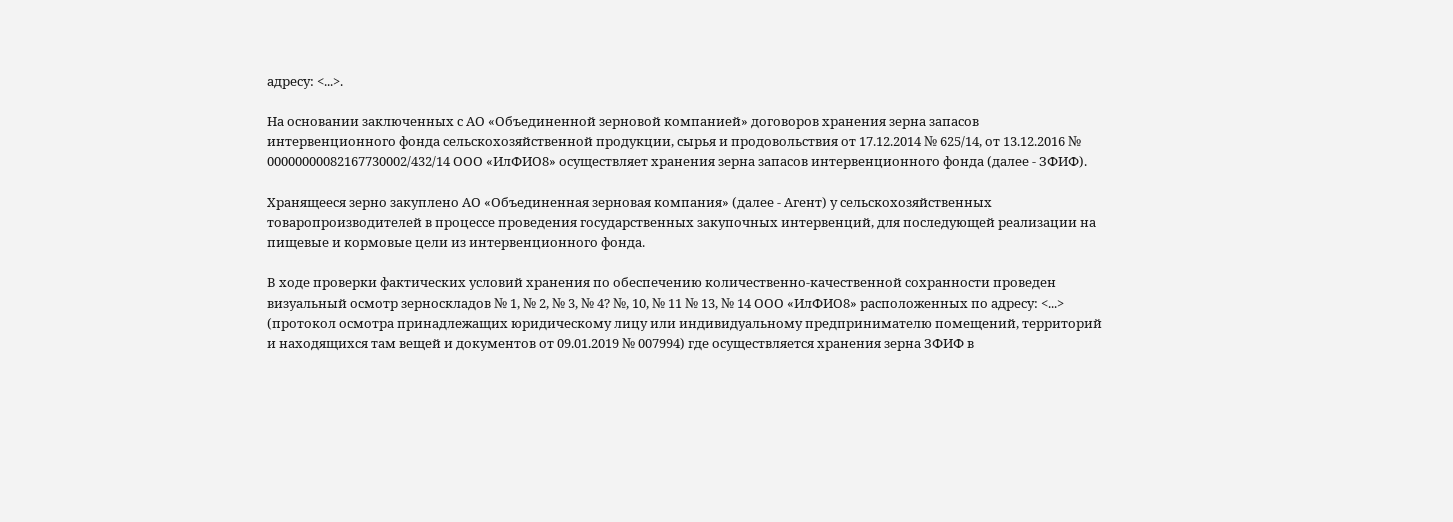адресу: <...>.

На основании заключенных с АО «Объединенной зерновой компанией» договоров хранения зерна запасов интервенционного фонда сельскохозяйственной продукции, сырья и продовольствия от 17.12.2014 № 625/14, от 13.12.2016 № 00000000082167730002/432/14 ООО «ИлФИО8» осуществляет хранения зерна запасов интервенционного фонда (далее - ЗФИФ).

Хранящееся зерно закуплено АО «Объединенная зерновая компания» (далее - Агент) у сельскохозяйственных товаропроизводителей в процессе проведения государственных закупочных интервенций, для последующей реализации на пищевые и кормовые цели из интервенционного фонда.

В ходе проверки фактических условий хранения по обеспечению количественно-качественной сохранности проведен визуальный осмотр зерноскладов № 1, № 2, № 3, № 4? №, 10, № 11 № 13, № 14 ООО «ИлФИО8» расположенных по адресу: <...> (протокол осмотра принадлежащих юридическому лицу или индивидуальному предпринимателю помещений, территорий и находящихся там вещей и документов от 09.01.2019 № 007994) где осуществляется хранения зерна ЗФИФ в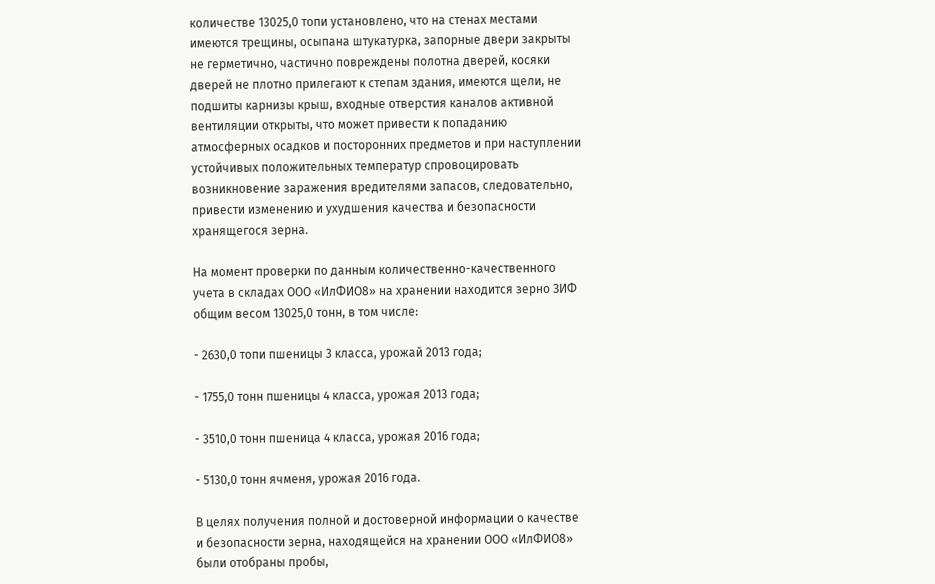количестве 13025,0 топи установлено, что на стенах местами имеются трещины, осыпана штукатурка, запорные двери закрыты не герметично, частично повреждены полотна дверей, косяки дверей не плотно прилегают к степам здания, имеются щели, не подшиты карнизы крыш, входные отверстия каналов активной вентиляции открыты, что может привести к попаданию атмосферных осадков и посторонних предметов и при наступлении устойчивых положительных температур спровоцировать возникновение заражения вредителями запасов, следовательно, привести изменению и ухудшения качества и безопасности хранящегося зерна.

На момент проверки по данным количественно-качественного учета в складах ООО «ИлФИО8» на хранении находится зерно ЗИФ общим весом 13025,0 тонн, в том числе:

- 2630,0 топи пшеницы 3 класса, урожай 2013 года;

- 1755,0 тонн пшеницы 4 класса, урожая 2013 года;

- 3510,0 тонн пшеница 4 класса, урожая 2016 года;

- 5130,0 тонн ячменя, урожая 2016 года.

В целях получения полной и достоверной информации о качестве и безопасности зерна, находящейся на хранении ООО «ИлФИО8» были отобраны пробы,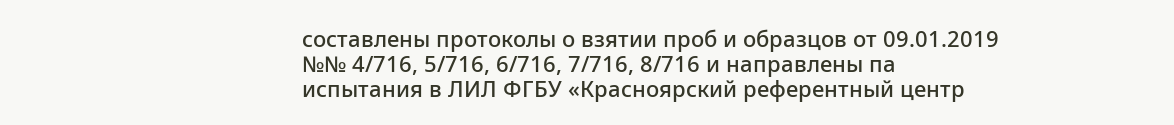составлены протоколы о взятии проб и образцов от 09.01.2019 №№ 4/716, 5/716, 6/716, 7/716, 8/716 и направлены па испытания в ЛИЛ ФГБУ «Красноярский референтный центр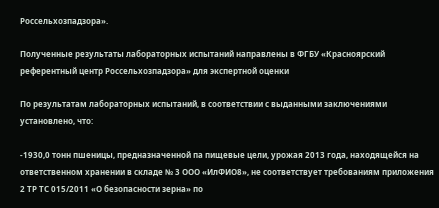Россельхозпадзора».

Полученные результаты лабораторных испытаний направлены в ФГБУ «Красноярский референтный центр Россельхозпадзора» для экспертной оценки

По результатам лабораторных испытаний, в соответствии с выданными заключениями установлено, что:

-1930,0 тонн пшеницы, предназначенной па пищевые цели, урожая 2013 года, находящейся на ответственном хранении в складе № 3 ООО «ИлФИО8», не соответствует требованиям приложения 2 ТР ТС 015/2011 «О безопасности зерна» по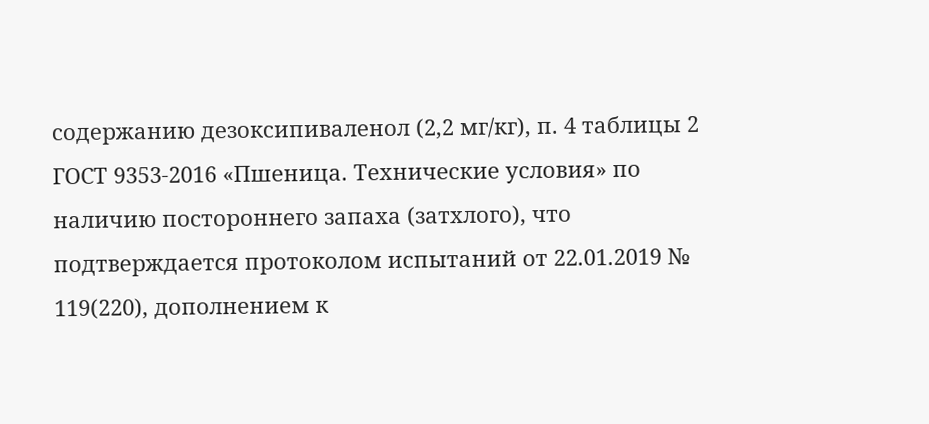содержанию дезоксипиваленол (2,2 мг/кг), п. 4 таблицы 2 ГОСТ 9353-2016 «Пшеница. Технические условия» по наличию постороннего запаха (затхлого), что подтверждается протоколом испытаний от 22.01.2019 № 119(220), дополнением к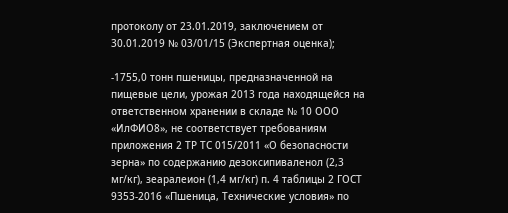протоколу от 23.01.2019, заключением от 30.01.2019 № 03/01/15 (Экспертная оценка);

-1755,0 тонн пшеницы, предназначенной на пищевые цели, урожая 2013 года находящейся на ответственном хранении в складе № 10 ООО «ИлФИО8», не соответствует требованиям приложения 2 ТР ТС 015/2011 «О безопасности зерна» по содержанию дезоксипиваленол (2,3 мг/кг), зеаралеион (1,4 мг/кг) п. 4 таблицы 2 ГОСТ 9353-2016 «Пшеница, Технические условия» по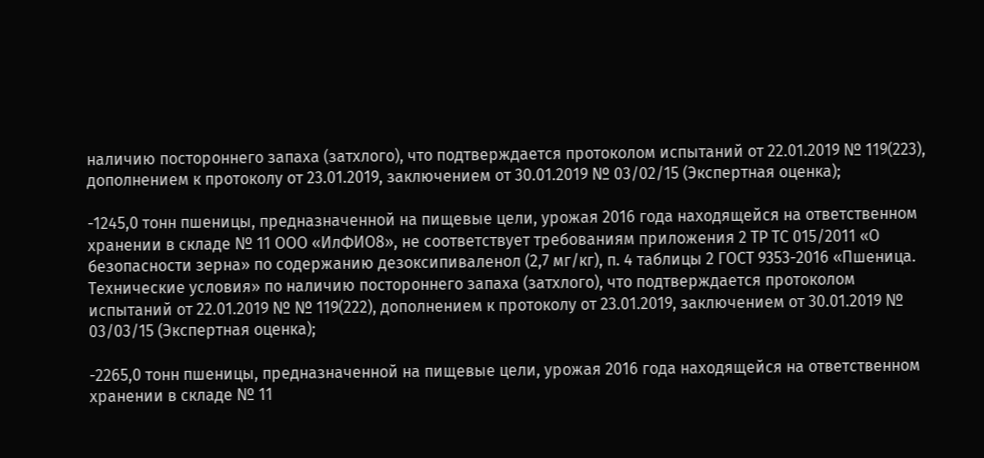наличию постороннего запаха (затхлого), что подтверждается протоколом испытаний от 22.01.2019 № 119(223), дополнением к протоколу от 23.01.2019, заключением от 30.01.2019 № 03/02/15 (Экспертная оценка);

-1245,0 тонн пшеницы, предназначенной на пищевые цели, урожая 2016 года находящейся на ответственном хранении в складе № 11 ООО «ИлФИО8», не соответствует требованиям приложения 2 ТР ТС 015/2011 «О безопасности зерна» по содержанию дезоксипиваленол (2,7 мг/кг), п. 4 таблицы 2 ГОСТ 9353-2016 «Пшеница. Технические условия» по наличию постороннего запаха (затхлого), что подтверждается протоколом испытаний от 22.01.2019 № № 119(222), дополнением к протоколу от 23.01.2019, заключением от 30.01.2019 № 03/03/15 (Экспертная оценка);

-2265,0 тонн пшеницы, предназначенной на пищевые цели, урожая 2016 года находящейся на ответственном хранении в складе № 11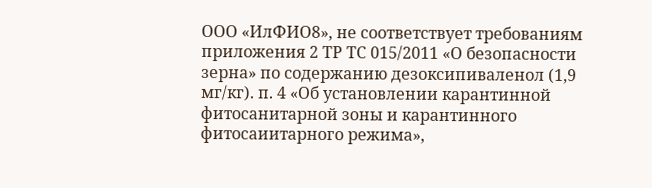ООО «ИлФИО8», не соответствует требованиям приложения 2 ТР ТС 015/2011 «О безопасности зерна» по содержанию дезоксипиваленол (1,9 мг/кг). п. 4 «Об установлении карантинной фитосанитарной зоны и карантинного фитосаиитарного режима»,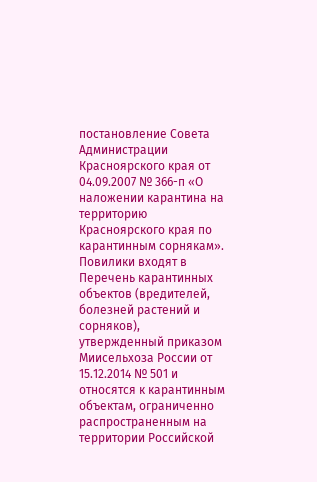постановление Совета Администрации Красноярского края от 04.09.2007 № 366-п «О наложении карантина на территорию Красноярского края по карантинным сорнякам». Повилики входят в Перечень карантинных объектов (вредителей, болезней растений и сорняков), утвержденный приказом Миисельхоза России от 15.12.2014 № 501 и относятся к карантинным объектам, ограниченно распространенным на территории Российской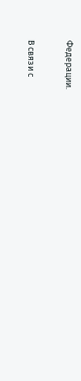Федерации.

В связи с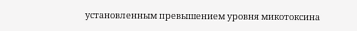установленным превышением уровня микотоксина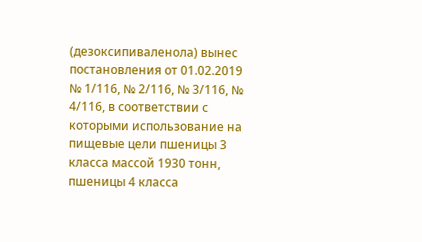(дезоксипиваленола) вынес постановления от 01.02.2019 № 1/116, № 2/116, № 3/116, № 4/116, в соответствии с которыми использование на пищевые цели пшеницы 3 класса массой 1930 тонн, пшеницы 4 класса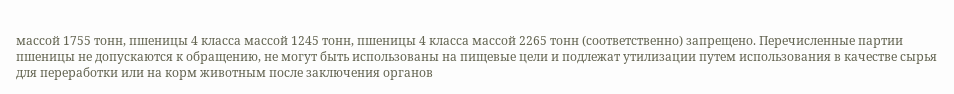массой 1755 тонн, пшеницы 4 класса массой 1245 тонн, пшеницы 4 класса массой 2265 тонн (соответственно) запрещено. Перечисленные партии пшеницы не допускаются к обращению, не могут быть использованы на пищевые цели и подлежат утилизации путем использования в качестве сырья для переработки или на корм животным после заключения органов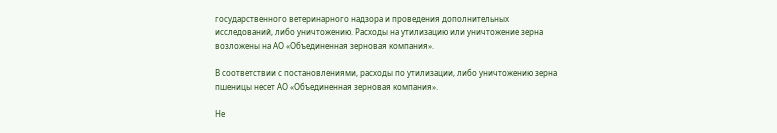государственного ветеринарного надзора и проведения дополнительных исследований, либо уничтожению. Расходы на утилизацию или уничтожение зерна возложены на АО «Объединенная зерновая компания».

В соответствии с постановлениями, расходы по утилизации, либо уничтожению зерна пшеницы несет АО «Объединенная зерновая компания».

Не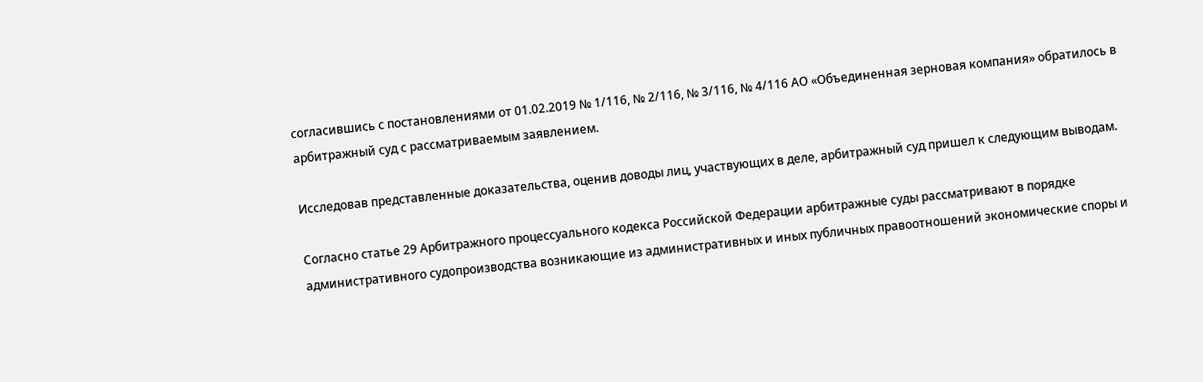согласившись с постановлениями от 01.02.2019 № 1/116, № 2/116, № 3/116, № 4/116 АО «Объединенная зерновая компания» обратилось в арбитражный суд с рассматриваемым заявлением.

Исследовав представленные доказательства, оценив доводы лиц, участвующих в деле, арбитражный суд пришел к следующим выводам.

Согласно статье 29 Арбитражного процессуального кодекса Российской Федерации арбитражные суды рассматривают в порядке административного судопроизводства возникающие из административных и иных публичных правоотношений экономические споры и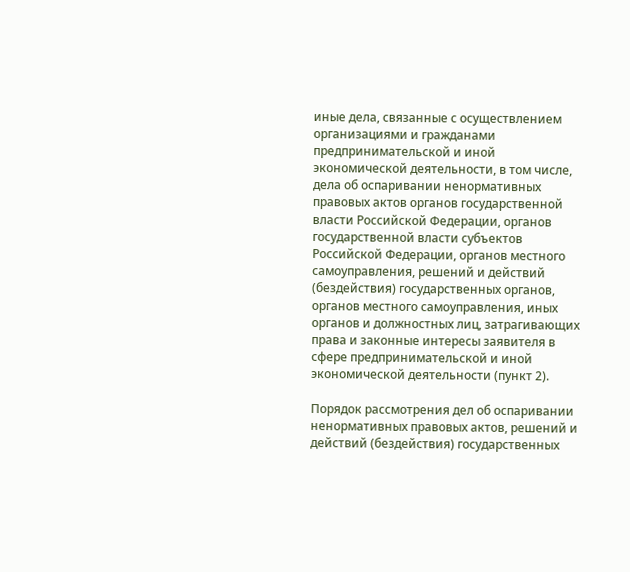иные дела, связанные с осуществлением организациями и гражданами предпринимательской и иной экономической деятельности, в том числе, дела об оспаривании ненормативных правовых актов органов государственной власти Российской Федерации, органов государственной власти субъектов Российской Федерации, органов местного самоуправления, решений и действий (бездействия) государственных органов, органов местного самоуправления, иных органов и должностных лиц, затрагивающих права и законные интересы заявителя в сфере предпринимательской и иной экономической деятельности (пункт 2).

Порядок рассмотрения дел об оспаривании ненормативных правовых актов, решений и действий (бездействия) государственных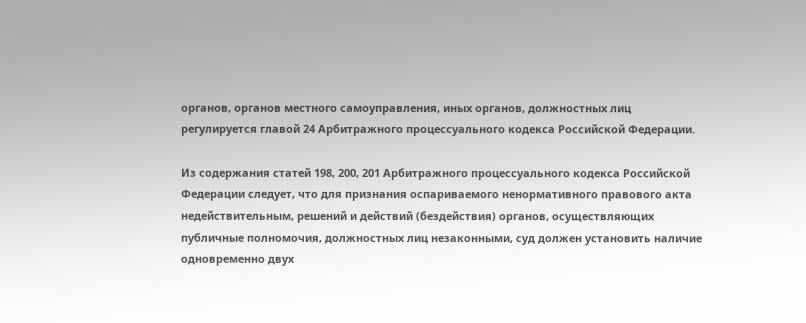органов, органов местного самоуправления, иных органов, должностных лиц регулируется главой 24 Арбитражного процессуального кодекса Российской Федерации.

Из содержания статей 198, 200, 201 Арбитражного процессуального кодекса Российской Федерации следует, что для признания оспариваемого ненормативного правового акта недействительным, решений и действий (бездействия) органов, осуществляющих публичные полномочия, должностных лиц незаконными, суд должен установить наличие одновременно двух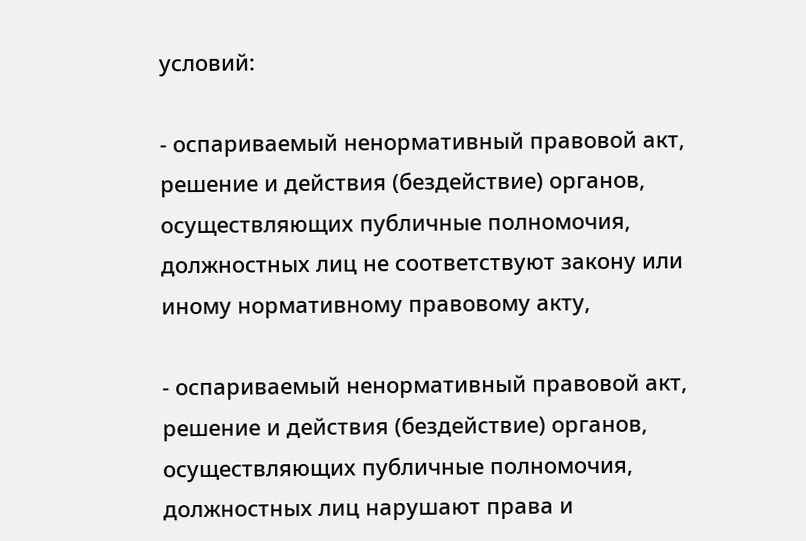условий:

- оспариваемый ненормативный правовой акт, решение и действия (бездействие) органов, осуществляющих публичные полномочия, должностных лиц не соответствуют закону или иному нормативному правовому акту,

- оспариваемый ненормативный правовой акт, решение и действия (бездействие) органов, осуществляющих публичные полномочия, должностных лиц нарушают права и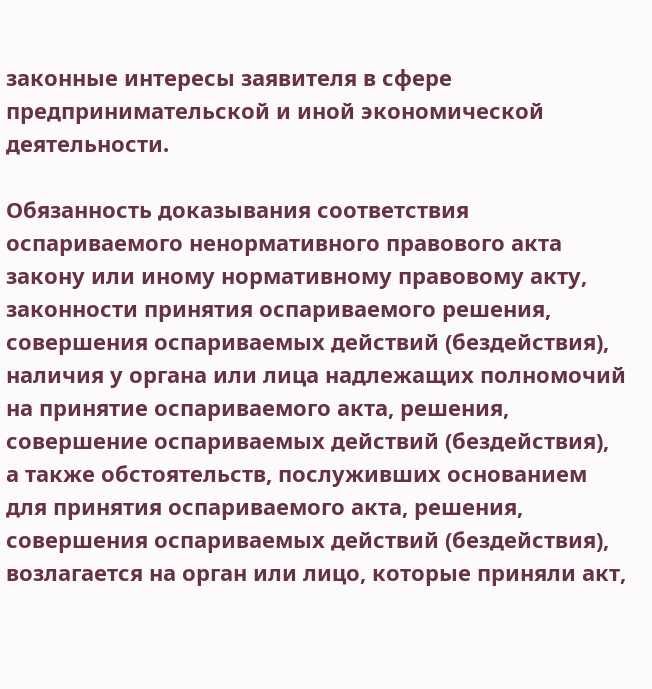законные интересы заявителя в сфере предпринимательской и иной экономической деятельности.

Обязанность доказывания соответствия оспариваемого ненормативного правового акта закону или иному нормативному правовому акту, законности принятия оспариваемого решения, совершения оспариваемых действий (бездействия), наличия у органа или лица надлежащих полномочий на принятие оспариваемого акта, решения, совершение оспариваемых действий (бездействия), а также обстоятельств, послуживших основанием для принятия оспариваемого акта, решения, совершения оспариваемых действий (бездействия), возлагается на орган или лицо, которые приняли акт,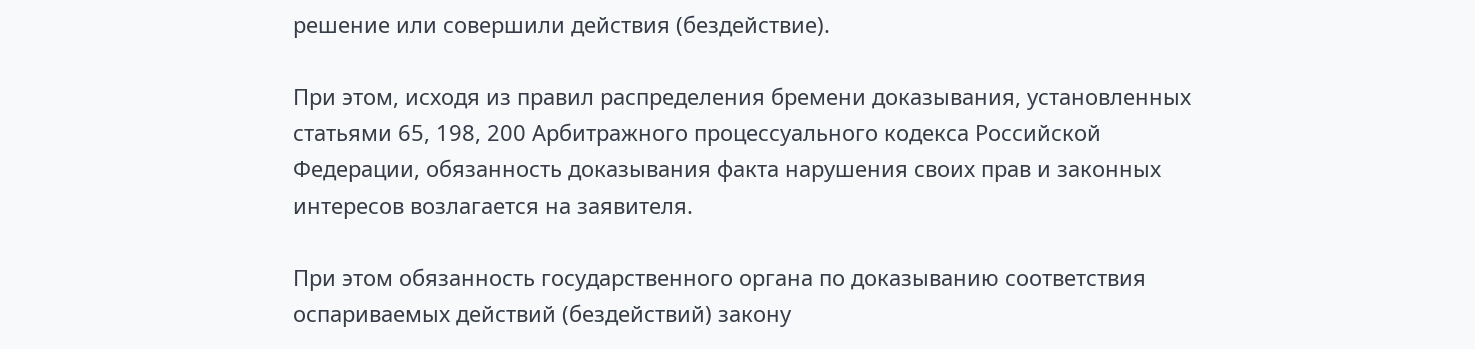решение или совершили действия (бездействие).

При этом, исходя из правил распределения бремени доказывания, установленных статьями 65, 198, 200 Арбитражного процессуального кодекса Российской Федерации, обязанность доказывания факта нарушения своих прав и законных интересов возлагается на заявителя.

При этом обязанность государственного органа по доказыванию соответствия оспариваемых действий (бездействий) закону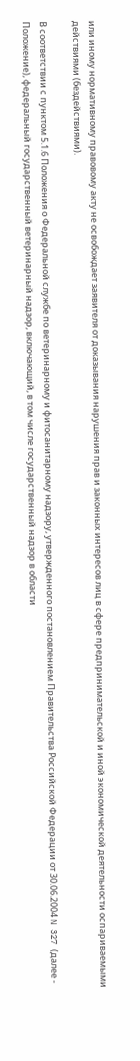или иному нормативному правовому акту не освобождает заявителя от доказывания нарушения прав и законных интересов лиц в сфере предпринимательской и иной экономической деятельности оспариваемыми действиями (бездействиями).

В соответствии с пунктом 5.1.6 Положения о Федеральной службе по ветеринарному и фитосанитарному надзору, утвержденного постановлением Правительства Российской Федерации от 30.06.2004 N 327 (далее - Положение), федеральный государственный ветеринарный надзор, включающий, в том числе государственный надзор в области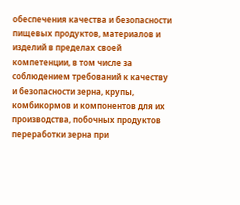обеспечения качества и безопасности пищевых продуктов, материалов и изделий в пределах своей компетенции, в том числе за соблюдением требований к качеству и безопасности зерна, крупы, комбикормов и компонентов для их производства, побочных продуктов переработки зерна при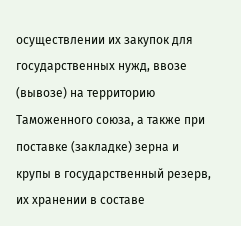осуществлении их закупок для государственных нужд, ввозе (вывозе) на территорию Таможенного союза, а также при поставке (закладке) зерна и крупы в государственный резерв, их хранении в составе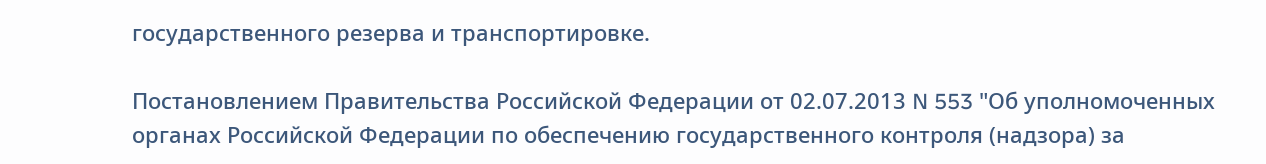государственного резерва и транспортировке.

Постановлением Правительства Российской Федерации от 02.07.2013 N 553 "Об уполномоченных органах Российской Федерации по обеспечению государственного контроля (надзора) за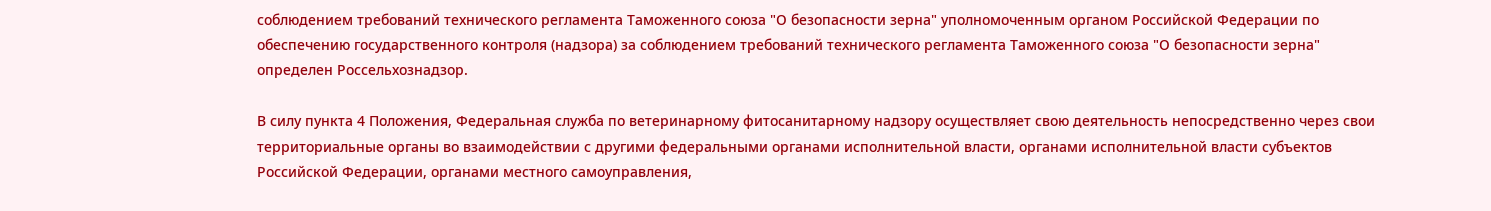соблюдением требований технического регламента Таможенного союза "О безопасности зерна" уполномоченным органом Российской Федерации по обеспечению государственного контроля (надзора) за соблюдением требований технического регламента Таможенного союза "О безопасности зерна" определен Россельхознадзор.

В силу пункта 4 Положения, Федеральная служба по ветеринарному фитосанитарному надзору осуществляет свою деятельность непосредственно через свои территориальные органы во взаимодействии с другими федеральными органами исполнительной власти, органами исполнительной власти субъектов Российской Федерации, органами местного самоуправления,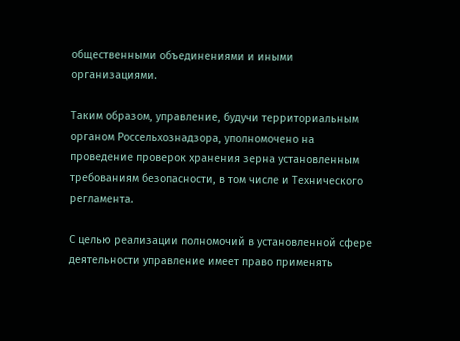общественными объединениями и иными организациями.

Таким образом, управление, будучи территориальным органом Россельхознадзора, уполномочено на проведение проверок хранения зерна установленным требованиям безопасности, в том числе и Технического регламента.

С целью реализации полномочий в установленной сфере деятельности управление имеет право применять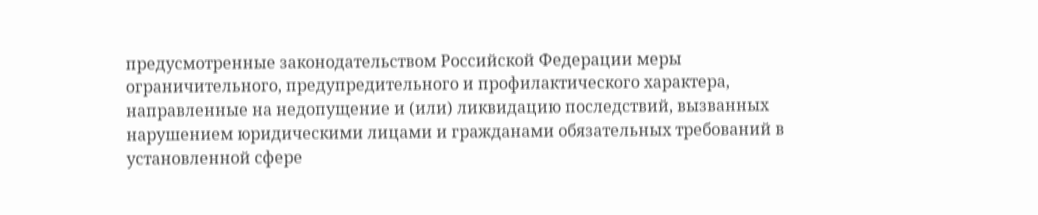предусмотренные законодательством Российской Федерации меры ограничительного, предупредительного и профилактического характера, направленные на недопущение и (или) ликвидацию последствий, вызванных нарушением юридическими лицами и гражданами обязательных требований в установленной сфере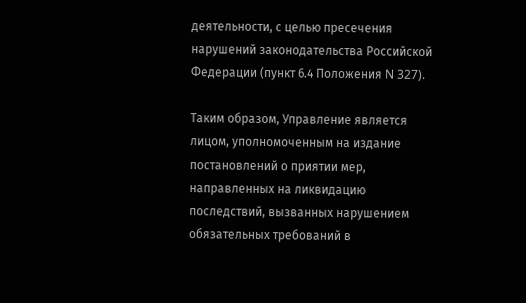деятельности, с целью пресечения нарушений законодательства Российской Федерации (пункт 6.4 Положения N 327).

Таким образом, Управление является лицом, уполномоченным на издание постановлений о приятии мер, направленных на ликвидацию последствий, вызванных нарушением обязательных требований в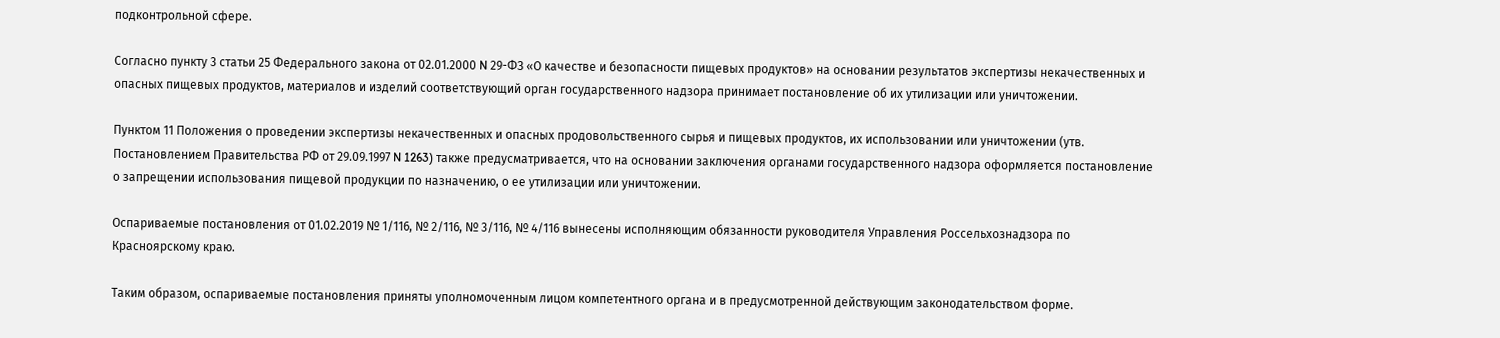подконтрольной сфере.

Согласно пункту 3 статьи 25 Федерального закона от 02.01.2000 N 29-ФЗ «О качестве и безопасности пищевых продуктов» на основании результатов экспертизы некачественных и опасных пищевых продуктов, материалов и изделий соответствующий орган государственного надзора принимает постановление об их утилизации или уничтожении.

Пунктом 11 Положения о проведении экспертизы некачественных и опасных продовольственного сырья и пищевых продуктов, их использовании или уничтожении (утв. Постановлением Правительства РФ от 29.09.1997 N 1263) также предусматривается, что на основании заключения органами государственного надзора оформляется постановление о запрещении использования пищевой продукции по назначению, о ее утилизации или уничтожении.

Оспариваемые постановления от 01.02.2019 № 1/116, № 2/116, № 3/116, № 4/116 вынесены исполняющим обязанности руководителя Управления Россельхознадзора по Красноярскому краю.

Таким образом, оспариваемые постановления приняты уполномоченным лицом компетентного органа и в предусмотренной действующим законодательством форме.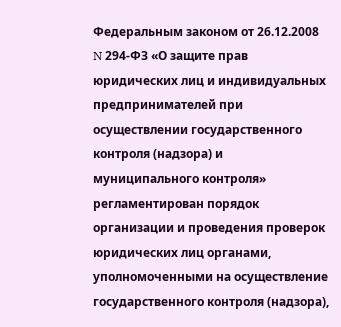Федеральным законом от 26.12.2008 N 294-ФЗ «О защите прав юридических лиц и индивидуальных предпринимателей при осуществлении государственного контроля (надзора) и муниципального контроля» регламентирован порядок организации и проведения проверок юридических лиц органами, уполномоченными на осуществление государственного контроля (надзора),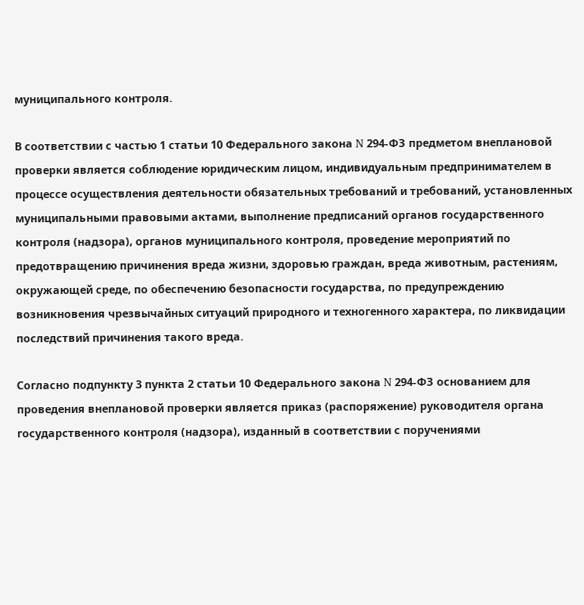муниципального контроля.

В соответствии с частью 1 статьи 10 Федерального закона N 294-ФЗ предметом внеплановой проверки является соблюдение юридическим лицом, индивидуальным предпринимателем в процессе осуществления деятельности обязательных требований и требований, установленных муниципальными правовыми актами, выполнение предписаний органов государственного контроля (надзора), органов муниципального контроля, проведение мероприятий по предотвращению причинения вреда жизни, здоровью граждан, вреда животным, растениям, окружающей среде, по обеспечению безопасности государства, по предупреждению возникновения чрезвычайных ситуаций природного и техногенного характера, по ликвидации последствий причинения такого вреда.

Согласно подпункту 3 пункта 2 статьи 10 Федерального закона N 294-ФЗ основанием для проведения внеплановой проверки является приказ (распоряжение) руководителя органа государственного контроля (надзора), изданный в соответствии с поручениями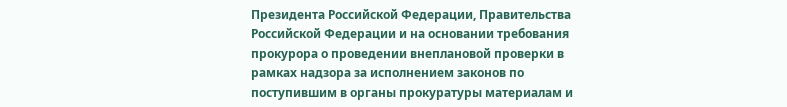Президента Российской Федерации, Правительства Российской Федерации и на основании требования прокурора о проведении внеплановой проверки в рамках надзора за исполнением законов по поступившим в органы прокуратуры материалам и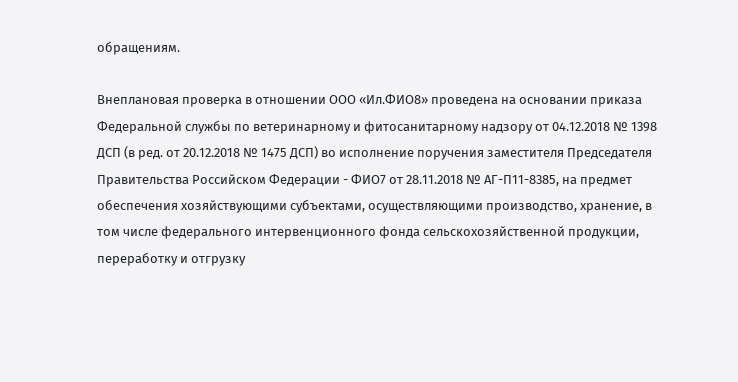обращениям.

Внеплановая проверка в отношении ООО «Ил.ФИО8» проведена на основании приказа Федеральной службы по ветеринарному и фитосанитарному надзору от 04.12.2018 № 1398 ДСП (в ред. от 20.12.2018 № 1475 ДСП) во исполнение поручения заместителя Председателя Правительства Российском Федерации - ФИО7 от 28.11.2018 № АГ-П11-8385, на предмет обеспечения хозяйствующими субъектами, осуществляющими производство, хранение, в том числе федерального интервенционного фонда сельскохозяйственной продукции, переработку и отгрузку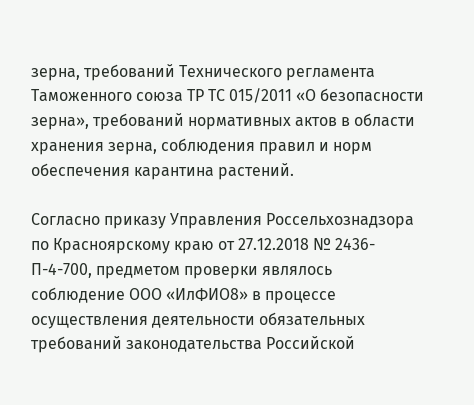зерна, требований Технического регламента Таможенного союза ТР ТС 015/2011 «О безопасности зерна», требований нормативных актов в области хранения зерна, соблюдения правил и норм обеспечения карантина растений.

Согласно приказу Управления Россельхознадзора по Красноярскому краю от 27.12.2018 № 2436-П-4-700, предметом проверки являлось соблюдение ООО «ИлФИО8» в процессе осуществления деятельности обязательных требований законодательства Российской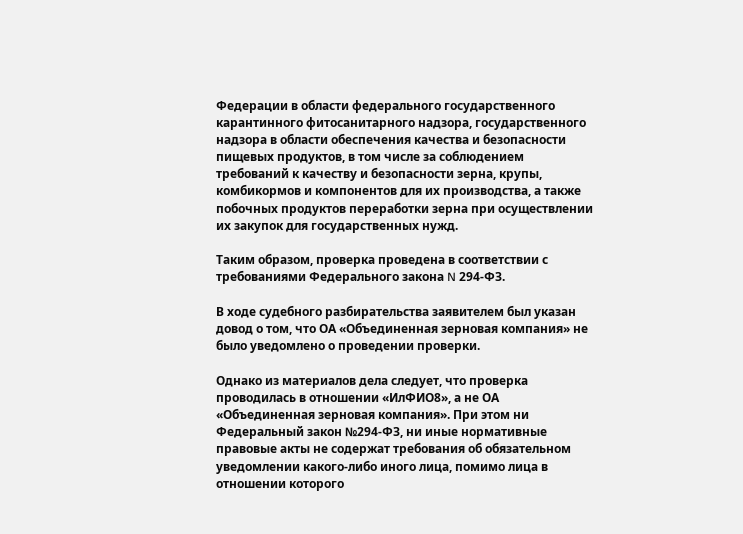Федерации в области федерального государственного карантинного фитосанитарного надзора, государственного надзора в области обеспечения качества и безопасности пищевых продуктов, в том числе за соблюдением требований к качеству и безопасности зерна, крупы, комбикормов и компонентов для их производства, а также побочных продуктов переработки зерна при осуществлении их закупок для государственных нужд.

Таким образом, проверка проведена в соответствии с требованиями Федерального закона N 294-ФЗ.

В ходе судебного разбирательства заявителем был указан довод о том, что ОА «Объединенная зерновая компания» не было уведомлено о проведении проверки.

Однако из материалов дела следует, что проверка проводилась в отношении «ИлФИО8», а не ОА «Объединенная зерновая компания». При этом ни Федеральный закон №294-ФЗ, ни иные нормативные правовые акты не содержат требования об обязательном уведомлении какого-либо иного лица, помимо лица в отношении которого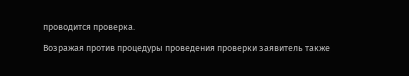проводится проверка.

Возражая против процедуры проведения проверки заявитель также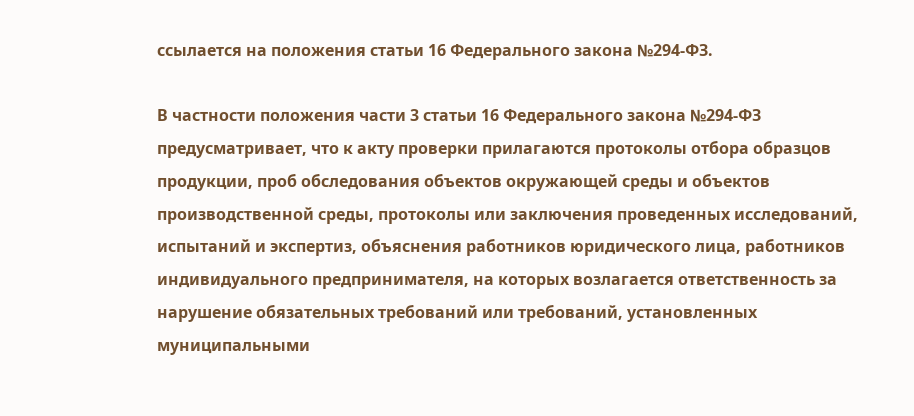ссылается на положения статьи 16 Федерального закона №294-ФЗ.

В частности положения части 3 статьи 16 Федерального закона №294-ФЗ предусматривает, что к акту проверки прилагаются протоколы отбора образцов продукции, проб обследования объектов окружающей среды и объектов производственной среды, протоколы или заключения проведенных исследований, испытаний и экспертиз, объяснения работников юридического лица, работников индивидуального предпринимателя, на которых возлагается ответственность за нарушение обязательных требований или требований, установленных муниципальными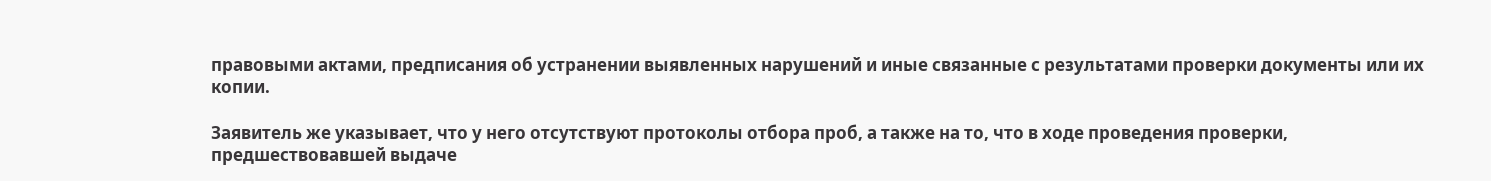правовыми актами, предписания об устранении выявленных нарушений и иные связанные с результатами проверки документы или их копии.

Заявитель же указывает, что у него отсутствуют протоколы отбора проб, а также на то, что в ходе проведения проверки, предшествовавшей выдаче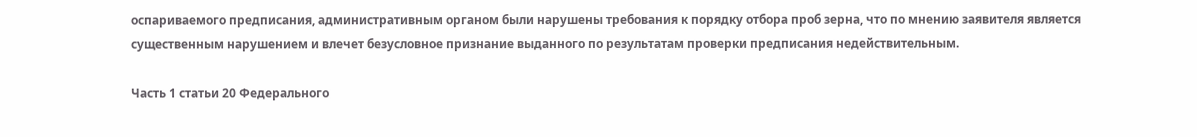оспариваемого предписания, административным органом были нарушены требования к порядку отбора проб зерна, что по мнению заявителя является существенным нарушением и влечет безусловное признание выданного по результатам проверки предписания недействительным.

Часть 1 статьи 20 Федерального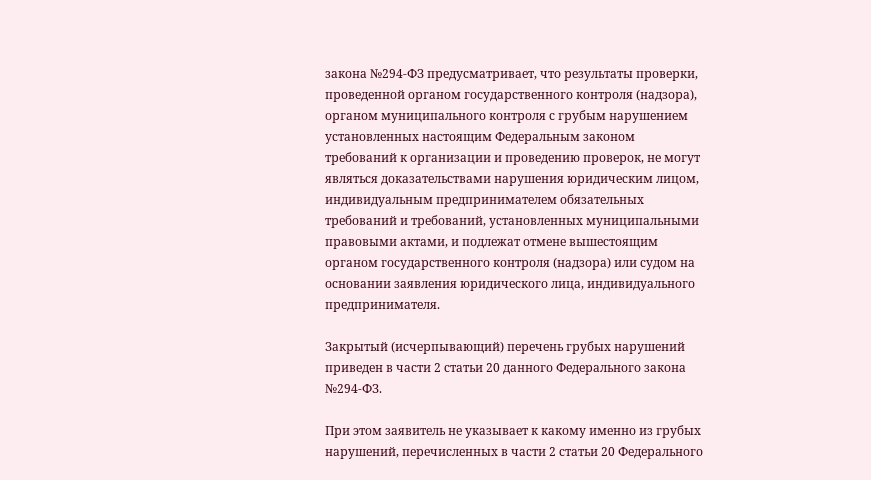закона №294-ФЗ предусматривает, что результаты проверки, проведенной органом государственного контроля (надзора), органом муниципального контроля с грубым нарушением установленных настоящим Федеральным законом требований к организации и проведению проверок, не могут являться доказательствами нарушения юридическим лицом, индивидуальным предпринимателем обязательных требований и требований, установленных муниципальными правовыми актами, и подлежат отмене вышестоящим органом государственного контроля (надзора) или судом на основании заявления юридического лица, индивидуального предпринимателя.

Закрытый (исчерпывающий) перечень грубых нарушений приведен в части 2 статьи 20 данного Федерального закона №294-ФЗ.

При этом заявитель не указывает к какому именно из грубых нарушений, перечисленных в части 2 статьи 20 Федерального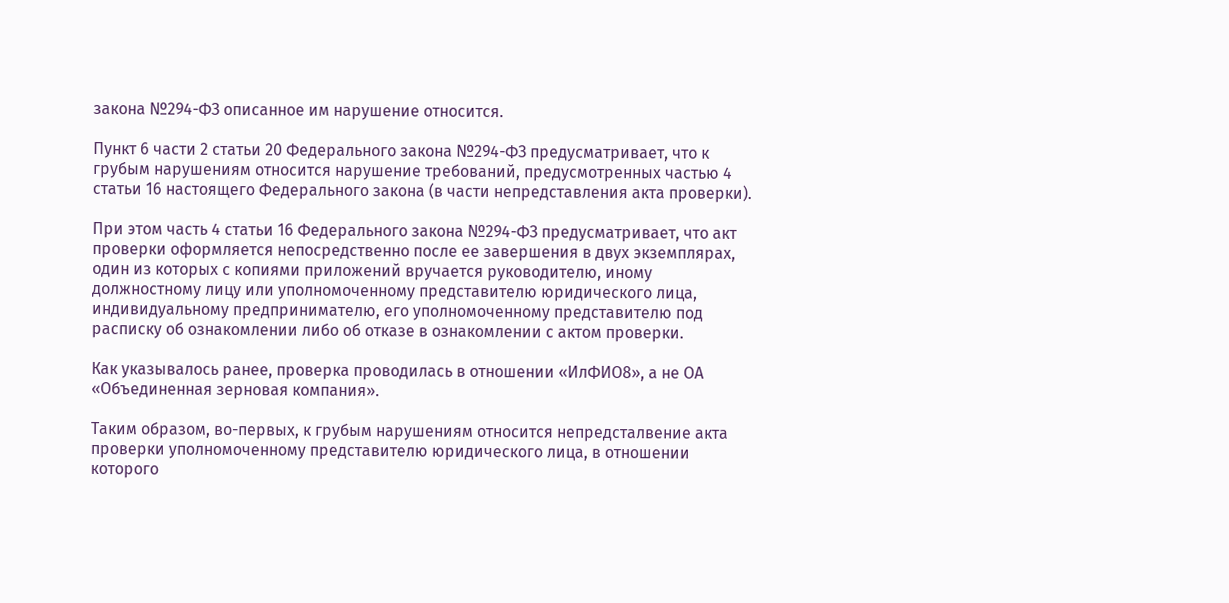закона №294-ФЗ описанное им нарушение относится.

Пункт 6 части 2 статьи 20 Федерального закона №294-ФЗ предусматривает, что к грубым нарушениям относится нарушение требований, предусмотренных частью 4 статьи 16 настоящего Федерального закона (в части непредставления акта проверки).

При этом часть 4 статьи 16 Федерального закона №294-ФЗ предусматривает, что акт проверки оформляется непосредственно после ее завершения в двух экземплярах, один из которых с копиями приложений вручается руководителю, иному должностному лицу или уполномоченному представителю юридического лица, индивидуальному предпринимателю, его уполномоченному представителю под расписку об ознакомлении либо об отказе в ознакомлении с актом проверки.

Как указывалось ранее, проверка проводилась в отношении «ИлФИО8», а не ОА «Объединенная зерновая компания».

Таким образом, во-первых, к грубым нарушениям относится непредсталвение акта проверки уполномоченному представителю юридического лица, в отношении которого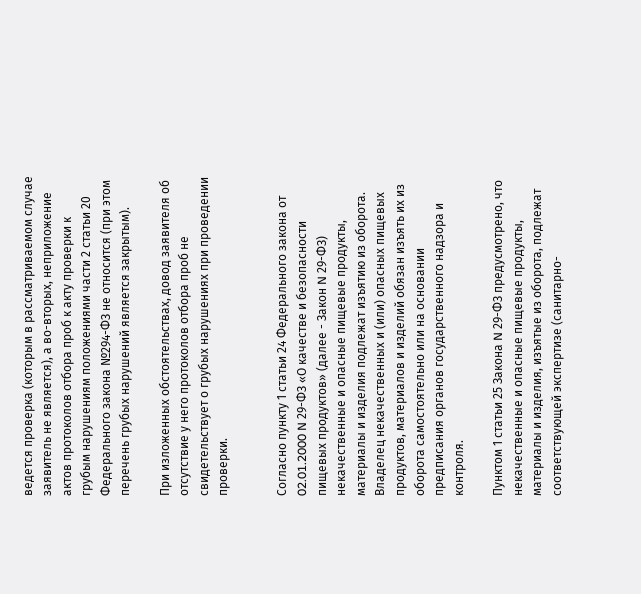ведется проверка (которым в рассматриваемом случае заявитель не является), а во-вторых, неприложение актов протоколов отбора проб к акту проверки к грубым нарушениям положениями части 2 статьи 20 Федерального закона №294-ФЗ не относится (при этом перечень грубых нарушений является закрытым).

При изложенных обстоятельствах, довод заявителя об отсутствие у него протоколов отбора проб не свидетельствует о грубых нарушениях при проведении проверки.


Согласно пункту 1 статьи 24 Федерального закона от 02.01.2000 N 29-ФЗ «О качестве и безопасности пищевых продуктов» (далее - Закон N 29-ФЗ) некачественные и опасные пищевые продукты, материалы и изделия подлежат изъятию из оборота. Владелец некачественных и (или) опасных пищевых продуктов, материалов и изделий обязан изъять их из оборота самостоятельно или на основании предписания органов государственного надзора и контроля.

Пунктом 1 статьи 25 Закона N 29-ФЗ предусмотрено, что некачественные и опасные пищевые продукты, материалы и изделия, изъятые из оборота, подлежат соответствующей экспертизе (санитарно-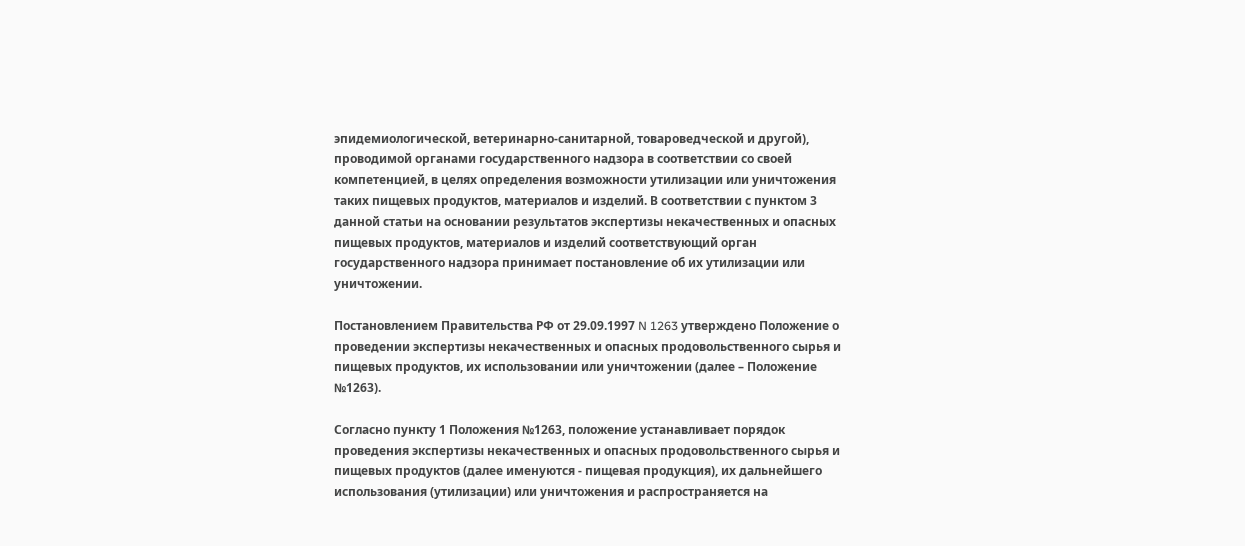эпидемиологической, ветеринарно-санитарной, товароведческой и другой), проводимой органами государственного надзора в соответствии со своей компетенцией, в целях определения возможности утилизации или уничтожения таких пищевых продуктов, материалов и изделий. В соответствии с пунктом 3 данной статьи на основании результатов экспертизы некачественных и опасных пищевых продуктов, материалов и изделий соответствующий орган государственного надзора принимает постановление об их утилизации или уничтожении.

Постановлением Правительства РФ от 29.09.1997 N 1263 утверждено Положение о проведении экспертизы некачественных и опасных продовольственного сырья и пищевых продуктов, их использовании или уничтожении (далее – Положение №1263).

Согласно пункту 1 Положения №1263, положение устанавливает порядок проведения экспертизы некачественных и опасных продовольственного сырья и пищевых продуктов (далее именуются - пищевая продукция), их дальнейшего использования (утилизации) или уничтожения и распространяется на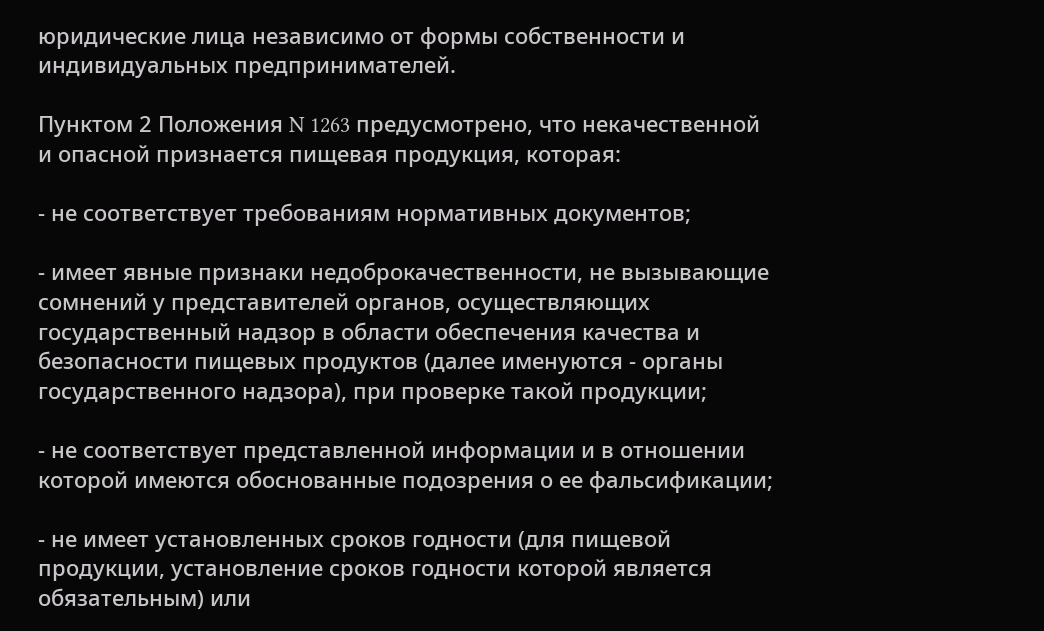юридические лица независимо от формы собственности и индивидуальных предпринимателей.

Пунктом 2 Положения N 1263 предусмотрено, что некачественной и опасной признается пищевая продукция, которая:

- не соответствует требованиям нормативных документов;

- имеет явные признаки недоброкачественности, не вызывающие сомнений у представителей органов, осуществляющих государственный надзор в области обеспечения качества и безопасности пищевых продуктов (далее именуются - органы государственного надзора), при проверке такой продукции;

- не соответствует представленной информации и в отношении которой имеются обоснованные подозрения о ее фальсификации;

- не имеет установленных сроков годности (для пищевой продукции, установление сроков годности которой является обязательным) или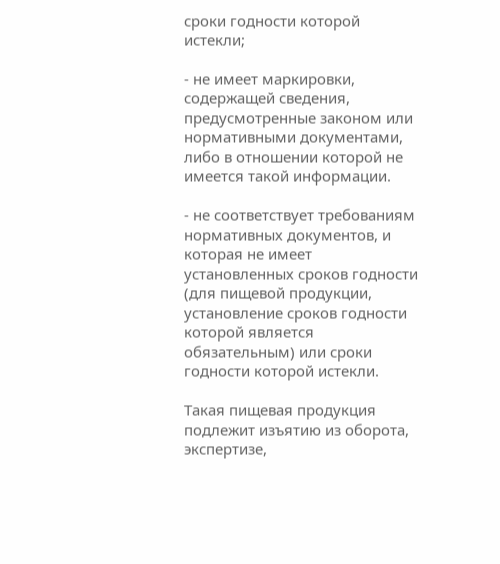сроки годности которой истекли;

- не имеет маркировки, содержащей сведения, предусмотренные законом или нормативными документами, либо в отношении которой не имеется такой информации.

- не соответствует требованиям нормативных документов, и которая не имеет установленных сроков годности (для пищевой продукции, установление сроков годности которой является обязательным) или сроки годности которой истекли.

Такая пищевая продукция подлежит изъятию из оборота, экспертизе,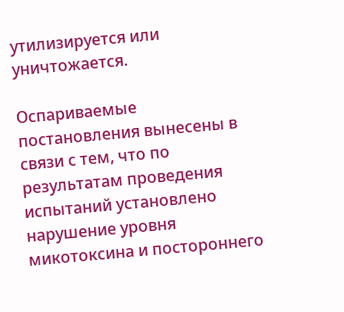утилизируется или уничтожается.

Оспариваемые постановления вынесены в связи с тем, что по результатам проведения испытаний установлено нарушение уровня микотоксина и постороннего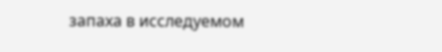запаха в исследуемом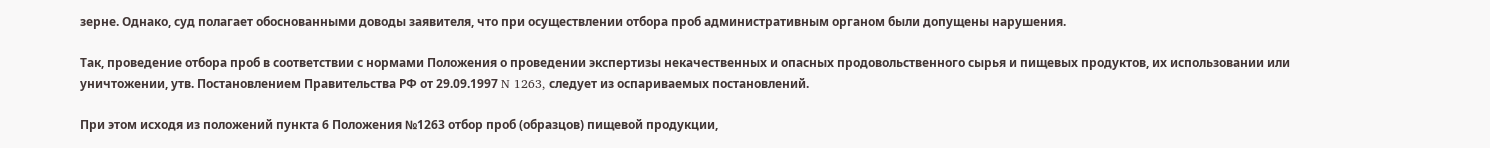зерне. Однако, суд полагает обоснованными доводы заявителя, что при осуществлении отбора проб административным органом были допущены нарушения.

Так, проведение отбора проб в соответствии с нормами Положения о проведении экспертизы некачественных и опасных продовольственного сырья и пищевых продуктов, их использовании или уничтожении, утв. Постановлением Правительства РФ от 29.09.1997 N 1263, следует из оспариваемых постановлений.

При этом исходя из положений пункта 6 Положения №1263 отбор проб (образцов) пищевой продукции,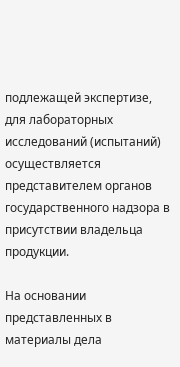подлежащей экспертизе, для лабораторных исследований (испытаний) осуществляется представителем органов государственного надзора в присутствии владельца продукции.

На основании представленных в материалы дела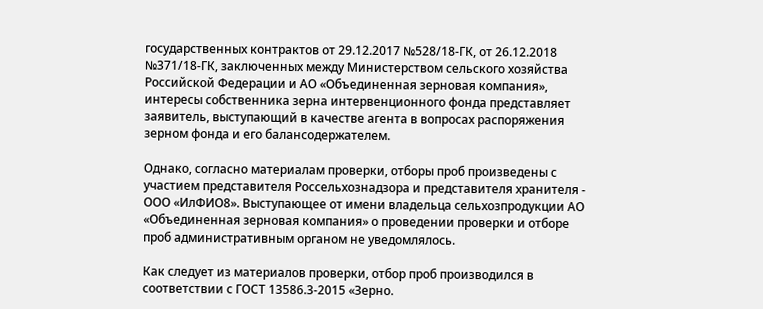государственных контрактов от 29.12.2017 №528/18-ГК, от 26.12.2018 №371/18-ГК, заключенных между Министерством сельского хозяйства Российской Федерации и АО «Объединенная зерновая компания», интересы собственника зерна интервенционного фонда представляет заявитель, выступающий в качестве агента в вопросах распоряжения зерном фонда и его балансодержателем.

Однако, согласно материалам проверки, отборы проб произведены с участием представителя Россельхознадзора и представителя хранителя - ООО «ИлФИО8». Выступающее от имени владельца сельхозпродукции АО «Объединенная зерновая компания» о проведении проверки и отборе проб административным органом не уведомлялось.

Как следует из материалов проверки, отбор проб производился в соответствии с ГОСТ 13586.3-2015 «Зерно.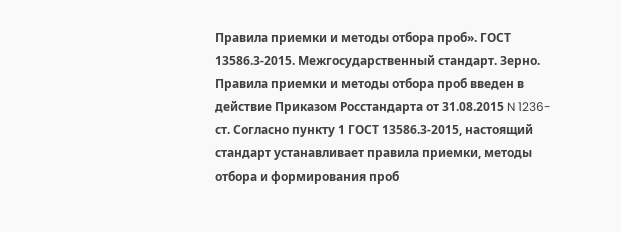Правила приемки и методы отбора проб». ГОСТ 13586.3-2015. Межгосударственный стандарт. Зерно. Правила приемки и методы отбора проб введен в действие Приказом Росстандарта от 31.08.2015 N 1236-ст. Согласно пункту 1 ГОСТ 13586.3-2015, настоящий стандарт устанавливает правила приемки, методы отбора и формирования проб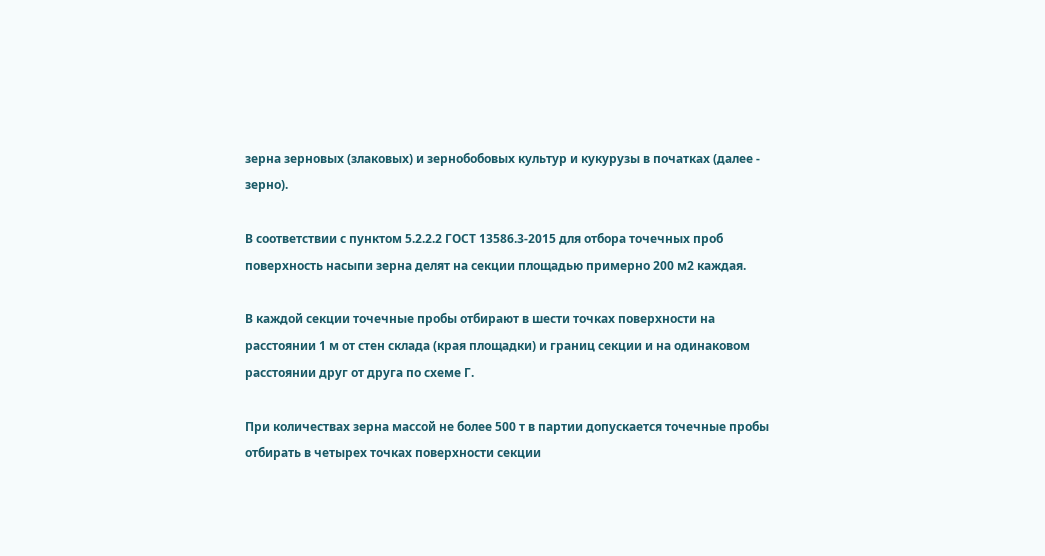зерна зерновых (злаковых) и зернобобовых культур и кукурузы в початках (далее - зерно).

В соответствии с пунктом 5.2.2.2 ГОСТ 13586.3-2015 для отбора точечных проб поверхность насыпи зерна делят на секции площадью примерно 200 м2 каждая.

В каждой секции точечные пробы отбирают в шести точках поверхности на расстоянии 1 м от стен склада (края площадки) и границ секции и на одинаковом расстоянии друг от друга по схеме Г.

При количествах зерна массой не более 500 т в партии допускается точечные пробы отбирать в четырех точках поверхности секции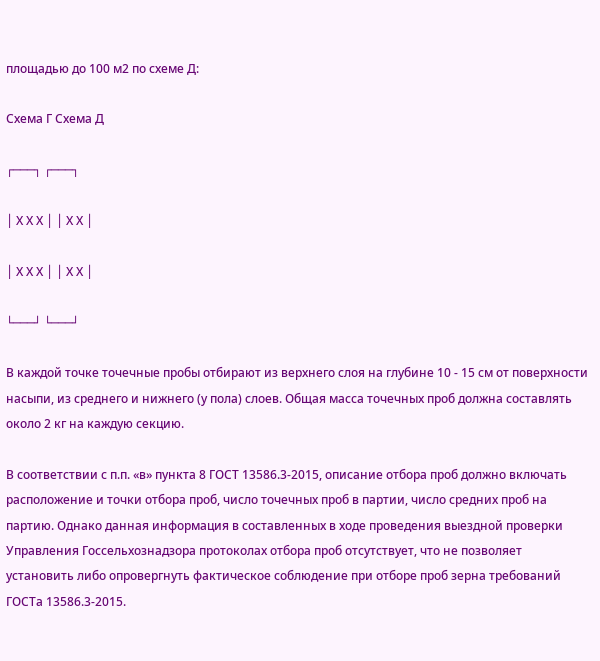площадью до 100 м2 по схеме Д:

Схема Г Схема Д

┌───┐ ┌───┐

│ Х Х Х │ │ Х Х │

│ Х Х Х │ │ Х Х │

└───┘ └───┘

В каждой точке точечные пробы отбирают из верхнего слоя на глубине 10 - 15 см от поверхности насыпи, из среднего и нижнего (у пола) слоев. Общая масса точечных проб должна составлять около 2 кг на каждую секцию.

В соответствии с п.п. «в» пункта 8 ГОСТ 13586.3-2015, описание отбора проб должно включать расположение и точки отбора проб, число точечных проб в партии, число средних проб на партию. Однако данная информация в составленных в ходе проведения выездной проверки Управления Госсельхознадзора протоколах отбора проб отсутствует, что не позволяет установить либо опровергнуть фактическое соблюдение при отборе проб зерна требований ГОСТа 13586.3-2015.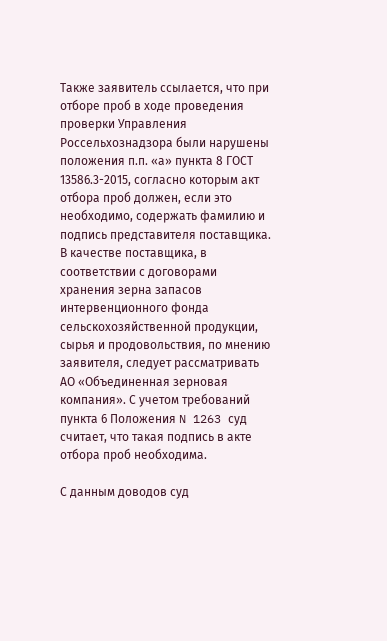Также заявитель ссылается, что при отборе проб в ходе проведения проверки Управления Россельхознадзора были нарушены положения п.п. «а» пункта 8 ГОСТ 13586.3-2015, согласно которым акт отбора проб должен, если это необходимо, содержать фамилию и подпись представителя поставщика. В качестве поставщика, в соответствии с договорами хранения зерна запасов интервенционного фонда сельскохозяйственной продукции, сырья и продовольствия, по мнению заявителя, следует рассматривать АО «Объединенная зерновая компания». С учетом требований пункта 6 Положения N 1263 суд считает, что такая подпись в акте отбора проб необходима.

С данным доводов суд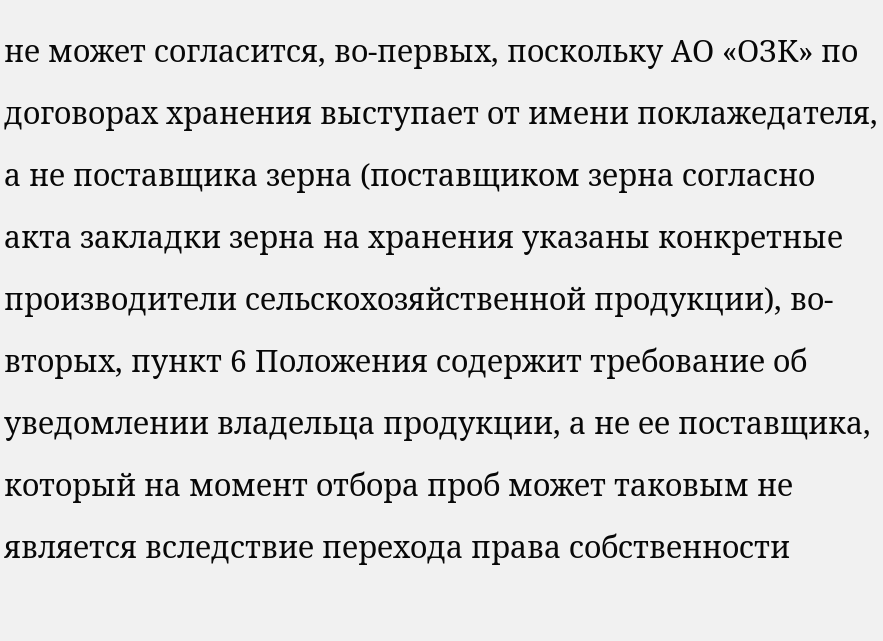не может согласится, во-первых, поскольку АО «ОЗК» по договорах хранения выступает от имени поклажедателя, а не поставщика зерна (поставщиком зерна согласно акта закладки зерна на хранения указаны конкретные производители сельскохозяйственной продукции), во-вторых, пункт 6 Положения содержит требование об уведомлении владельца продукции, а не ее поставщика, который на момент отбора проб может таковым не является вследствие перехода права собственности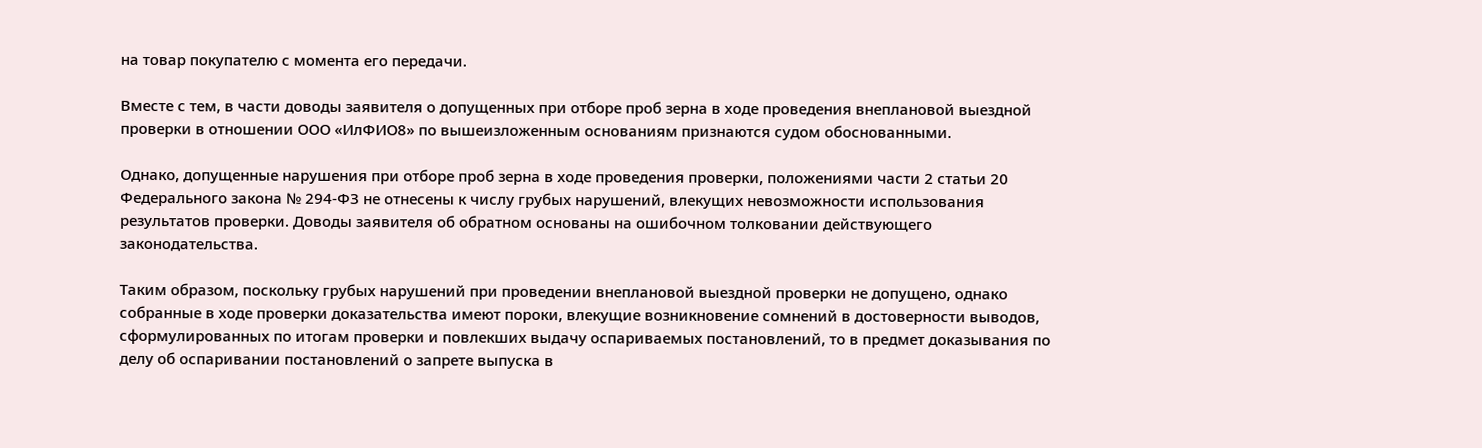на товар покупателю с момента его передачи.

Вместе с тем, в части доводы заявителя о допущенных при отборе проб зерна в ходе проведения внеплановой выездной проверки в отношении ООО «ИлФИО8» по вышеизложенным основаниям признаются судом обоснованными.

Однако, допущенные нарушения при отборе проб зерна в ходе проведения проверки, положениями части 2 статьи 20 Федерального закона № 294-ФЗ не отнесены к числу грубых нарушений, влекущих невозможности использования результатов проверки. Доводы заявителя об обратном основаны на ошибочном толковании действующего законодательства.

Таким образом, поскольку грубых нарушений при проведении внеплановой выездной проверки не допущено, однако собранные в ходе проверки доказательства имеют пороки, влекущие возникновение сомнений в достоверности выводов, сформулированных по итогам проверки и повлекших выдачу оспариваемых постановлений, то в предмет доказывания по делу об оспаривании постановлений о запрете выпуска в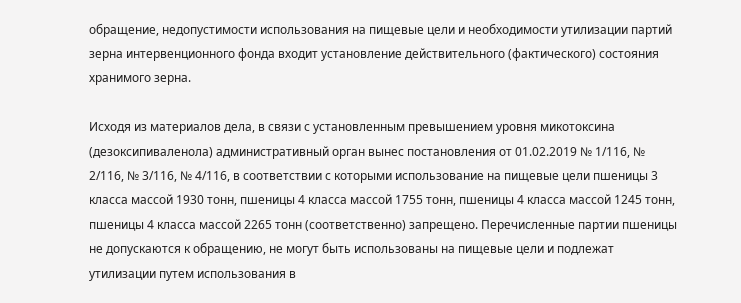обращение, недопустимости использования на пищевые цели и необходимости утилизации партий зерна интервенционного фонда входит установление действительного (фактического) состояния хранимого зерна.

Исходя из материалов дела, в связи с установленным превышением уровня микотоксина (дезоксипиваленола) административный орган вынес постановления от 01.02.2019 № 1/116, № 2/116, № 3/116, № 4/116, в соответствии с которыми использование на пищевые цели пшеницы 3 класса массой 1930 тонн, пшеницы 4 класса массой 1755 тонн, пшеницы 4 класса массой 1245 тонн, пшеницы 4 класса массой 2265 тонн (соответственно) запрещено. Перечисленные партии пшеницы не допускаются к обращению, не могут быть использованы на пищевые цели и подлежат утилизации путем использования в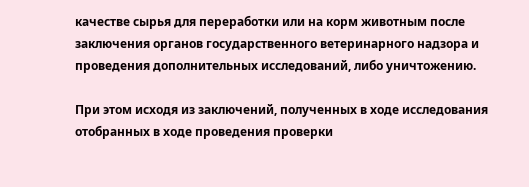качестве сырья для переработки или на корм животным после заключения органов государственного ветеринарного надзора и проведения дополнительных исследований, либо уничтожению.

При этом исходя из заключений, полученных в ходе исследования отобранных в ходе проведения проверки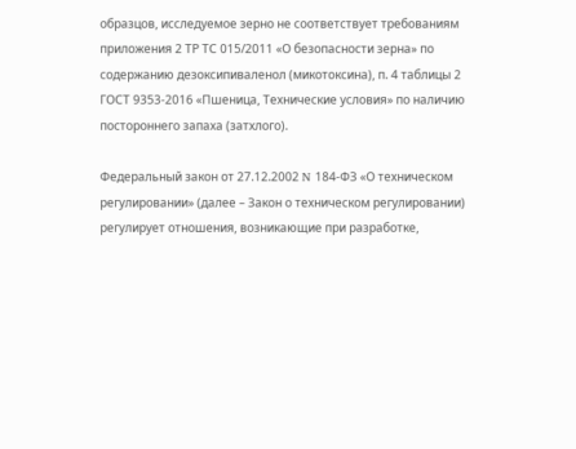образцов, исследуемое зерно не соответствует требованиям приложения 2 ТР ТС 015/2011 «О безопасности зерна» по содержанию дезоксипиваленол (микотоксина), п. 4 таблицы 2 ГОСТ 9353-2016 «Пшеница, Технические условия» по наличию постороннего запаха (затхлого).

Федеральный закон от 27.12.2002 N 184-ФЗ «О техническом регулировании» (далее – Закон о техническом регулировании) регулирует отношения, возникающие при разработке,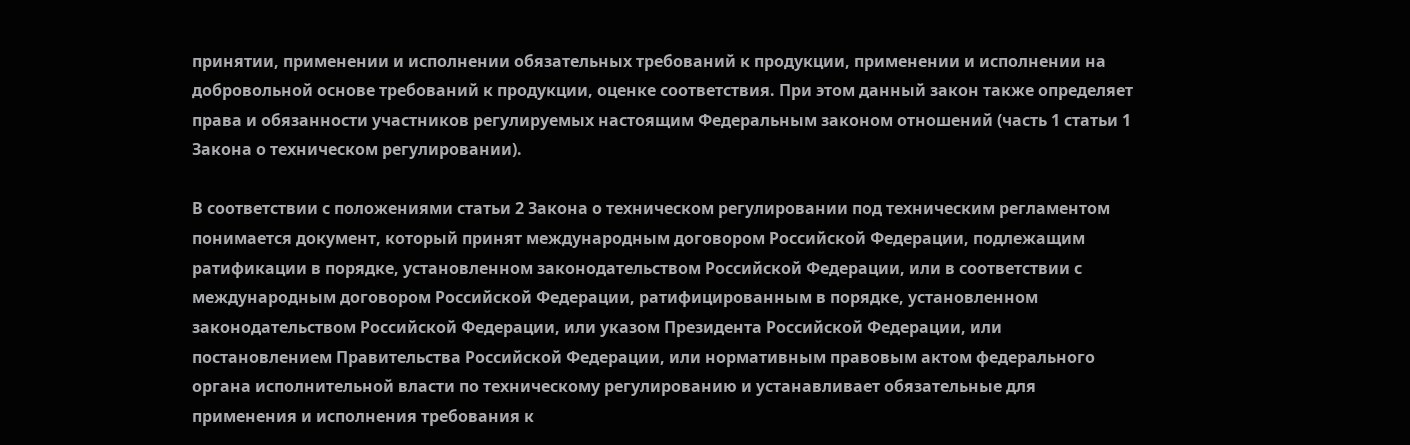принятии, применении и исполнении обязательных требований к продукции, применении и исполнении на добровольной основе требований к продукции, оценке соответствия. При этом данный закон также определяет права и обязанности участников регулируемых настоящим Федеральным законом отношений (часть 1 статьи 1 Закона о техническом регулировании).

В соответствии с положениями статьи 2 Закона о техническом регулировании под техническим регламентом понимается документ, который принят международным договором Российской Федерации, подлежащим ратификации в порядке, установленном законодательством Российской Федерации, или в соответствии с международным договором Российской Федерации, ратифицированным в порядке, установленном законодательством Российской Федерации, или указом Президента Российской Федерации, или постановлением Правительства Российской Федерации, или нормативным правовым актом федерального органа исполнительной власти по техническому регулированию и устанавливает обязательные для применения и исполнения требования к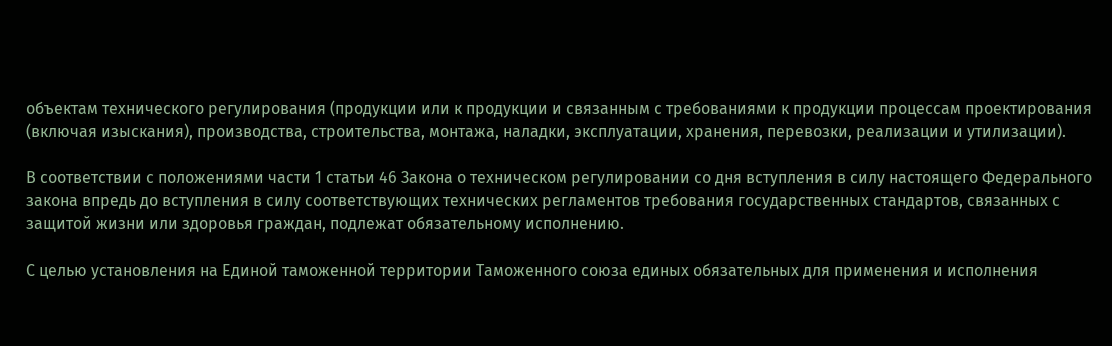объектам технического регулирования (продукции или к продукции и связанным с требованиями к продукции процессам проектирования (включая изыскания), производства, строительства, монтажа, наладки, эксплуатации, хранения, перевозки, реализации и утилизации).

В соответствии с положениями части 1 статьи 46 Закона о техническом регулировании со дня вступления в силу настоящего Федерального закона впредь до вступления в силу соответствующих технических регламентов требования государственных стандартов, связанных с защитой жизни или здоровья граждан, подлежат обязательному исполнению.

С целью установления на Единой таможенной территории Таможенного союза единых обязательных для применения и исполнения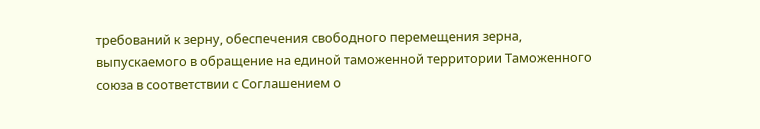требований к зерну, обеспечения свободного перемещения зерна, выпускаемого в обращение на единой таможенной территории Таможенного союза в соответствии с Соглашением о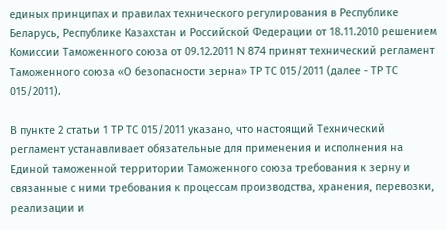единых принципах и правилах технического регулирования в Республике Беларусь, Республике Казахстан и Российской Федерации от 18.11.2010 решением Комиссии Таможенного союза от 09.12.2011 N 874 принят технический регламент Таможенного союза «О безопасности зерна» ТР ТС 015/2011 (далее - ТР ТС 015/2011).

В пункте 2 статьи 1 ТР ТС 015/2011 указано, что настоящий Технический регламент устанавливает обязательные для применения и исполнения на Единой таможенной территории Таможенного союза требования к зерну и связанные с ними требования к процессам производства, хранения, перевозки, реализации и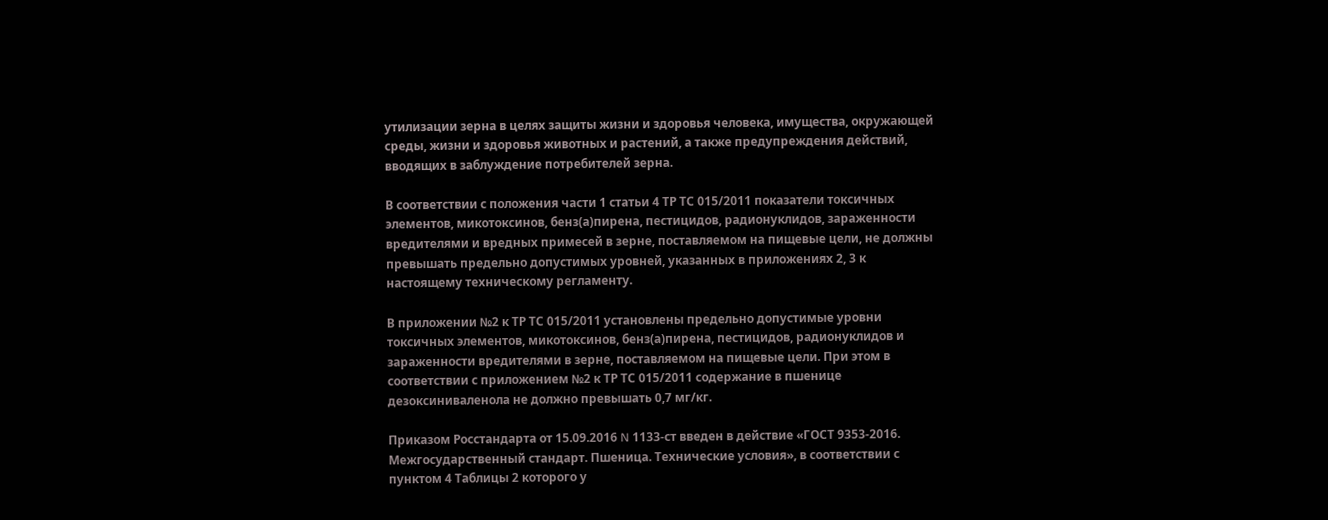утилизации зерна в целях защиты жизни и здоровья человека, имущества, окружающей среды, жизни и здоровья животных и растений, а также предупреждения действий, вводящих в заблуждение потребителей зерна.

В соответствии с положения части 1 статьи 4 ТР ТС 015/2011 показатели токсичных элементов, микотоксинов, бенз(а)пирена, пестицидов, радионуклидов, зараженности вредителями и вредных примесей в зерне, поставляемом на пищевые цели, не должны превышать предельно допустимых уровней, указанных в приложениях 2, 3 к настоящему техническому регламенту.

В приложении №2 к ТР ТС 015/2011 установлены предельно допустимые уровни токсичных элементов, микотоксинов, бенз(а)пирена, пестицидов, радионуклидов и зараженности вредителями в зерне, поставляемом на пищевые цели. При этом в соответствии с приложением №2 к ТР ТС 015/2011 содержание в пшенице дезоксиниваленола не должно превышать 0,7 мг/кг.

Приказом Росстандарта от 15.09.2016 N 1133-ст введен в действие «ГОСТ 9353-2016. Межгосударственный стандарт. Пшеница. Технические условия», в соответствии с пунктом 4 Таблицы 2 которого у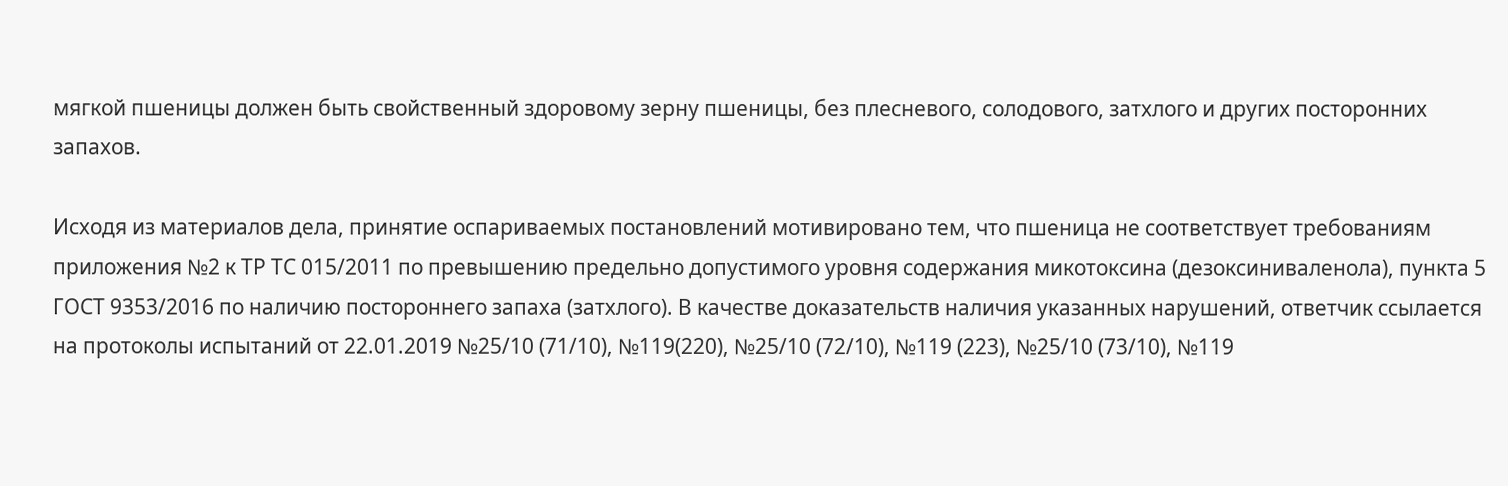мягкой пшеницы должен быть свойственный здоровому зерну пшеницы, без плесневого, солодового, затхлого и других посторонних запахов.

Исходя из материалов дела, принятие оспариваемых постановлений мотивировано тем, что пшеница не соответствует требованиям приложения №2 к ТР ТС 015/2011 по превышению предельно допустимого уровня содержания микотоксина (дезоксиниваленола), пункта 5 ГОСТ 9353/2016 по наличию постороннего запаха (затхлого). В качестве доказательств наличия указанных нарушений, ответчик ссылается на протоколы испытаний от 22.01.2019 №25/10 (71/10), №119(220), №25/10 (72/10), №119 (223), №25/10 (73/10), №119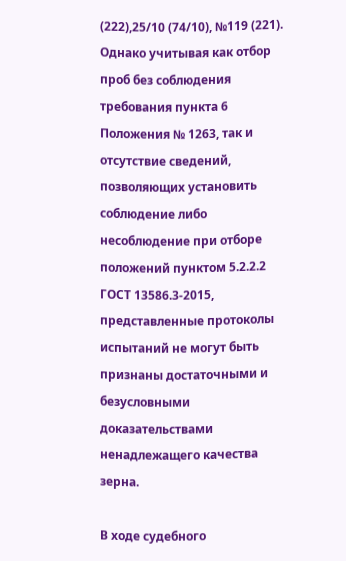(222),25/10 (74/10), №119 (221). Однако учитывая как отбор проб без соблюдения требования пункта 6 Положения № 1263, так и отсутствие сведений, позволяющих установить соблюдение либо несоблюдение при отборе положений пунктом 5.2.2.2 ГОСТ 13586.3-2015, представленные протоколы испытаний не могут быть признаны достаточными и безусловными доказательствами ненадлежащего качества зерна.

В ходе судебного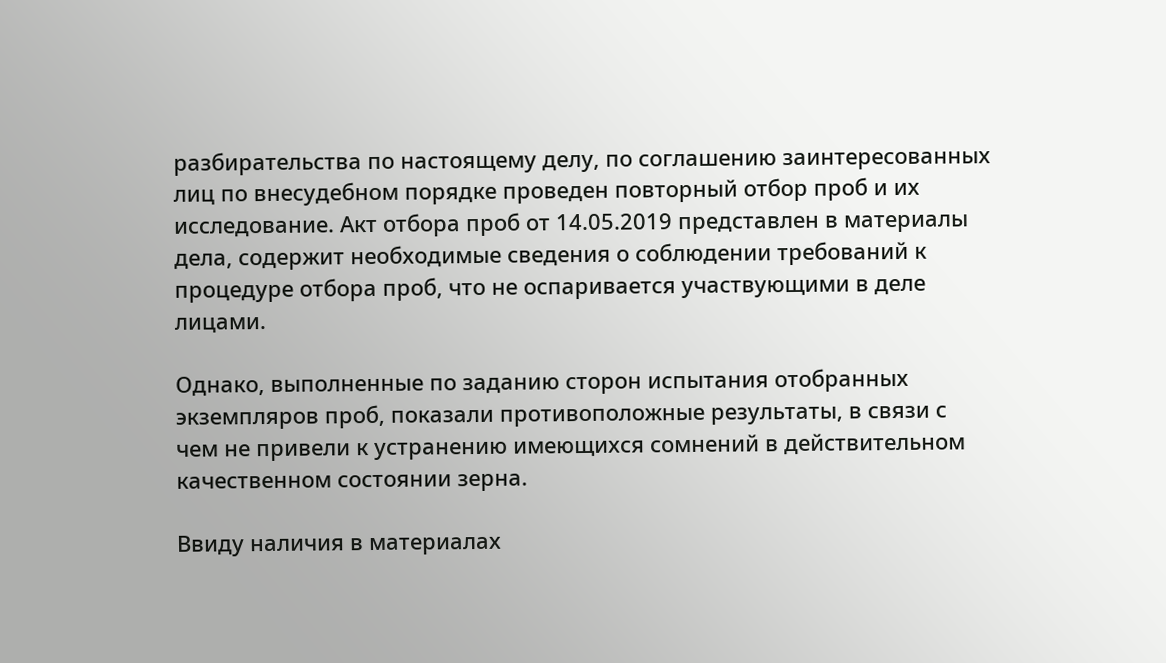разбирательства по настоящему делу, по соглашению заинтересованных лиц по внесудебном порядке проведен повторный отбор проб и их исследование. Акт отбора проб от 14.05.2019 представлен в материалы дела, содержит необходимые сведения о соблюдении требований к процедуре отбора проб, что не оспаривается участвующими в деле лицами.

Однако, выполненные по заданию сторон испытания отобранных экземпляров проб, показали противоположные результаты, в связи с чем не привели к устранению имеющихся сомнений в действительном качественном состоянии зерна.

Ввиду наличия в материалах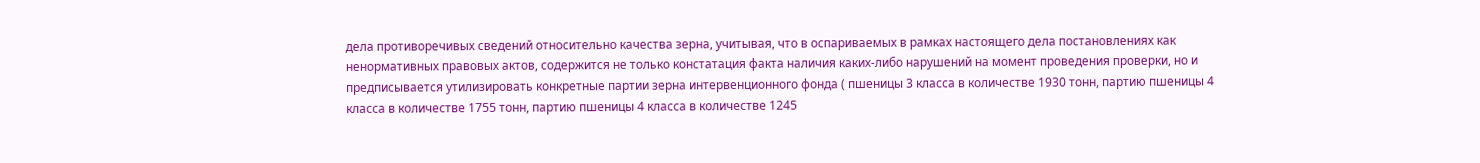дела противоречивых сведений относительно качества зерна, учитывая, что в оспариваемых в рамках настоящего дела постановлениях как ненормативных правовых актов, содержится не только констатация факта наличия каких-либо нарушений на момент проведения проверки, но и предписывается утилизировать конкретные партии зерна интервенционного фонда ( пшеницы 3 класса в количестве 1930 тонн, партию пшеницы 4 класса в количестве 1755 тонн, партию пшеницы 4 класса в количестве 1245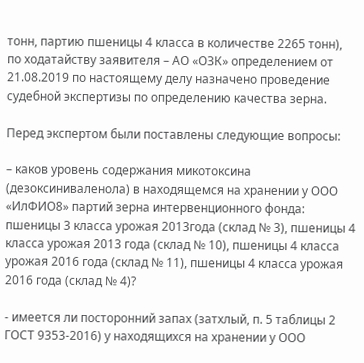тонн, партию пшеницы 4 класса в количестве 2265 тонн), по ходатайству заявителя – АО «ОЗК» определением от 21.08.2019 по настоящему делу назначено проведение судебной экспертизы по определению качества зерна.

Перед экспертом были поставлены следующие вопросы:

– каков уровень содержания микотоксина (дезоксиниваленола) в находящемся на хранении у ООО «ИлФИО8» партий зерна интервенционного фонда: пшеницы 3 класса урожая 2013года (склад № 3), пшеницы 4 класса урожая 2013 года (склад № 10), пшеницы 4 класса урожая 2016 года (склад № 11), пшеницы 4 класса урожая 2016 года (склад № 4)?

- имеется ли посторонний запах (затхлый, п. 5 таблицы 2 ГОСТ 9353-2016) у находящихся на хранении у ООО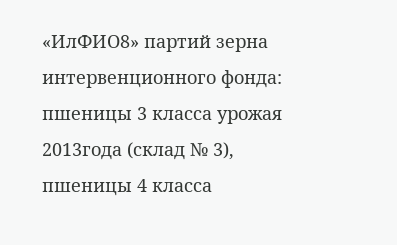«ИлФИО8» партий зерна интервенционного фонда: пшеницы 3 класса урожая 2013года (склад № 3), пшеницы 4 класса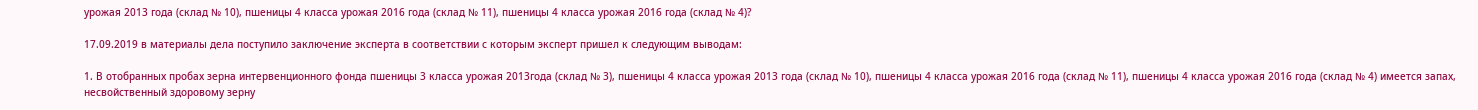урожая 2013 года (склад № 10), пшеницы 4 класса урожая 2016 года (склад № 11), пшеницы 4 класса урожая 2016 года (склад № 4)?

17.09.2019 в материалы дела поступило заключение эксперта в соответствии с которым эксперт пришел к следующим выводам:

1. В отобранных пробах зерна интервенционного фонда пшеницы 3 класса урожая 2013года (склад № 3), пшеницы 4 класса урожая 2013 года (склад № 10), пшеницы 4 класса урожая 2016 года (склад № 11), пшеницы 4 класса урожая 2016 года (склад № 4) имеется запах, несвойственный здоровому зерну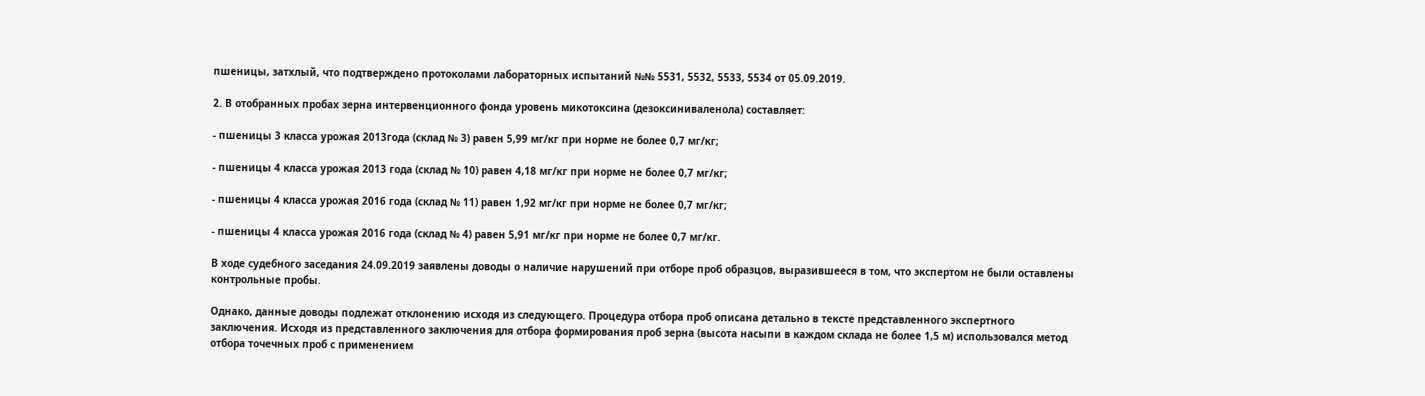пшеницы, затхлый, что подтверждено протоколами лабораторных испытаний №№ 5531, 5532, 5533, 5534 от 05.09.2019.

2. В отобранных пробах зерна интервенционного фонда уровень микотоксина (дезоксиниваленола) составляет:

- пшеницы 3 класса урожая 2013года (склад № 3) равен 5,99 мг/кг при норме не более 0,7 мг/кг;

- пшеницы 4 класса урожая 2013 года (склад № 10) равен 4,18 мг/кг при норме не более 0,7 мг/кг;

- пшеницы 4 класса урожая 2016 года (склад № 11) равен 1,92 мг/кг при норме не более 0,7 мг/кг;

- пшеницы 4 класса урожая 2016 года (склад № 4) равен 5,91 мг/кг при норме не более 0,7 мг/кг.

В ходе судебного заседания 24.09.2019 заявлены доводы о наличие нарушений при отборе проб образцов, выразившееся в том, что экспертом не были оставлены контрольные пробы.

Однако, данные доводы подлежат отклонению исходя из следующего. Процедура отбора проб описана детально в тексте представленного экспертного заключения. Исходя из представленного заключения для отбора формирования проб зерна (высота насыпи в каждом склада не более 1,5 м) использовался метод отбора точечных проб с применением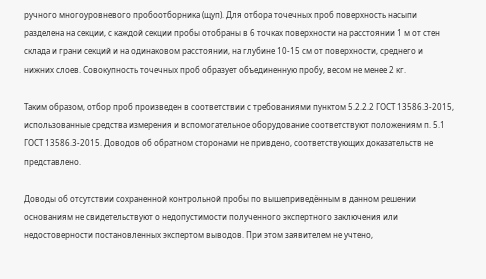ручного многоуровневого пробоотборника (щуп). Для отбора точечных проб поверхность насыпи разделена на секции, с каждой секции пробы отобраны в 6 точках поверхности на расстоянии 1 м от стен склада и грани секций и на одинаковом расстоянии, на глубине 10-15 см от поверхности, среднего и нижних слоев. Совокупность точечных проб образует объединенную пробу, весом не менее 2 кг.

Таким образом, отбор проб произведен в соответствии с требованиями пунктом 5.2.2.2 ГОСТ 13586.3-2015, использованные средства измерения и вспомогательное оборудование соответствуют положениям п. 5.1 ГОСТ 13586.3-2015. Доводов об обратном сторонами не привдено, соответствующих доказательств не представлено.

Доводы об отсутствии сохраненной контрольной пробы по вышеприведённым в данном решении основаниям не свидетельствуют о недопустимости полученного экспертного заключения или недостоверности постановленных экспертом выводов. При этом заявителем не учтено,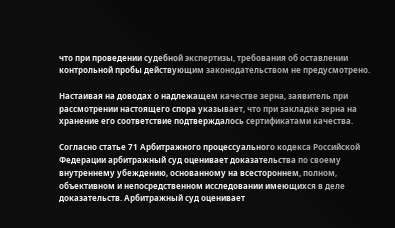что при проведении судебной экспертизы, требования об оставлении контрольной пробы действующим законодательством не предусмотрено.

Настаивая на доводах о надлежащем качестве зерна, заявитель при рассмотрении настоящего спора указывает, что при закладке зерна на хранение его соответствие подтверждалось сертификатами качества.

Согласно статье 71 Арбитражного процессуального кодекса Российской Федерации арбитражный суд оценивает доказательства по своему внутреннему убеждению, основанному на всестороннем, полном, объективном и непосредственном исследовании имеющихся в деле доказательств. Арбитражный суд оценивает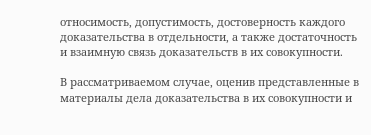относимость, допустимость, достоверность каждого доказательства в отдельности, а также достаточность и взаимную связь доказательств в их совокупности.

В рассматриваемом случае, оценив представленные в материалы дела доказательства в их совокупности и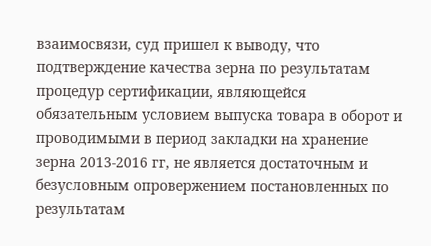взаимосвязи, суд пришел к выводу, что подтверждение качества зерна по результатам процедур сертификации, являющейся обязательным условием выпуска товара в оборот и проводимыми в период закладки на хранение зерна 2013-2016 гг, не является достаточным и безусловным опровержением постановленных по результатам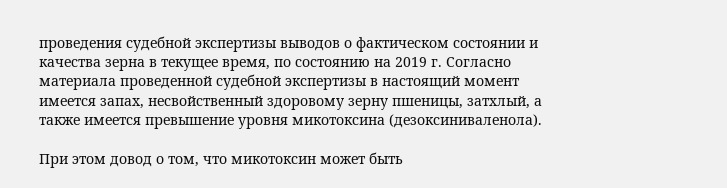проведения судебной экспертизы выводов о фактическом состоянии и качества зерна в текущее время, по состоянию на 2019 г. Согласно материала проведенной судебной экспертизы в настоящий момент имеется запах, несвойственный здоровому зерну пшеницы, затхлый, а также имеется превышение уровня микотоксина (дезоксиниваленола).

При этом довод о том, что микотоксин может быть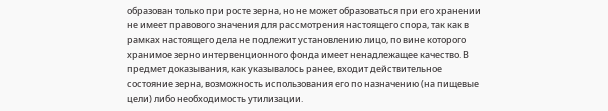образован только при росте зерна, но не может образоваться при его хранении не имеет правового значения для рассмотрения настоящего спора, так как в рамках настоящего дела не подлежит установлению лицо, по вине которого хранимое зерно интервенционного фонда имеет ненадлежащее качество. В предмет доказывания, как указывалось ранее, входит действительное состояние зерна, возможность использования его по назначению (на пищевые цели) либо необходимость утилизации.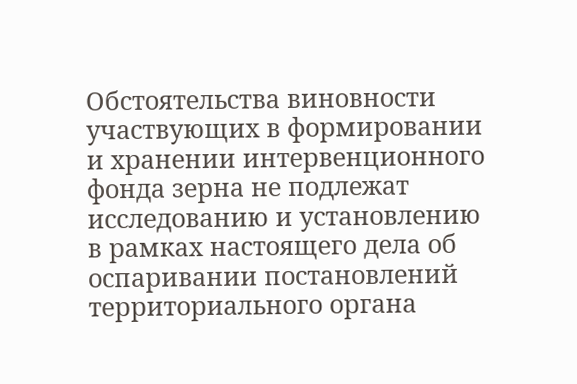Обстоятельства виновности участвующих в формировании и хранении интервенционного фонда зерна не подлежат исследованию и установлению в рамках настоящего дела об оспаривании постановлений территориального органа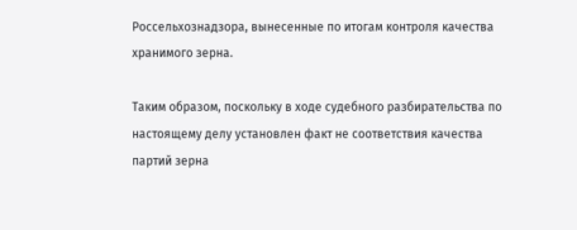Россельхознадзора, вынесенные по итогам контроля качества хранимого зерна.

Таким образом, поскольку в ходе судебного разбирательства по настоящему делу установлен факт не соответствия качества партий зерна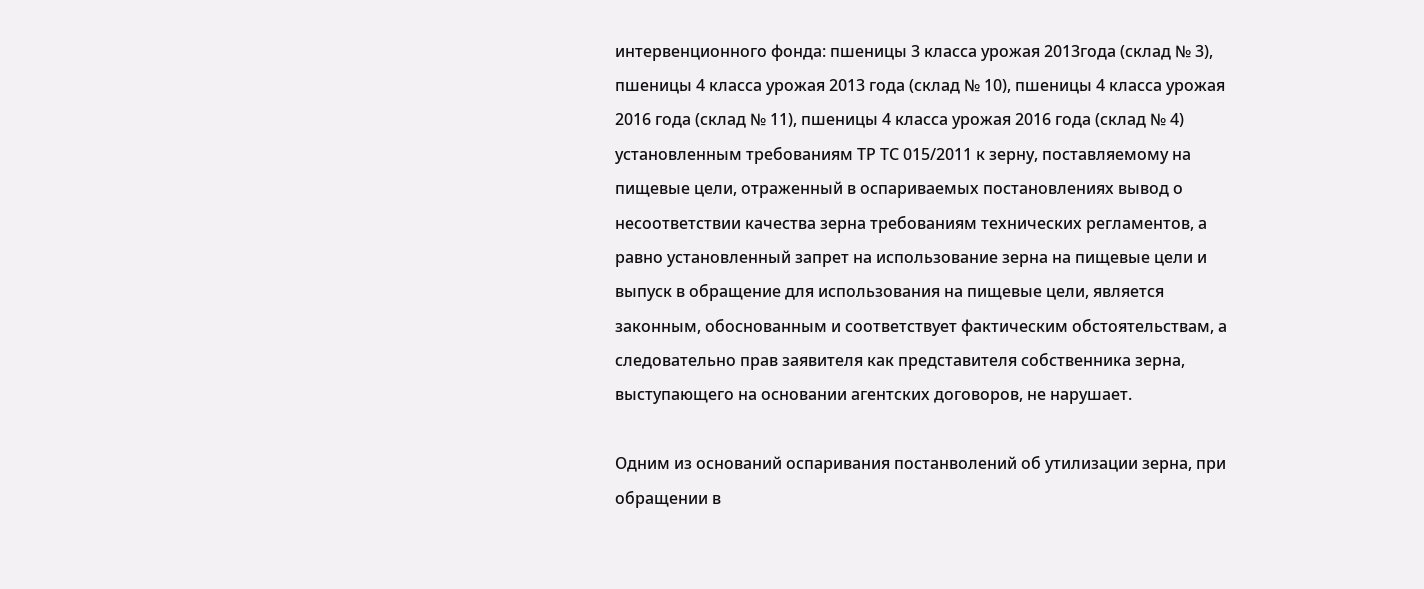интервенционного фонда: пшеницы 3 класса урожая 2013года (склад № 3), пшеницы 4 класса урожая 2013 года (склад № 10), пшеницы 4 класса урожая 2016 года (склад № 11), пшеницы 4 класса урожая 2016 года (склад № 4) установленным требованиям ТР ТС 015/2011 к зерну, поставляемому на пищевые цели, отраженный в оспариваемых постановлениях вывод о несоответствии качества зерна требованиям технических регламентов, а равно установленный запрет на использование зерна на пищевые цели и выпуск в обращение для использования на пищевые цели, является законным, обоснованным и соответствует фактическим обстоятельствам, а следовательно прав заявителя как представителя собственника зерна, выступающего на основании агентских договоров, не нарушает.

Одним из оснований оспаривания постанволений об утилизации зерна, при обращении в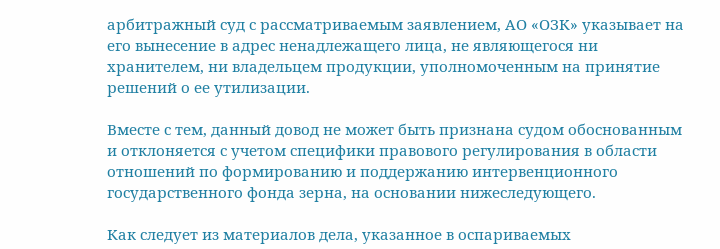арбитражный суд с рассматриваемым заявлением, АО «ОЗК» указывает на его вынесение в адрес ненадлежащего лица, не являющегося ни хранителем, ни владельцем продукции, уполномоченным на принятие решений о ее утилизации.

Вместе с тем, данный довод не может быть признана судом обоснованным и отклоняется с учетом специфики правового регулирования в области отношений по формированию и поддержанию интервенционного государственного фонда зерна, на основании нижеследующего.

Как следует из материалов дела, указанное в оспариваемых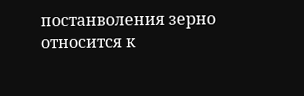постанволения зерно относится к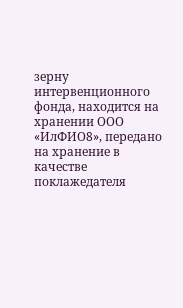зерну интервенционного фонда, находится на хранении ООО «ИлФИО8», передано на хранение в качестве поклажедателя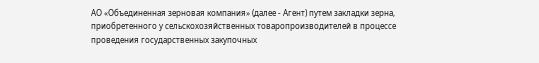АО «Объединенная зерновая компания» (далее - Агент) путем закладки зерна, приобретенного у сельскохозяйственных товаропроизводителей в процессе проведения государственных закупочных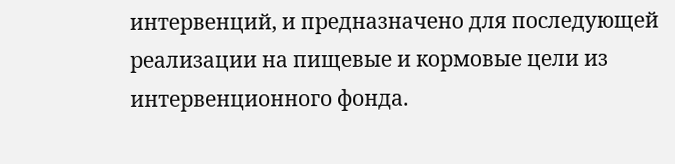интервенций, и предназначено для последующей реализации на пищевые и кормовые цели из интервенционного фонда.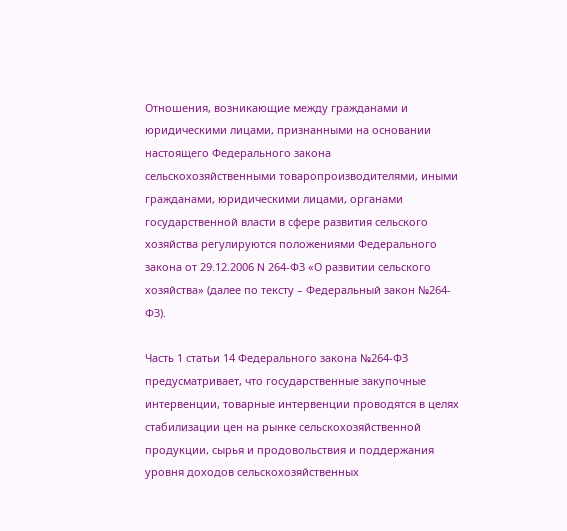Отношения, возникающие между гражданами и юридическими лицами, признанными на основании настоящего Федерального закона сельскохозяйственными товаропроизводителями, иными гражданами, юридическими лицами, органами государственной власти в сфере развития сельского хозяйства регулируются положениями Федерального закона от 29.12.2006 N 264-ФЗ «О развитии сельского хозяйства» (далее по тексту – Федеральный закон №264-ФЗ).

Часть 1 статьи 14 Федерального закона №264-ФЗ предусматривает, что государственные закупочные интервенции, товарные интервенции проводятся в целях стабилизации цен на рынке сельскохозяйственной продукции, сырья и продовольствия и поддержания уровня доходов сельскохозяйственных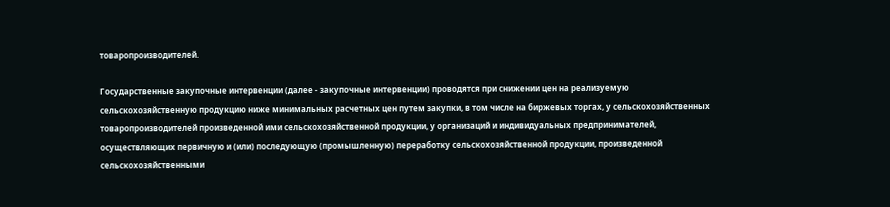товаропроизводителей.

Государственные закупочные интервенции (далее - закупочные интервенции) проводятся при снижении цен на реализуемую сельскохозяйственную продукцию ниже минимальных расчетных цен путем закупки, в том числе на биржевых торгах, у сельскохозяйственных товаропроизводителей произведенной ими сельскохозяйственной продукции, у организаций и индивидуальных предпринимателей, осуществляющих первичную и (или) последующую (промышленную) переработку сельскохозяйственной продукции, произведенной сельскохозяйственными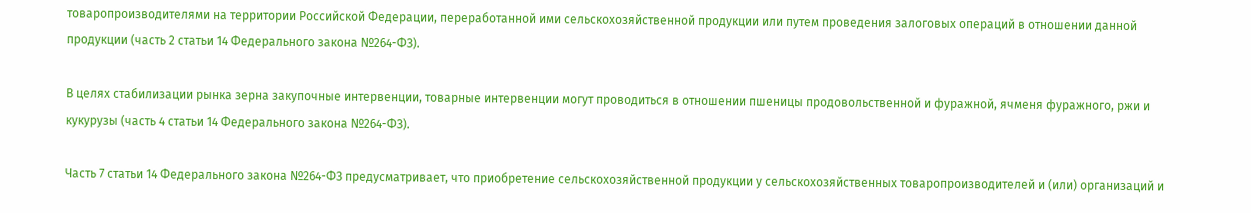товаропроизводителями на территории Российской Федерации, переработанной ими сельскохозяйственной продукции или путем проведения залоговых операций в отношении данной продукции (часть 2 статьи 14 Федерального закона №264-ФЗ).

В целях стабилизации рынка зерна закупочные интервенции, товарные интервенции могут проводиться в отношении пшеницы продовольственной и фуражной, ячменя фуражного, ржи и кукурузы (часть 4 статьи 14 Федерального закона №264-ФЗ).

Часть 7 статьи 14 Федерального закона №264-ФЗ предусматривает, что приобретение сельскохозяйственной продукции у сельскохозяйственных товаропроизводителей и (или) организаций и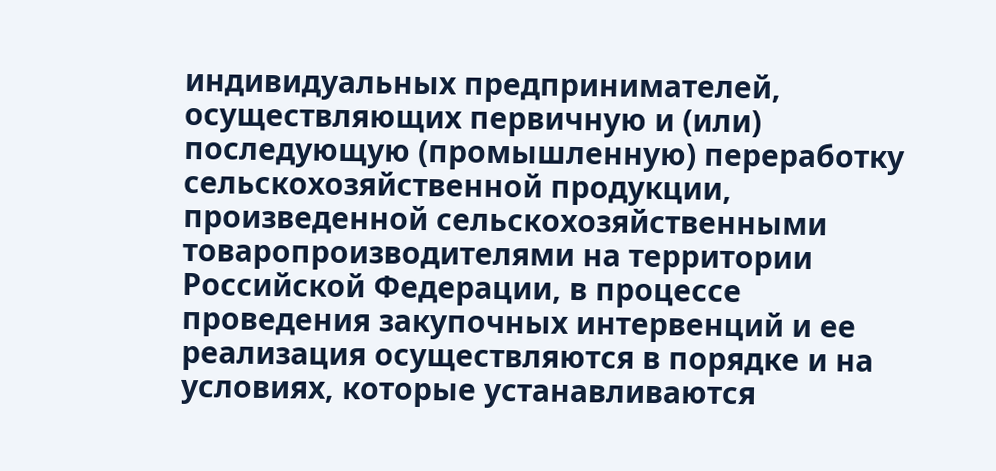индивидуальных предпринимателей, осуществляющих первичную и (или) последующую (промышленную) переработку сельскохозяйственной продукции, произведенной сельскохозяйственными товаропроизводителями на территории Российской Федерации, в процессе проведения закупочных интервенций и ее реализация осуществляются в порядке и на условиях, которые устанавливаются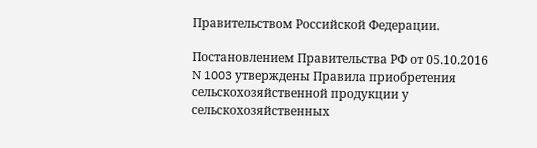Правительством Российской Федерации.

Постановлением Правительства РФ от 05.10.2016 N 1003 утверждены Правила приобретения сельскохозяйственной продукции у сельскохозяйственных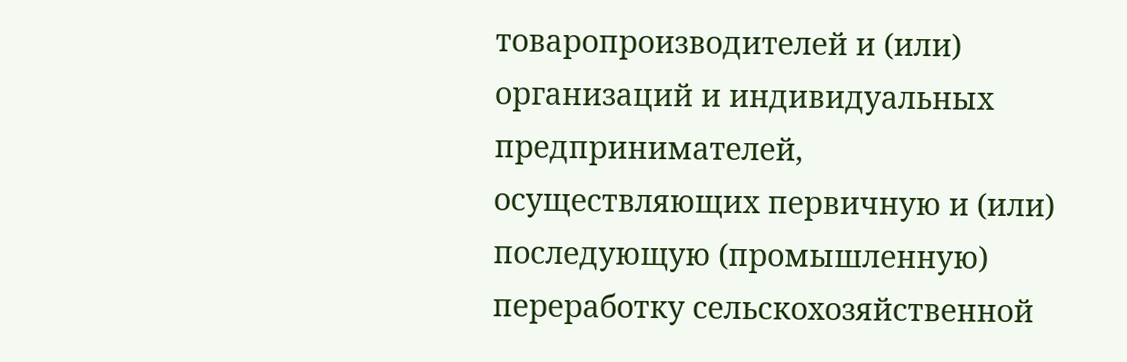товаропроизводителей и (или) организаций и индивидуальных предпринимателей, осуществляющих первичную и (или) последующую (промышленную) переработку сельскохозяйственной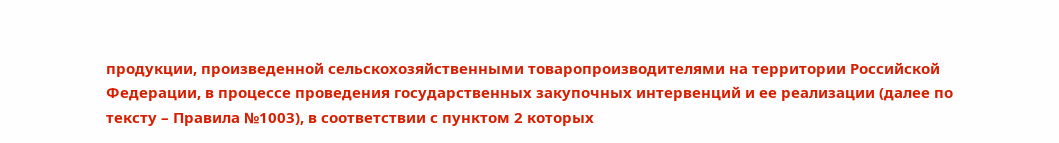продукции, произведенной сельскохозяйственными товаропроизводителями на территории Российской Федерации, в процессе проведения государственных закупочных интервенций и ее реализации (далее по тексту – Правила №1003), в соответствии с пунктом 2 которых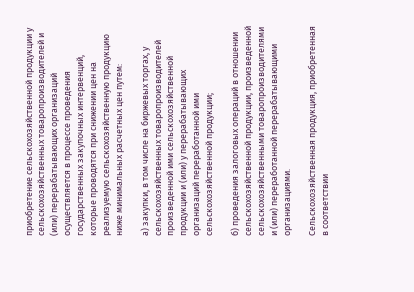приобретение сельскохозяйственной продукции у сельскохозяйственных товаропроизводителей и (или) перерабатывающих организаций осуществляется в процессе проведения государственных закупочных интервенций, которые проводятся при снижении цен на реализуемую сельскохозяйственную продукцию ниже минимальных расчетных цен путем:

а) закупки, в том числе на биржевых торгах, у сельскохозяйственных товаропроизводителей произведенной ими сельскохозяйственной продукции и (или) у перерабатывающих организаций переработанной ими сельскохозяйственной продукции;

б) проведения залоговых операций в отношении сельскохозяйственной продукции, произведенной сельскохозяйственными товаропроизводителями и (или) переработанной перерабатывающими организациями.

Сельскохозяйственная продукция, приобретенная в соответствии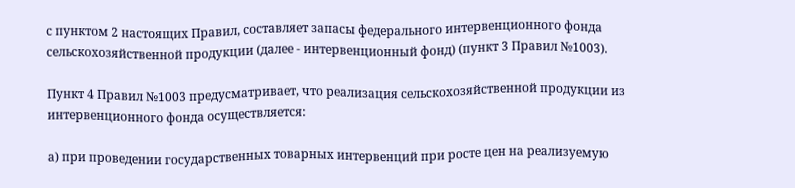с пунктом 2 настоящих Правил, составляет запасы федерального интервенционного фонда сельскохозяйственной продукции (далее - интервенционный фонд) (пункт 3 Правил №1003).

Пункт 4 Правил №1003 предусматривает, что реализация сельскохозяйственной продукции из интервенционного фонда осуществляется:

а) при проведении государственных товарных интервенций при росте цен на реализуемую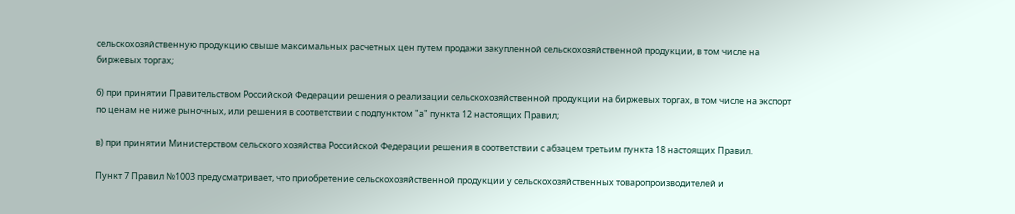сельскохозяйственную продукцию свыше максимальных расчетных цен путем продажи закупленной сельскохозяйственной продукции, в том числе на биржевых торгах;

б) при принятии Правительством Российской Федерации решения о реализации сельскохозяйственной продукции на биржевых торгах, в том числе на экспорт по ценам не ниже рыночных, или решения в соответствии с подпунктом "а" пункта 12 настоящих Правил;

в) при принятии Министерством сельского хозяйства Российской Федерации решения в соответствии с абзацем третьим пункта 18 настоящих Правил.

Пункт 7 Правил №1003 предусматривает, что приобретение сельскохозяйственной продукции у сельскохозяйственных товаропроизводителей и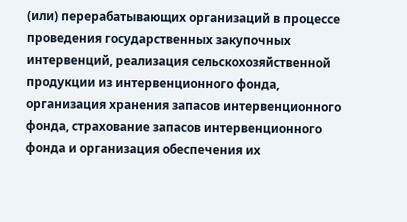(или) перерабатывающих организаций в процессе проведения государственных закупочных интервенций, реализация сельскохозяйственной продукции из интервенционного фонда, организация хранения запасов интервенционного фонда, страхование запасов интервенционного фонда и организация обеспечения их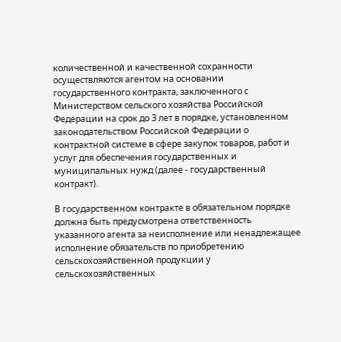количественной и качественной сохранности осуществляются агентом на основании государственного контракта, заключенного с Министерством сельского хозяйства Российской Федерации на срок до 3 лет в порядке, установленном законодательством Российской Федерации о контрактной системе в сфере закупок товаров, работ и услуг для обеспечения государственных и муниципальных нужд (далее - государственный контракт).

В государственном контракте в обязательном порядке должна быть предусмотрена ответственность указанного агента за неисполнение или ненадлежащее исполнение обязательств по приобретению сельскохозяйственной продукции у сельскохозяйственных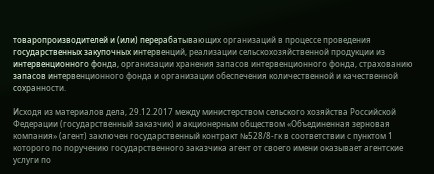товаропроизводителей и (или) перерабатывающих организаций в процессе проведения государственных закупочных интервенций, реализации сельскохозяйственной продукции из интервенционного фонда, организации хранения запасов интервенционного фонда, страхованию запасов интервенционного фонда и организации обеспечения количественной и качественной сохранности.

Исходя из материалов дела, 29.12.2017 между министерством сельского хозяйства Российской Федерации (государственный заказчик) и акционерным обществом «Объединенная зерновая компания» (агент) заключен государственный контракт №528/8-гк в соответствии с пунктом 1 которого по поручению государственного заказчика агент от своего имени оказывает агентские услуги по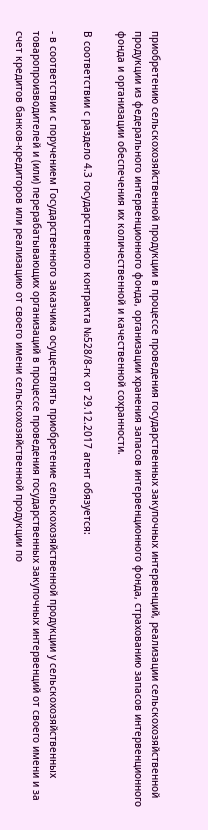приобретению сельскохозяйственной продукции в процессе проведения государственных закупочных интервенций, реализации сельскохозяйственной продукции из федерального интервенционного фонда, организации хранения запасов интервенционного фонда, страхованию запасов интервенционного фонда и организации обеспечения их количественной и качественной сохранности.

В соответствии с раздело 4.3 государственного контракта №528/8-гк от 29.12.2017 агент обязуется:

- в соответствии с поручением Государственного заказчика осуществлять приобретение сельскохозяйственной продукции у сельскохозяйственных товаропроизводителей и (или) перерабатывающих организаций в процессе проведения государственных закупочных интервенций от своего имени и за счет кредитов банков-кредиторов или реализацию от своего имени сельскохозяйственной продукции по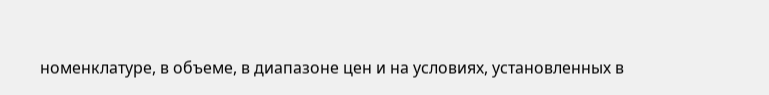номенклатуре, в объеме, в диапазоне цен и на условиях, установленных в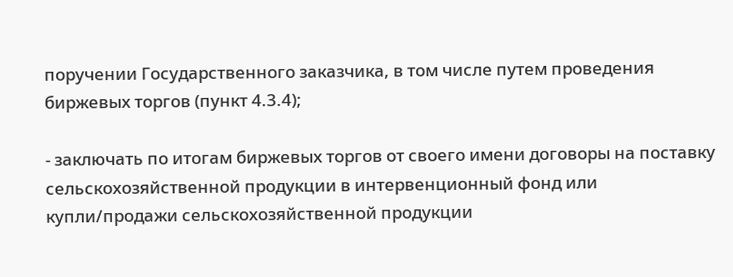поручении Государственного заказчика, в том числе путем проведения биржевых торгов (пункт 4.3.4);

- заключать по итогам биржевых торгов от своего имени договоры на поставку сельскохозяйственной продукции в интервенционный фонд или купли/продажи сельскохозяйственной продукции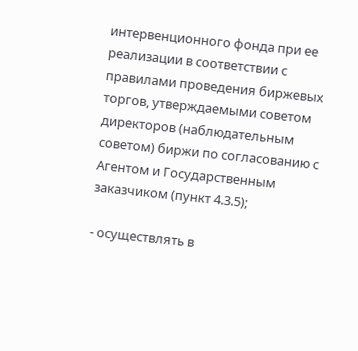интервенционного фонда при ее реализации в соответствии с правилами проведения биржевых торгов, утверждаемыми советом директоров (наблюдательным советом) биржи по согласованию с Агентом и Государственным заказчиком (пункт 4.3.5);

- осуществлять в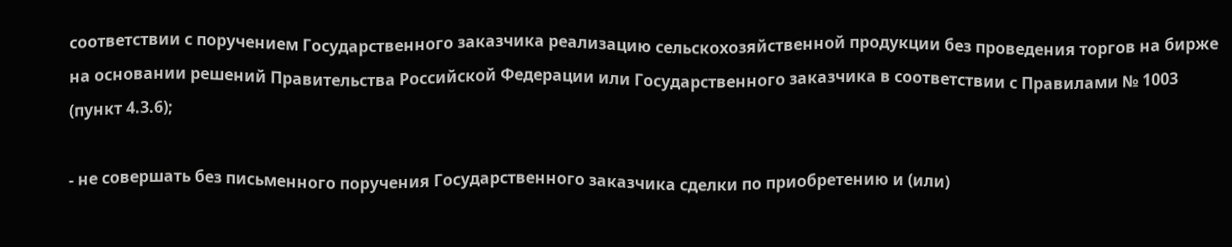соответствии с поручением Государственного заказчика реализацию сельскохозяйственной продукции без проведения торгов на бирже на основании решений Правительства Российской Федерации или Государственного заказчика в соответствии с Правилами № 1003 (пункт 4.3.6);

- не совершать без письменного поручения Государственного заказчика сделки по приобретению и (или)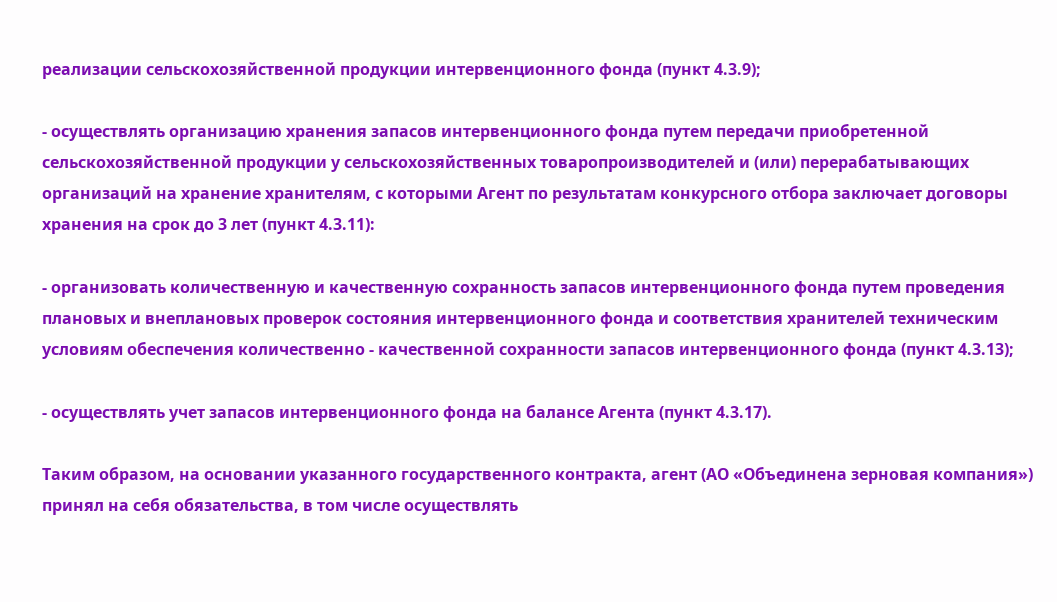реализации сельскохозяйственной продукции интервенционного фонда (пункт 4.3.9);

- осуществлять организацию хранения запасов интервенционного фонда путем передачи приобретенной сельскохозяйственной продукции у сельскохозяйственных товаропроизводителей и (или) перерабатывающих организаций на хранение хранителям, с которыми Агент по результатам конкурсного отбора заключает договоры хранения на срок до 3 лет (пункт 4.3.11):

- организовать количественную и качественную сохранность запасов интервенционного фонда путем проведения плановых и внеплановых проверок состояния интервенционного фонда и соответствия хранителей техническим условиям обеспечения количественно - качественной сохранности запасов интервенционного фонда (пункт 4.3.13);

- осуществлять учет запасов интервенционного фонда на балансе Агента (пункт 4.3.17).

Таким образом, на основании указанного государственного контракта, агент (АО «Объединена зерновая компания») принял на себя обязательства, в том числе осуществлять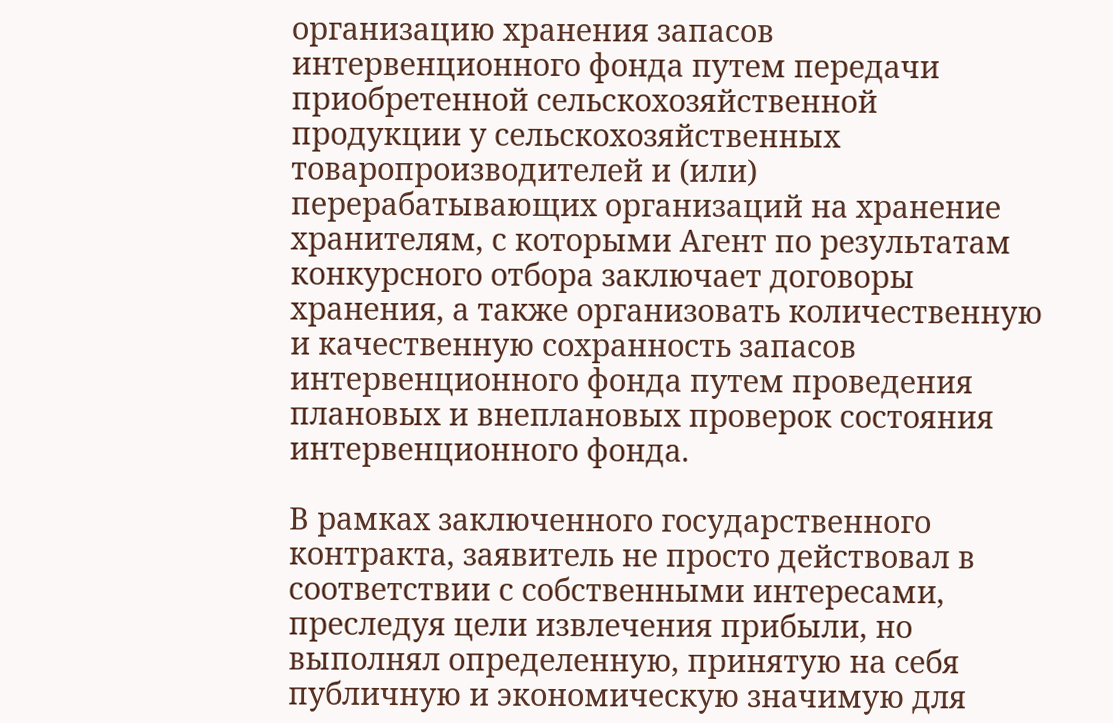организацию хранения запасов интервенционного фонда путем передачи приобретенной сельскохозяйственной продукции у сельскохозяйственных товаропроизводителей и (или) перерабатывающих организаций на хранение хранителям, с которыми Агент по результатам конкурсного отбора заключает договоры хранения, а также организовать количественную и качественную сохранность запасов интервенционного фонда путем проведения плановых и внеплановых проверок состояния интервенционного фонда.

В рамках заключенного государственного контракта, заявитель не просто действовал в соответствии с собственными интересами, преследуя цели извлечения прибыли, но выполнял определенную, принятую на себя публичную и экономическую значимую для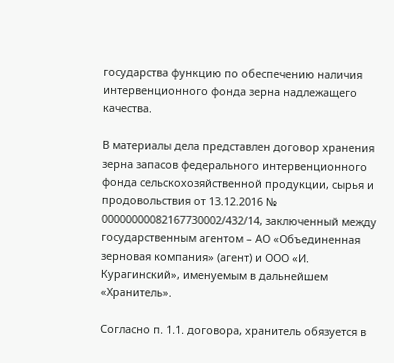государства функцию по обеспечению наличия интервенционного фонда зерна надлежащего качества.

В материалы дела представлен договор хранения зерна запасов федерального интервенционного фонда сельскохозяйственной продукции, сырья и продовольствия от 13.12.2016 № 00000000082167730002/432/14, заключенный между государственным агентом – АО «Объединенная зерновая компания» (агент) и ООО «И. Курагинский», именуемым в дальнейшем «Хранитель».

Согласно п. 1.1. договора, хранитель обязуется в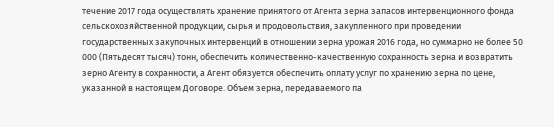течение 2017 года осуществлять хранение принятого от Агента зерна запасов интервенционного фонда сельскохозяйственной продукции, сырья и продовольствия, закупленного при проведении государственных закупочных интервенций в отношении зерна урожая 2016 года, но суммарно не более 50 000 (Пятьдесят тысяч) тонн, обеспечить количественно-качественную сохранность зерна и возвратить зерно Агенту в сохранности, а Агент обязуется обеспечить оплату услуг по хранению зерна по цене, указанной в настоящем Договоре. Объем зерна, передаваемого па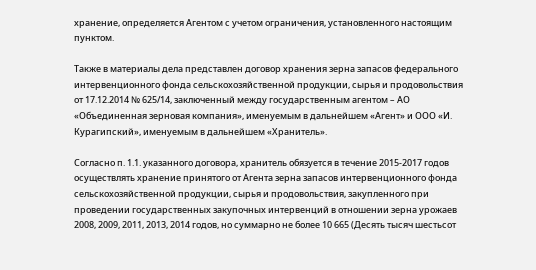хранение, определяется Агентом с учетом ограничения, установленного настоящим пунктом.

Также в материалы дела представлен договор хранения зерна запасов федерального интервенционного фонда сельскохозяйственной продукции, сырья и продовольствия от 17.12.2014 № 625/14, заключенный между государственным агентом – АО «Объединенная зерновая компания», именуемым в дальнейшем «Агент» и ООО «И. Курагипский», именуемым в дальнейшем «Хранитель».

Согласно п. 1.1. указанного договора, хранитель обязуется в течение 2015-2017 годов осуществлять хранение принятого от Агента зерна запасов интервенционного фонда сельскохозяйственной продукции, сырья и продовольствия, закупленного при проведении государственных закупочных интервенций в отношении зерна урожаев 2008, 2009, 2011, 2013, 2014 годов, но суммарно не более 10 665 (Десять тысяч шестьсот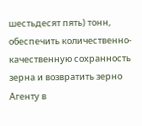шестьдесят пять) тонн, обеспечить количественно-качественную сохранность зерна и возвратить зерно Агенту в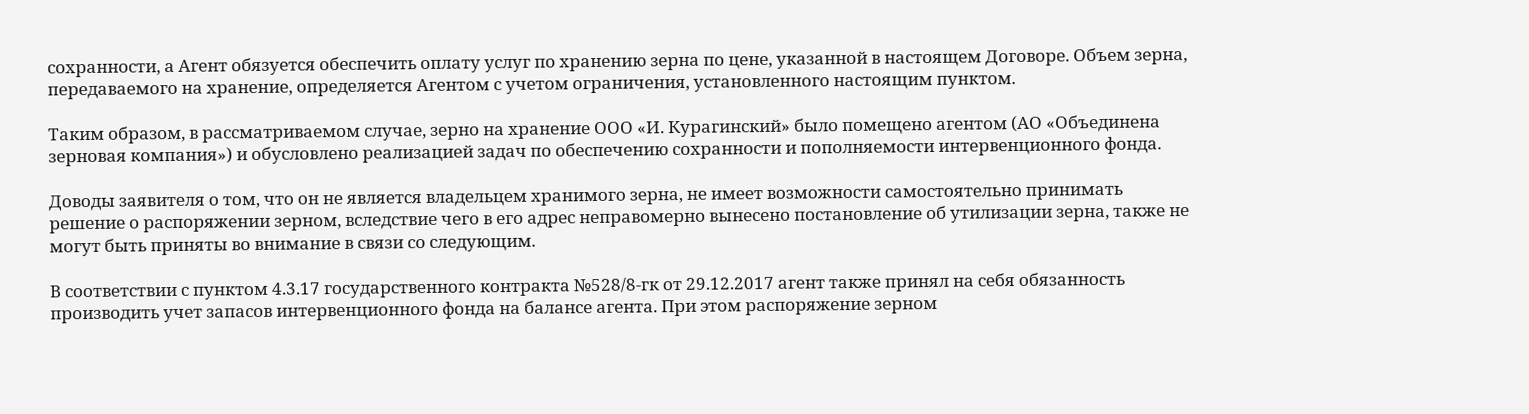сохранности, а Агент обязуется обеспечить оплату услуг по хранению зерна по цене, указанной в настоящем Договоре. Объем зерна, передаваемого на хранение, определяется Агентом с учетом ограничения, установленного настоящим пунктом.

Таким образом, в рассматриваемом случае, зерно на хранение ООО «И. Курагинский» было помещено агентом (АО «Объединена зерновая компания») и обусловлено реализацией задач по обеспечению сохранности и пополняемости интервенционного фонда.

Доводы заявителя о том, что он не является владельцем хранимого зерна, не имеет возможности самостоятельно принимать решение о распоряжении зерном, вследствие чего в его адрес неправомерно вынесено постановление об утилизации зерна, также не могут быть приняты во внимание в связи со следующим.

В соответствии с пунктом 4.3.17 государственного контракта №528/8-гк от 29.12.2017 агент также принял на себя обязанность производить учет запасов интервенционного фонда на балансе агента. При этом распоряжение зерном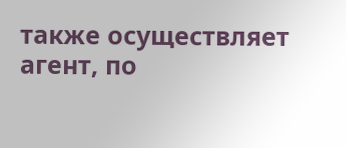также осуществляет агент, по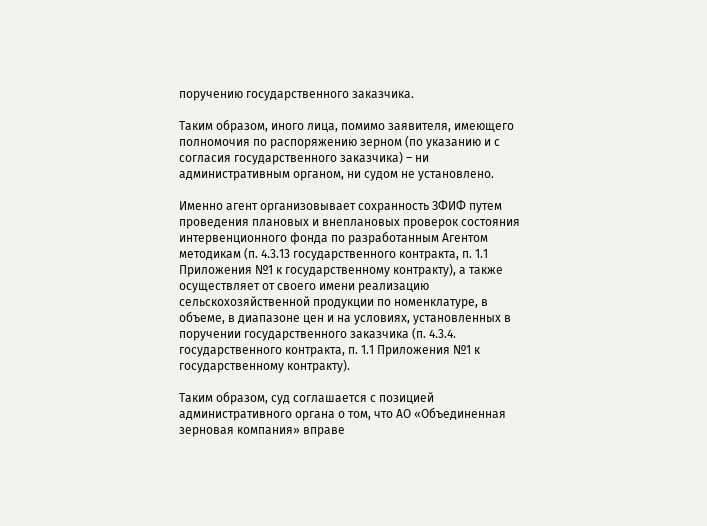поручению государственного заказчика.

Таким образом, иного лица, помимо заявителя, имеющего полномочия по распоряжению зерном (по указанию и с согласия государственного заказчика) – ни административным органом, ни судом не установлено.

Именно агент организовывает сохранность ЗФИФ путем проведения плановых и внеплановых проверок состояния интервенционного фонда по разработанным Агентом методикам (п. 4.3.13 государственного контракта, п. 1.1 Приложения №1 к государственному контракту), а также осуществляет от своего имени реализацию сельскохозяйственной продукции по номенклатуре, в объеме, в диапазоне цен и на условиях, установленных в поручении государственного заказчика (п. 4.3.4. государственного контракта, п. 1.1 Приложения №1 к государственному контракту).

Таким образом, суд соглашается с позицией административного органа о том, что АО «Объединенная зерновая компания» вправе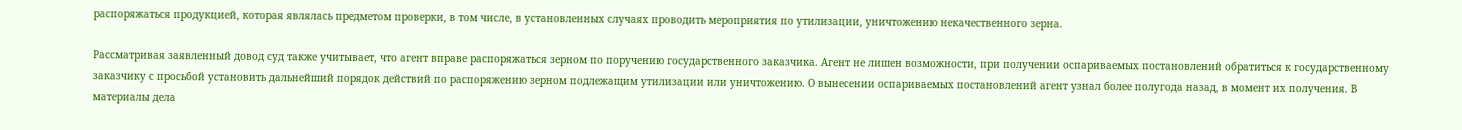распоряжаться продукцией, которая являлась предметом проверки, в том числе, в установленных случаях проводить мероприятия по утилизации, уничтожению некачественного зерна.

Рассматривая заявленный довод суд также учитывает, что агент вправе распоряжаться зерном по поручению государственного заказчика. Агент не лишен возможности, при получении оспариваемых постановлений обратиться к государственному заказчику с просьбой установить дальнейший порядок действий по распоряжению зерном подлежащим утилизации или уничтожению. О вынесении оспариваемых постановлений агент узнал более полугода назад, в момент их получения. В материалы дела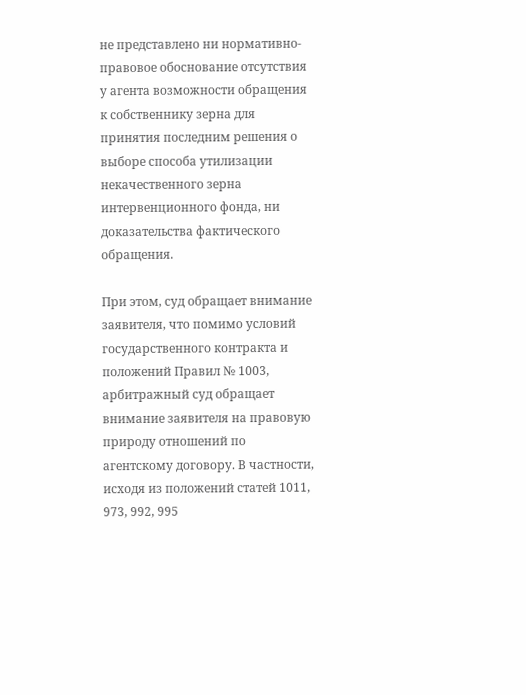не представлено ни нормативно-правовое обоснование отсутствия у агента возможности обращения к собственнику зерна для принятия последним решения о выборе способа утилизации некачественного зерна интервенционного фонда, ни доказательства фактического обращения.

При этом, суд обращает внимание заявителя, что помимо условий государственного контракта и положений Правил № 1003, арбитражный суд обращает внимание заявителя на правовую природу отношений по агентскому договору. В частности, исходя из положений статей 1011, 973, 992, 995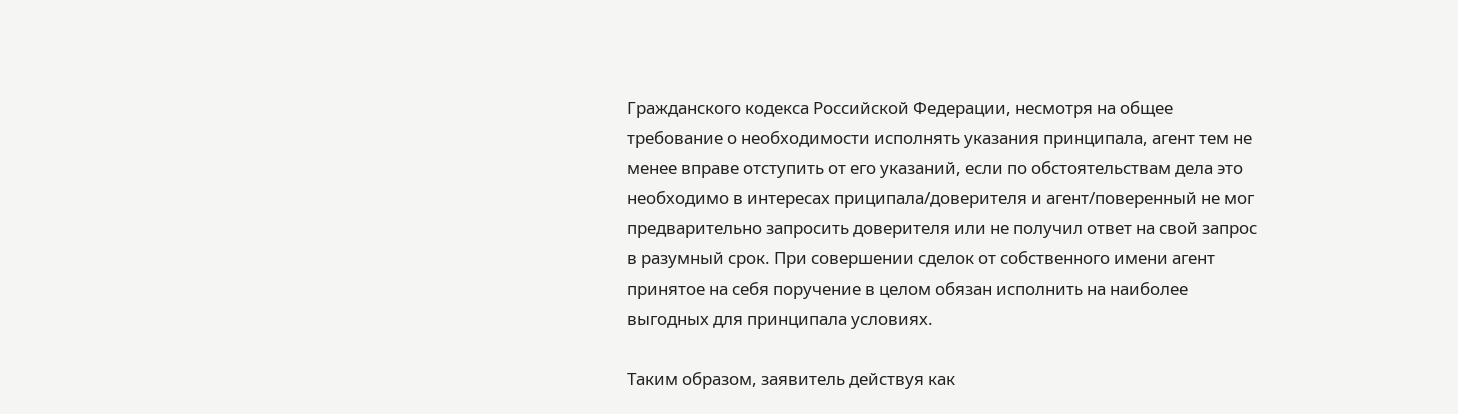Гражданского кодекса Российской Федерации, несмотря на общее требование о необходимости исполнять указания принципала, агент тем не менее вправе отступить от его указаний, если по обстоятельствам дела это необходимо в интересах приципала/доверителя и агент/поверенный не мог предварительно запросить доверителя или не получил ответ на свой запрос в разумный срок. При совершении сделок от собственного имени агент принятое на себя поручение в целом обязан исполнить на наиболее выгодных для принципала условиях.

Таким образом, заявитель действуя как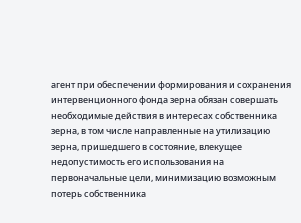агент при обеспечении формирования и сохранения интервенционного фонда зерна обязан совершать необходимые действия в интересах собственника зерна, в том числе направленные на утилизацию зерна, пришедшего в состояние, влекущее недопустимость его использования на первоначальные цели, минимизацию возможным потерь собственника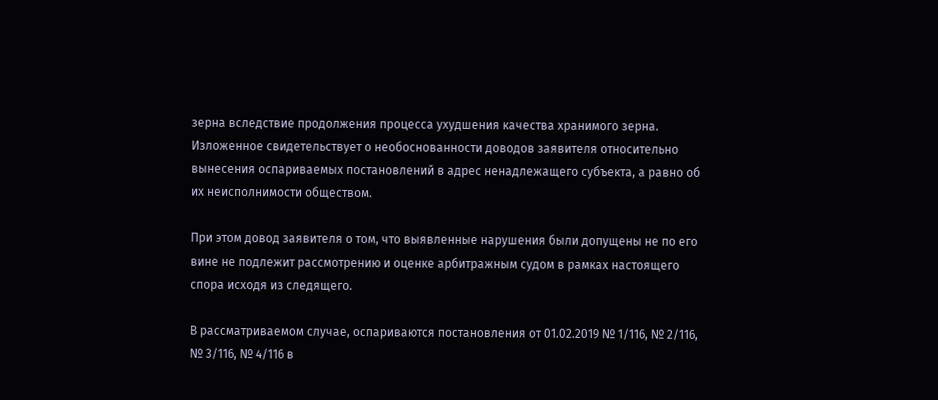зерна вследствие продолжения процесса ухудшения качества хранимого зерна. Изложенное свидетельствует о необоснованности доводов заявителя относительно вынесения оспариваемых постановлений в адрес ненадлежащего субъекта, а равно об их неисполнимости обществом.

При этом довод заявителя о том, что выявленные нарушения были допущены не по его вине не подлежит рассмотрению и оценке арбитражным судом в рамках настоящего спора исходя из следящего.

В рассматриваемом случае, оспариваются постановления от 01.02.2019 № 1/116, № 2/116, № 3/116, № 4/116 в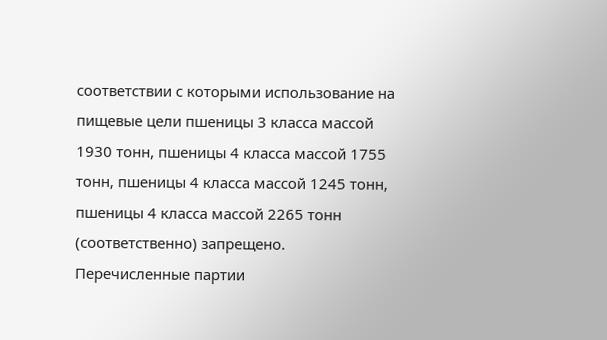соответствии с которыми использование на пищевые цели пшеницы 3 класса массой 1930 тонн, пшеницы 4 класса массой 1755 тонн, пшеницы 4 класса массой 1245 тонн, пшеницы 4 класса массой 2265 тонн (соответственно) запрещено. Перечисленные партии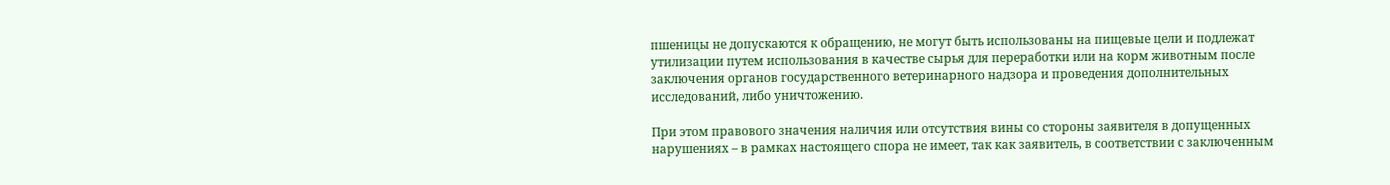пшеницы не допускаются к обращению, не могут быть использованы на пищевые цели и подлежат утилизации путем использования в качестве сырья для переработки или на корм животным после заключения органов государственного ветеринарного надзора и проведения дополнительных исследований, либо уничтожению.

При этом правового значения наличия или отсутствия вины со стороны заявителя в допущенных нарушениях – в рамках настоящего спора не имеет, так как заявитель, в соответствии с заключенным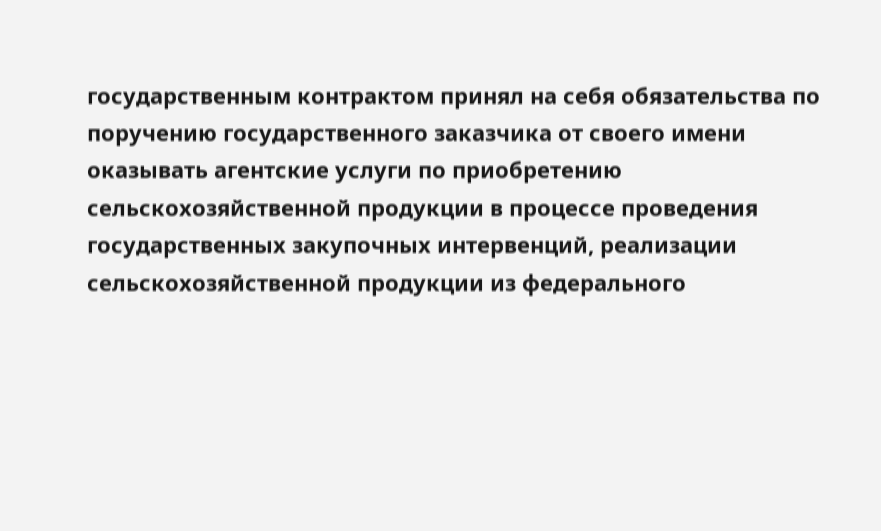государственным контрактом принял на себя обязательства по поручению государственного заказчика от своего имени оказывать агентские услуги по приобретению сельскохозяйственной продукции в процессе проведения государственных закупочных интервенций, реализации сельскохозяйственной продукции из федерального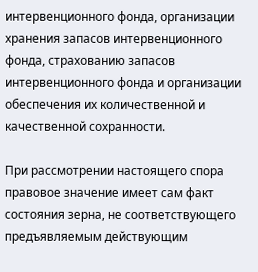интервенционного фонда, организации хранения запасов интервенционного фонда, страхованию запасов интервенционного фонда и организации обеспечения их количественной и качественной сохранности.

При рассмотрении настоящего спора правовое значение имеет сам факт состояния зерна, не соответствующего предъявляемым действующим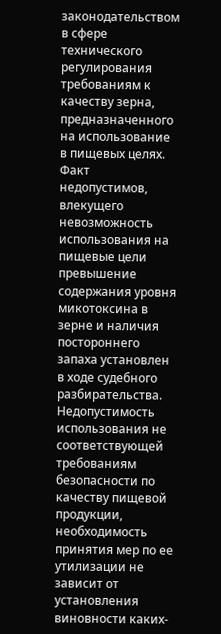законодательством в сфере технического регулирования требованиям к качеству зерна, предназначенного на использование в пищевых целях. Факт недопустимов, влекущего невозможность использования на пищевые цели превышение содержания уровня микотоксина в зерне и наличия постороннего запаха установлен в ходе судебного разбирательства. Недопустимость использования не соответствующей требованиям безопасности по качеству пищевой продукции, необходимость принятия мер по ее утилизации не зависит от установления виновности каких-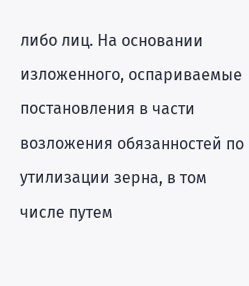либо лиц. На основании изложенного, оспариваемые постановления в части возложения обязанностей по утилизации зерна, в том числе путем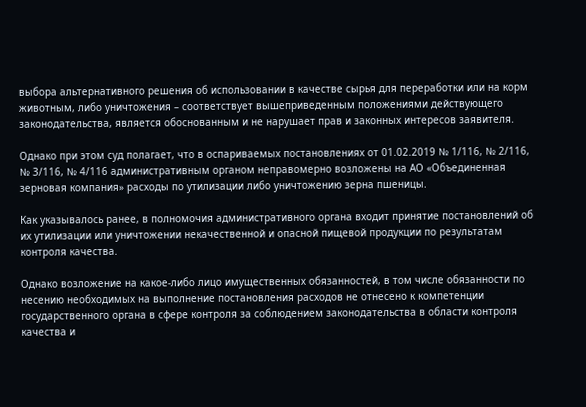выбора альтернативного решения об использовании в качестве сырья для переработки или на корм животным, либо уничтожения – соответствует вышеприведенным положениями действующего законодательства, является обоснованным и не нарушает прав и законных интересов заявителя.

Однако при этом суд полагает, что в оспариваемых постановлениях от 01.02.2019 № 1/116, № 2/116, № 3/116, № 4/116 административным органом неправомерно возложены на АО «Объединенная зерновая компания» расходы по утилизации либо уничтожению зерна пшеницы.

Как указывалось ранее, в полномочия административного органа входит принятие постановлений об их утилизации или уничтожении некачественной и опасной пищевой продукции по результатам контроля качества.

Однако возложение на какое-либо лицо имущественных обязанностей, в том числе обязанности по несению необходимых на выполнение постановления расходов не отнесено к компетенции государственного органа в сфере контроля за соблюдением законодательства в области контроля качества и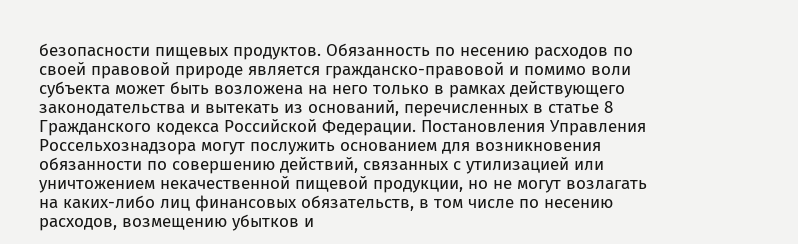безопасности пищевых продуктов. Обязанность по несению расходов по своей правовой природе является гражданско-правовой и помимо воли субъекта может быть возложена на него только в рамках действующего законодательства и вытекать из оснований, перечисленных в статье 8 Гражданского кодекса Российской Федерации. Постановления Управления Россельхознадзора могут послужить основанием для возникновения обязанности по совершению действий, связанных с утилизацией или уничтожением некачественной пищевой продукции, но не могут возлагать на каких-либо лиц финансовых обязательств, в том числе по несению расходов, возмещению убытков и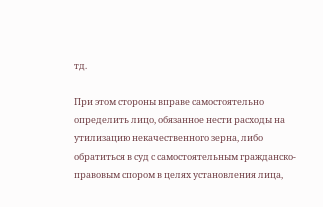тд.

При этом стороны вправе самостоятельно определить лицо, обязанное нести расходы на утилизацию некачественного зерна, либо обратиться в суд с самостоятельным гражданско-правовым спором в целях установления лица,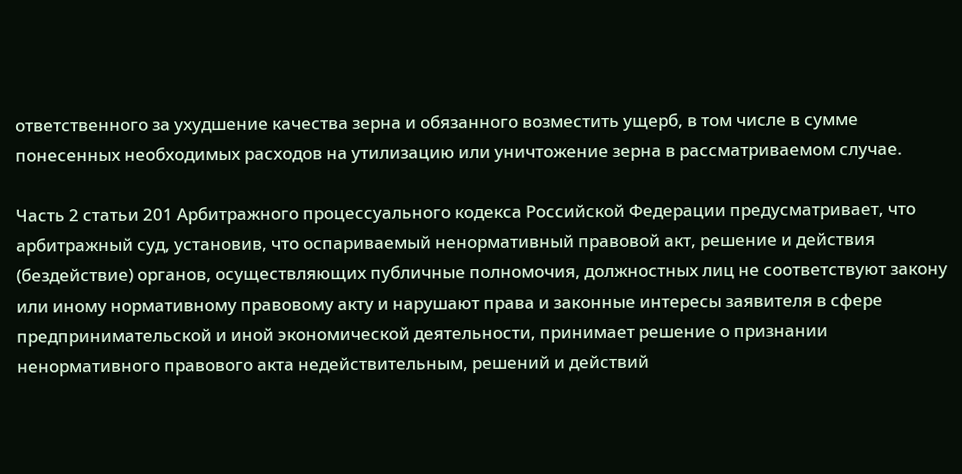ответственного за ухудшение качества зерна и обязанного возместить ущерб, в том числе в сумме понесенных необходимых расходов на утилизацию или уничтожение зерна в рассматриваемом случае.

Часть 2 статьи 201 Арбитражного процессуального кодекса Российской Федерации предусматривает, что арбитражный суд, установив, что оспариваемый ненормативный правовой акт, решение и действия (бездействие) органов, осуществляющих публичные полномочия, должностных лиц не соответствуют закону или иному нормативному правовому акту и нарушают права и законные интересы заявителя в сфере предпринимательской и иной экономической деятельности, принимает решение о признании ненормативного правового акта недействительным, решений и действий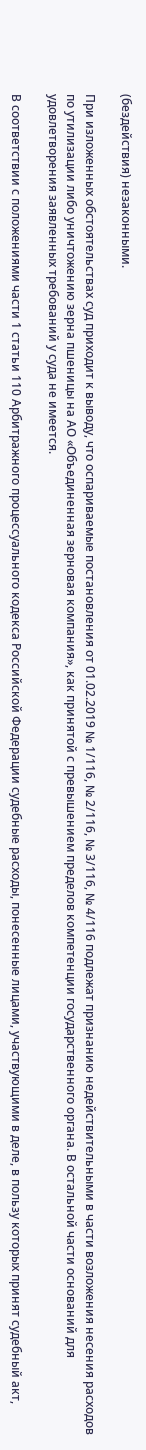(бездействия) незаконными.

При изложенных обстоятельствах суд приходит к выводу, что оспариваемые постановления от 01.02.2019 № 1/116, № 2/116, № 3/116, № 4/116 подлежат признанию недействительными в части возложения несения расходов по утилизации либо уничтожению зерна пшеницы на АО «Объединенная зерновая компания», как принятой с превышением пределов компетенции государственного органа. В остальной части оснований для удовлетворения заявленных требований у суда не имеется.

В соответствии с положениями части 1 статьи 110 Арбитражного процессуального кодекса Российской Федерации судебные расходы, понесенные лицами, участвующими в деле, в пользу которых принят судебный акт,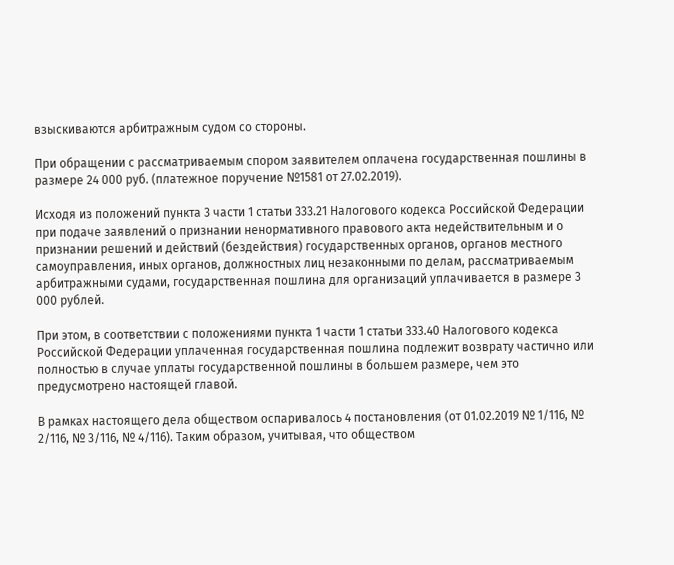взыскиваются арбитражным судом со стороны.

При обращении с рассматриваемым спором заявителем оплачена государственная пошлины в размере 24 000 руб. (платежное поручение №1581 от 27.02.2019).

Исходя из положений пункта 3 части 1 статьи 333.21 Налогового кодекса Российской Федерации при подаче заявлений о признании ненормативного правового акта недействительным и о признании решений и действий (бездействия) государственных органов, органов местного самоуправления, иных органов, должностных лиц незаконными по делам, рассматриваемым арбитражными судами, государственная пошлина для организаций уплачивается в размере 3 000 рублей.

При этом, в соответствии с положениями пункта 1 части 1 статьи 333.40 Налогового кодекса Российской Федерации уплаченная государственная пошлина подлежит возврату частично или полностью в случае уплаты государственной пошлины в большем размере, чем это предусмотрено настоящей главой.

В рамках настоящего дела обществом оспаривалось 4 постановления (от 01.02.2019 № 1/116, № 2/116, № 3/116, № 4/116). Таким образом, учитывая, что обществом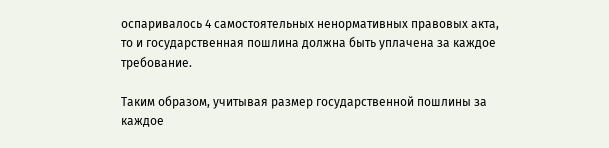оспаривалось 4 самостоятельных ненормативных правовых акта, то и государственная пошлина должна быть уплачена за каждое требование.

Таким образом, учитывая размер государственной пошлины за каждое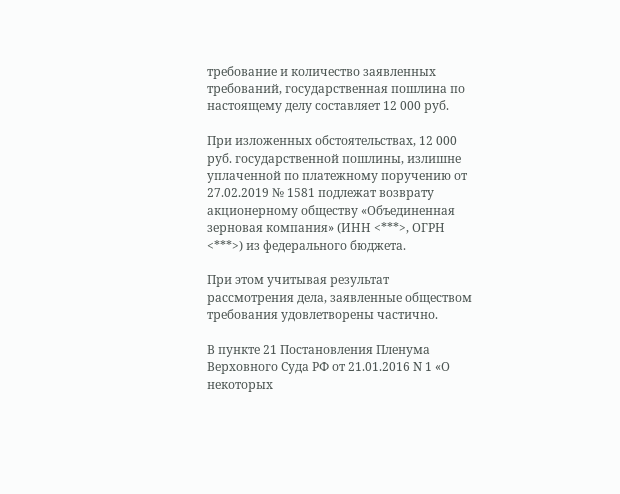требование и количество заявленных требований, государственная пошлина по настоящему делу составляет 12 000 руб.

При изложенных обстоятельствах, 12 000 руб. государственной пошлины, излишне уплаченной по платежному поручению от 27.02.2019 № 1581 подлежат возврату акционерному обществу «Объединенная зерновая компания» (ИНН <***>, ОГРН <***>) из федерального бюджета.

При этом учитывая результат рассмотрения дела, заявленные обществом требования удовлетворены частично.

В пункте 21 Постановления Пленума Верховного Суда РФ от 21.01.2016 N 1 «О некоторых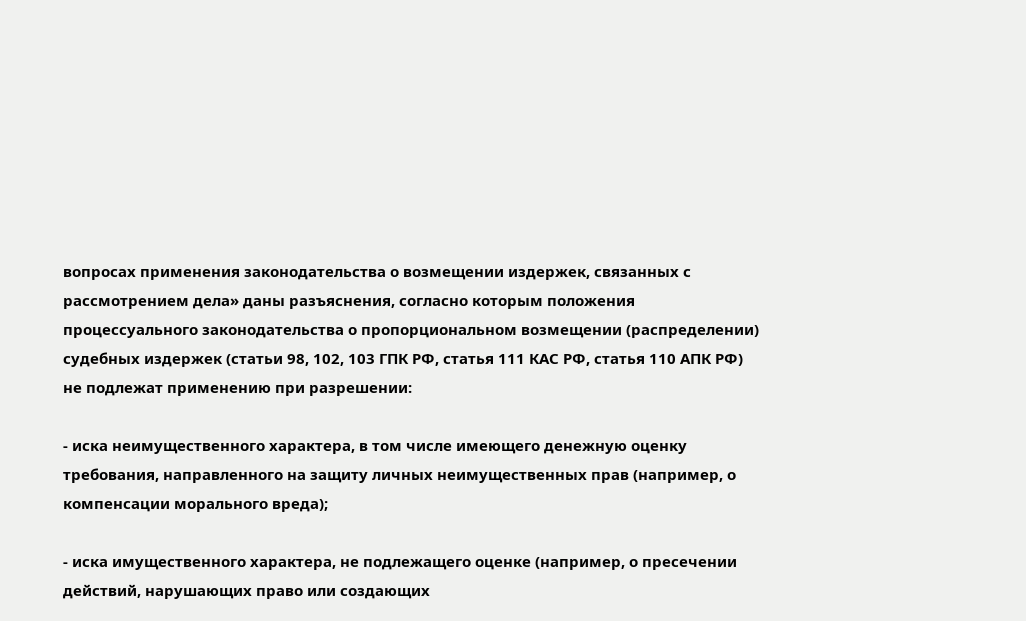вопросах применения законодательства о возмещении издержек, связанных с рассмотрением дела» даны разъяснения, согласно которым положения процессуального законодательства о пропорциональном возмещении (распределении) судебных издержек (статьи 98, 102, 103 ГПК РФ, статья 111 КАС РФ, статья 110 АПК РФ) не подлежат применению при разрешении:

- иска неимущественного характера, в том числе имеющего денежную оценку требования, направленного на защиту личных неимущественных прав (например, о компенсации морального вреда);

- иска имущественного характера, не подлежащего оценке (например, о пресечении действий, нарушающих право или создающих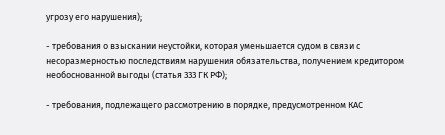угрозу его нарушения);

- требования о взыскании неустойки, которая уменьшается судом в связи с несоразмерностью последствиям нарушения обязательства, получением кредитором необоснованной выгоды (статья 333 ГК РФ);

- требования, подлежащего рассмотрению в порядке, предусмотренном КАС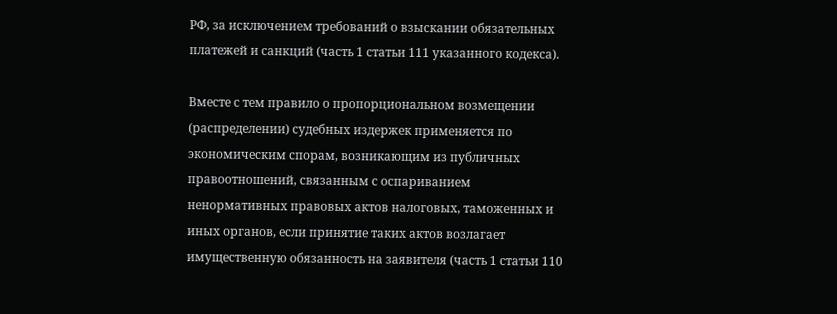РФ, за исключением требований о взыскании обязательных платежей и санкций (часть 1 статьи 111 указанного кодекса).

Вместе с тем правило о пропорциональном возмещении (распределении) судебных издержек применяется по экономическим спорам, возникающим из публичных правоотношений, связанным с оспариванием ненормативных правовых актов налоговых, таможенных и иных органов, если принятие таких актов возлагает имущественную обязанность на заявителя (часть 1 статьи 110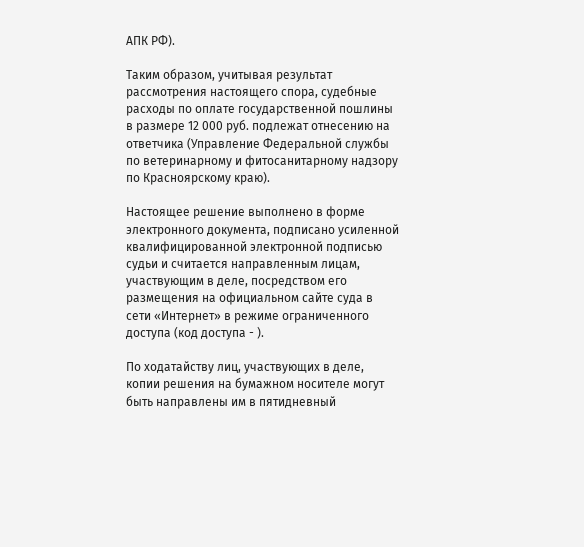АПК РФ).

Таким образом, учитывая результат рассмотрения настоящего спора, судебные расходы по оплате государственной пошлины в размере 12 000 руб. подлежат отнесению на ответчика (Управление Федеральной службы по ветеринарному и фитосанитарному надзору по Красноярскому краю).

Настоящее решение выполнено в форме электронного документа, подписано усиленной квалифицированной электронной подписью судьи и считается направленным лицам, участвующим в деле, посредством его размещения на официальном сайте суда в сети «Интернет» в режиме ограниченного доступа (код доступа - ).

По ходатайству лиц, участвующих в деле, копии решения на бумажном носителе могут быть направлены им в пятидневный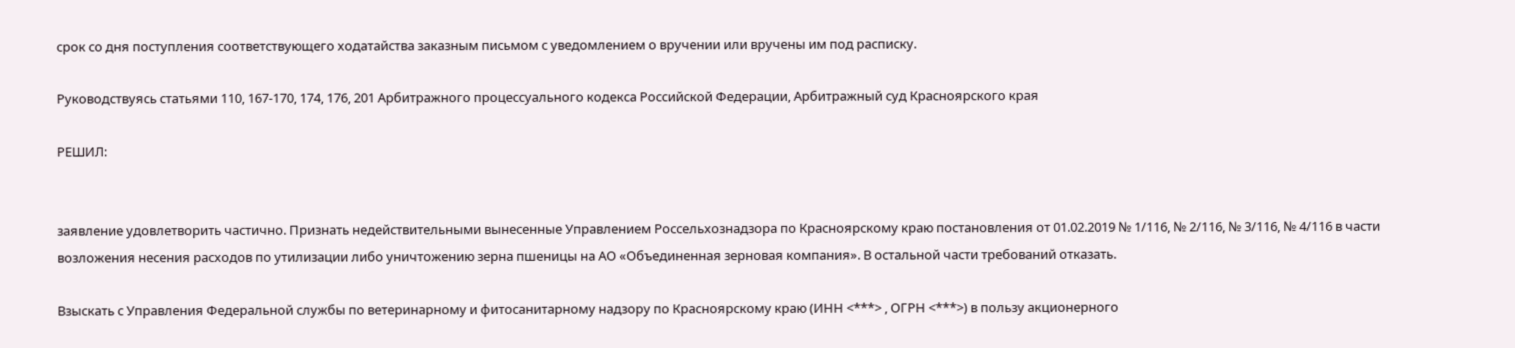срок со дня поступления соответствующего ходатайства заказным письмом с уведомлением о вручении или вручены им под расписку.

Руководствуясь статьями 110, 167-170, 174, 176, 201 Арбитражного процессуального кодекса Российской Федерации, Арбитражный суд Красноярского края

РЕШИЛ:


заявление удовлетворить частично. Признать недействительными вынесенные Управлением Россельхознадзора по Красноярскому краю постановления от 01.02.2019 № 1/116, № 2/116, № 3/116, № 4/116 в части возложения несения расходов по утилизации либо уничтожению зерна пшеницы на АО «Объединенная зерновая компания». В остальной части требований отказать.

Взыскать с Управления Федеральной службы по ветеринарному и фитосанитарному надзору по Красноярскому краю (ИНН <***> , ОГРН <***>) в пользу акционерного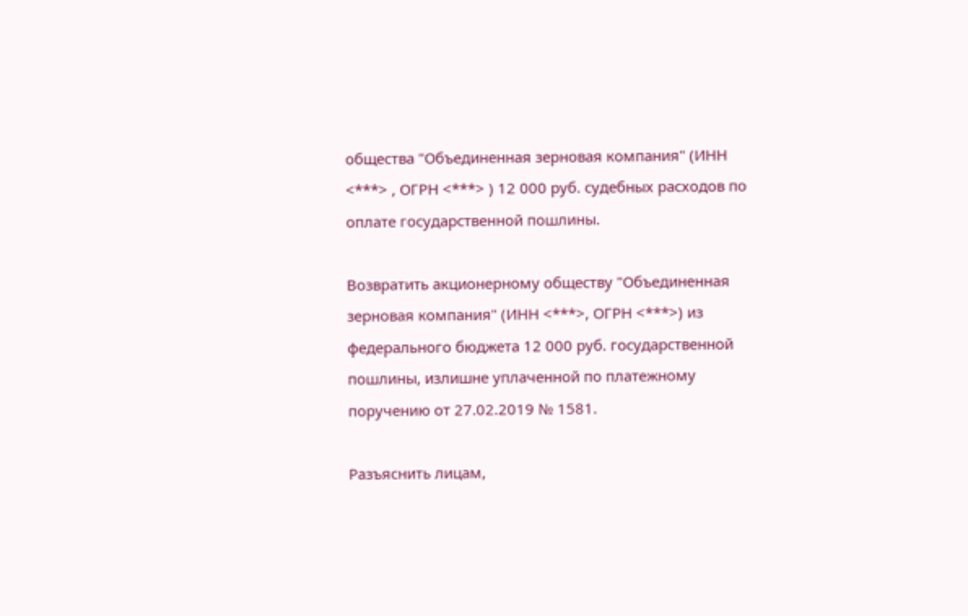общества "Объединенная зерновая компания" (ИНН <***> , ОГРН <***> ) 12 000 руб. судебных расходов по оплате государственной пошлины.

Возвратить акционерному обществу "Объединенная зерновая компания" (ИНН <***>, ОГРН <***>) из федерального бюджета 12 000 руб. государственной пошлины, излишне уплаченной по платежному поручению от 27.02.2019 № 1581.

Разъяснить лицам,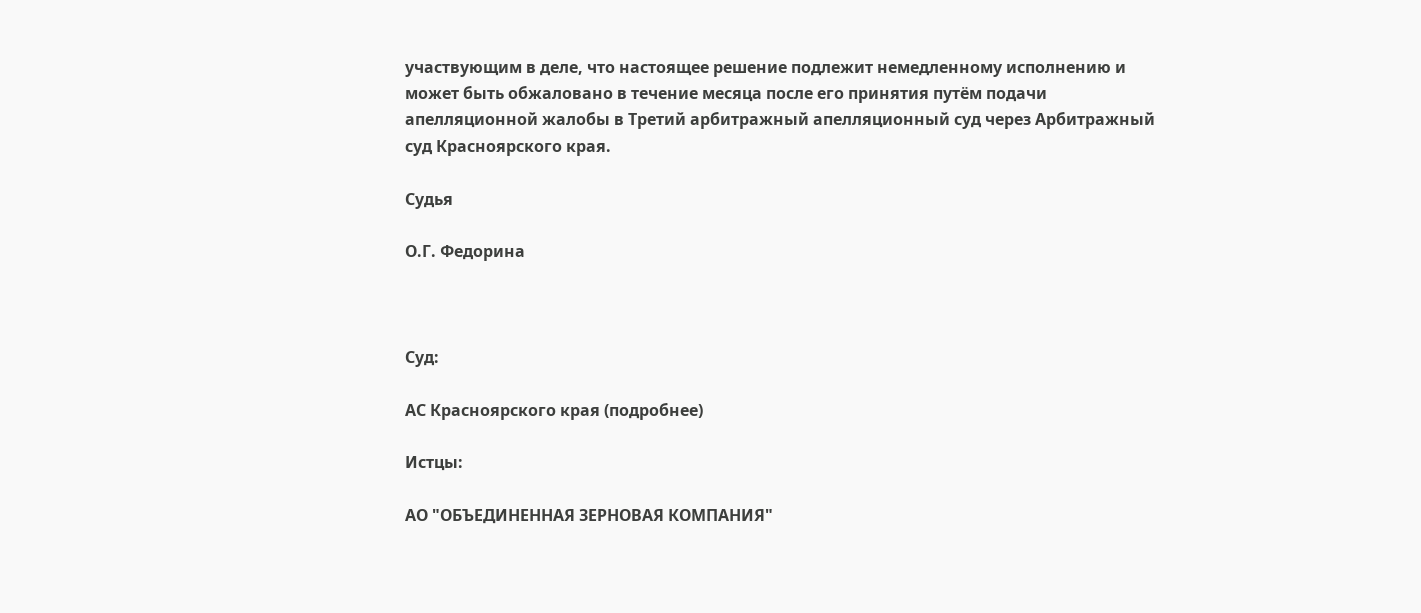участвующим в деле, что настоящее решение подлежит немедленному исполнению и может быть обжаловано в течение месяца после его принятия путём подачи апелляционной жалобы в Третий арбитражный апелляционный суд через Арбитражный суд Красноярского края.

Судья

О.Г. Федорина



Суд:

АС Красноярского края (подробнее)

Истцы:

АО "ОБЪЕДИНЕННАЯ ЗЕРНОВАЯ КОМПАНИЯ"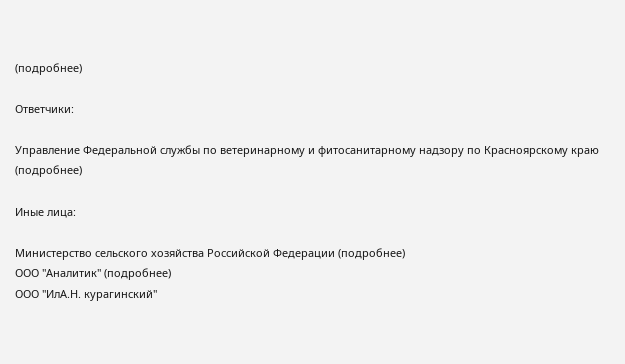(подробнее)

Ответчики:

Управление Федеральной службы по ветеринарному и фитосанитарному надзору по Красноярскому краю (подробнее)

Иные лица:

Министерство сельского хозяйства Российской Федерации (подробнее)
ООО "Аналитик" (подробнее)
ООО "ИлА.Н. курагинский"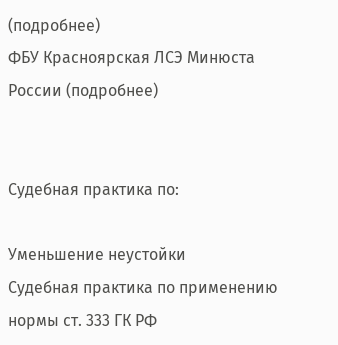(подробнее)
ФБУ Красноярская ЛСЭ Минюста России (подробнее)


Судебная практика по:

Уменьшение неустойки
Судебная практика по применению нормы ст. 333 ГК РФ